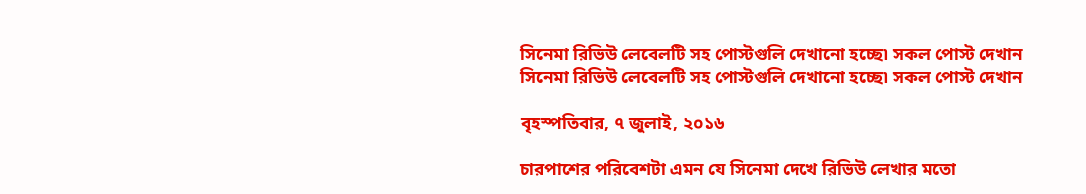সিনেমা রিভিউ লেবেলটি সহ পোস্টগুলি দেখানো হচ্ছে৷ সকল পোস্ট দেখান
সিনেমা রিভিউ লেবেলটি সহ পোস্টগুলি দেখানো হচ্ছে৷ সকল পোস্ট দেখান

বৃহস্পতিবার, ৭ জুলাই, ২০১৬

চারপাশের পরিবেশটা এমন যে সিনেমা দেখে রিভিউ লেখার মতো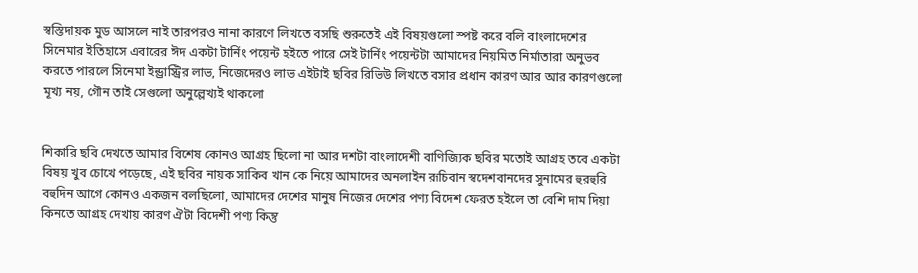স্বস্তিদায়ক মুড আসলে নাই তারপরও নানা কারণে লিখতে বসছি শুরুতেই এই বিষয়গুলো স্পষ্ট করে বলি বাংলাদেশের সিনেমার ইতিহাসে এবারের ঈদ একটা টার্নিং পয়েন্ট হইতে পারে সেই টার্নিং পয়েন্টটা আমাদের নিয়মিত নির্মাতারা অনুভব করতে পারলে সিনেমা ইন্ড্রাস্ট্রির লাভ, নিজেদেরও লাভ এইটাই ছবির রিভিউ লিখতে বসার প্রধান কারণ আর আর কারণগুলো মূখ্য নয়, গৌন তাই সেগুলো অনুল্লেখ্যই থাকলো


শিকারি ছবি দেখতে আমার বিশেষ কোনও আগ্রহ ছিলো না আর দশটা বাংলাদেশী বাণিজ্যিক ছবির মতোই আগ্রহ তবে একটা বিষয় খুব চোখে পড়েছে, এই ছবির নায়ক সাকিব খান কে নিয়ে আমাদের অনলাইন রূচিবান স্বদেশবানদের সুনামের হুরহুরি বহুদিন আগে কোনও একজন বলছিলো, আমাদের দেশের মানুষ নিজের দেশের পণ্য বিদেশ ফেরত হইলে তা বেশি দাম দিয়া কিনতে আগ্রহ দেখায় কারণ ঐটা বিদেশী পণ্য কিন্তু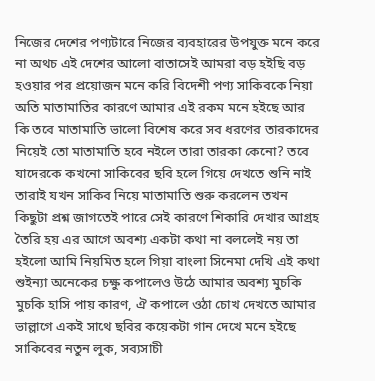নিজের দেশের পণ্যটারে নিজের ব্যবহারের উপযুক্ত মনে করে না অথচ এই দেশের আলো বাতাসেই আমরা বড় হইছি বড় হওয়ার পর প্রয়োজন মনে করি বিদেশী পণ্য সাকিবকে নিয়া অতি মাতামাতির কারণে আমার এই রকম মনে হইছে আর কি তবে মাতামাতি ভালো বিশেষ করে সব ধরণের তারকাদের নিয়েই তো মাতামাতি হবে নইলে তারা তারকা কেনো? তবে যাদেরকে কখনো সাকিবের ছবি হলে গিয়ে দেখতে শুনি নাই তারাই যখন সাকিব নিয়ে মাতামাতি শুরু করলেন তখন কিছুটা প্রশ্ন জাগতেই পারে সেই কারণে শিকারি দেখার আগ্রহ তৈরি হয় এর আগে অবশ্য একটা কথা না বললেই নয় তা হইলো আমি নিয়মিত হলে গিয়া বাংলা সিনেমা দেখি এই কথা শুইন্যা অনেকের চক্ষু কপালেও উঠে আমার অবশ্য মুচকি মুচকি হাসি পায় কারণ, ঐ কপালে ওঠা চোখ দেখতে আমার ভাল্লাগে একই সাথে ছবির কয়েকটা গান দেখে মনে হইছে সাকিবের নতুন লুক, সব্যসাচী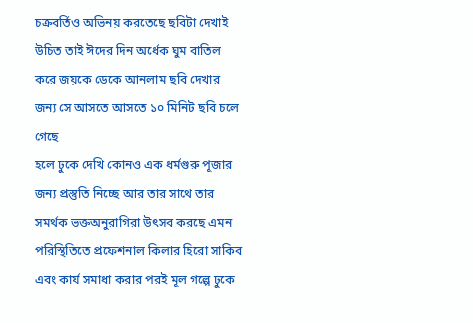চক্রবর্তিও অভিনয় করতেছে ছবিটা দেখাই উচিত তাই ঈদের দিন অর্ধেক ঘুম বাতিল করে জয়কে ডেকে আনলাম ছবি দেখার জন্য সে আসতে আসতে ১০ মিনিট ছবি চলে গেছে
হলে ঢুকে দেখি কোনও এক ধর্মগুরু পূজার জন্য প্রস্তুতি নিচ্ছে আর তার সাথে তার সমর্থক ভক্তঅনুরাগিরা উৎসব করছে এমন পরিস্থিতিতে প্রফেশনাল কিলার হিরো সাকিব এবং কার্য সমাধা করার পরই মূল গল্পে ঢুকে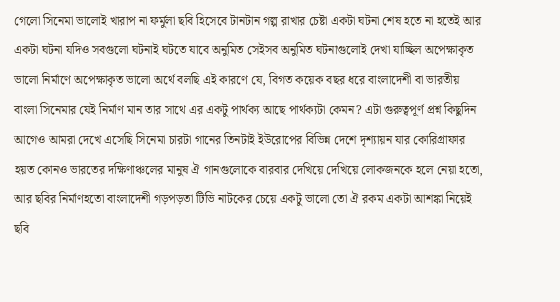গেলো সিনেমা ভালোই খারাপ না ফর্মুলা ছবি হিসেবে টানটান গল্প রাখার চেষ্টা একটা ঘটনা শেষ হতে না হতেই আর একটা ঘটনা যদিও সবগুলো ঘটনাই ঘটতে যাবে অনুমিত সেইসব অনুমিত ঘটনাগুলোই দেখা যাচ্ছিল অপেক্ষাকৃত ভালো নির্মাণে অপেক্ষাকৃত ভালো অর্থে বলছি এই কারণে যে, বিগত কয়েক বছর ধরে বাংলাদেশী বা ভারতীয় বাংলা সিনেমার যেই নির্মাণ মান তার সাথে এর একটু পার্থক্য আছে পার্থক্যটা কেমন? এটা গুরুত্বপূর্ণ প্রশ্ন কিছুদিন আগেও আমরা দেখে এসেছি সিনেমা চারটা গানের তিনটাই ইউরোপের বিভিন্ন দেশে দৃশ্যায়ন যার কোরিগ্রাফার হয়ত কোনও ভারতের দক্ষিণাঞ্চলের মানুষ ঐ গানগুলোকে বারবার দেখিয়ে দেখিয়ে লোকজনকে হলে নেয়া হতো, আর ছবির নির্মাণহতো বাংলাদেশী গড়পড়তা টিভি নাটকের চেয়ে একটু ভালো তো ঐ রকম একটা আশঙ্কা নিয়েই ছবি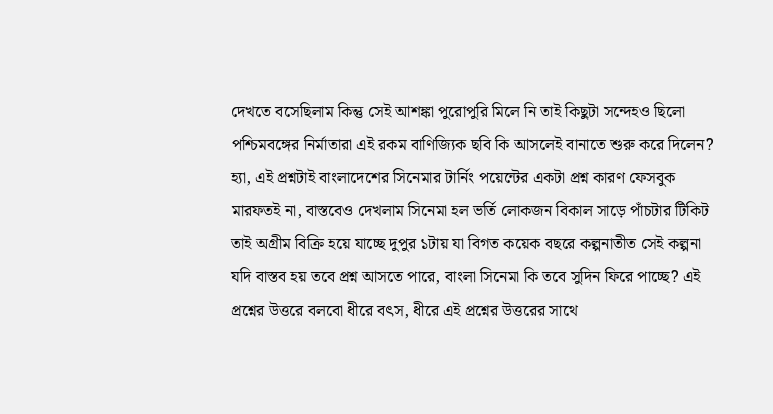দেখতে বসেছিলাম কিন্তু সেই আশঙ্কা পুরোপুরি মিলে নি তাই কিছুটা সন্দেহও ছিলো পশ্চিমবঙ্গের নির্মাতারা এই রকম বাণিজ্যিক ছবি কি আসলেই বানাতে শুরু করে দিলেন? হ্যা, এই প্রশ্নটাই বাংলাদেশের সিনেমার টার্নিং পয়েন্টের একটা প্রশ্ন কারণ ফেসবুক মারফতই না, বাস্তবেও দেখলাম সিনেমা হল ভর্তি লোকজন বিকাল সাড়ে পাঁচটার টিকিট তাই অগ্রীম বিক্রি হয়ে যাচ্ছে দুপুর ১টায় যা বিগত কয়েক বছরে কল্পনাতীত সেই কল্পনা যদি বাস্তব হয় তবে প্রশ্ন আসতে পারে, বাংলা সিনেমা কি তবে সুদিন ফিরে পাচ্ছে? এই প্রশ্নের উত্তরে বলবো ধীরে বৎস, ধীরে এই প্রশ্নের উত্তরের সাথে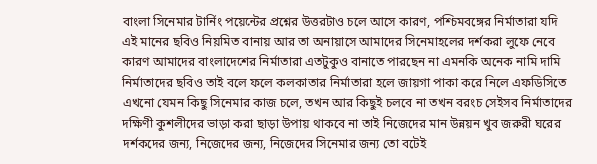বাংলা সিনেমার টার্নিং পয়েন্টের প্রশ্নের উত্তরটাও চলে আসে কারণ, পশ্চিমবঙ্গের নির্মাতারা যদি এই মানের ছবিও নিয়মিত বানায় আর তা অনায়াসে আমাদের সিনেমাহলের দর্শকরা লুফে নেবে কারণ আমাদের বাংলাদেশের নির্মাতারা এতটুকুও বানাতে পারছেন না এমনকি অনেক নামি দামি নির্মাতাদের ছবিও তাই বলে ফলে কলকাতার নির্মাতারা হলে জায়গা পাকা করে নিলে এফডিসিতে এখনো যেমন কিছু সিনেমার কাজ চলে, তখন আর কিছুই চলবে না তখন বরংচ সেইসব নির্মাতাদের দক্ষিণী কুশলীদের ভাড়া করা ছাড়া উপায় থাকবে না তাই নিজেদের মান উন্নয়ন খুব জরুরী ঘরের দর্শকদের জন্য, নিজেদের জন্য, নিজেদের সিনেমার জন্য তো বটেই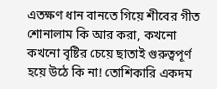এতক্ষণ ধান বানতে গিয়ে শীবের গীত শোনালাম কি আর করা, কখনো কখনো বৃষ্টির চেয়ে ছাতাই গুরুত্বপূর্ণ হয়ে উঠে কি না! তোশিকারি একদম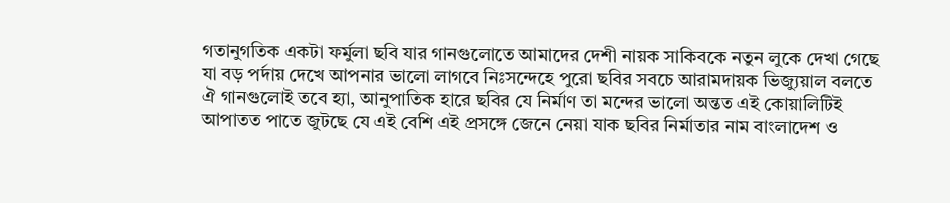গতানুগতিক একটা ফর্মুলা ছবি যার গানগুলোতে আমাদের দেশী নায়ক সাকিবকে নতুন লুকে দেখা গেছে যা বড় পর্দায় দেখে আপনার ভালো লাগবে নিঃসন্দেহে পুরো ছবির সবচে আরামদায়ক ভিজ্যুয়াল বলতে ঐ গানগুলোই তবে হ্যা, আনুপাতিক হারে ছবির যে নির্মাণ তা মন্দের ভালো অন্তত এই কোয়ালিটিই আপাতত পাতে জুটছে যে এই বেশি এই প্রসঙ্গে জেনে নেয়া যাক ছবির নির্মাতার নাম বাংলাদেশ ও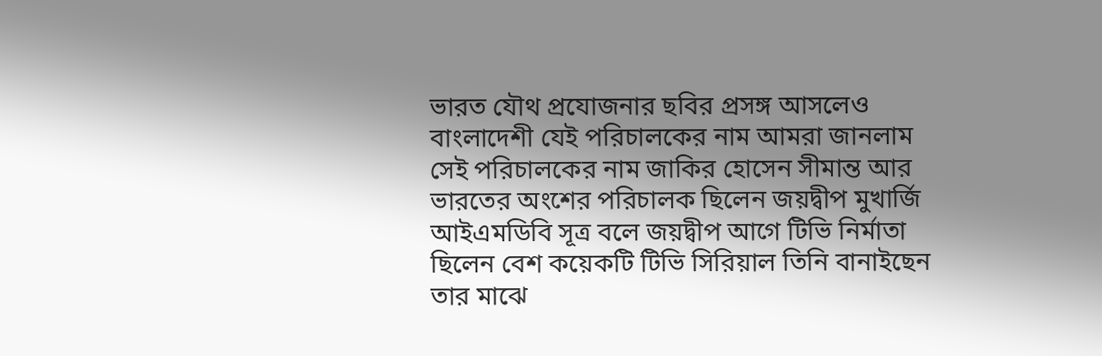ভারত যৌথ প্রযোজনার ছবির প্রসঙ্গ আসলেও বাংলাদেশী যেই পরিচালকের নাম আমরা জানলাম সেই পরিচালকের নাম জাকির হোসেন সীমান্ত আর ভারতের অংশের পরিচালক ছিলেন জয়দ্বীপ মুখার্জি আইএমডিবি সূত্র বলে জয়দ্বীপ আগে টিভি নির্মাতা ছিলেন বেশ কয়েকটি টিভি সিরিয়াল তিনি বানাইছেন তার মাঝে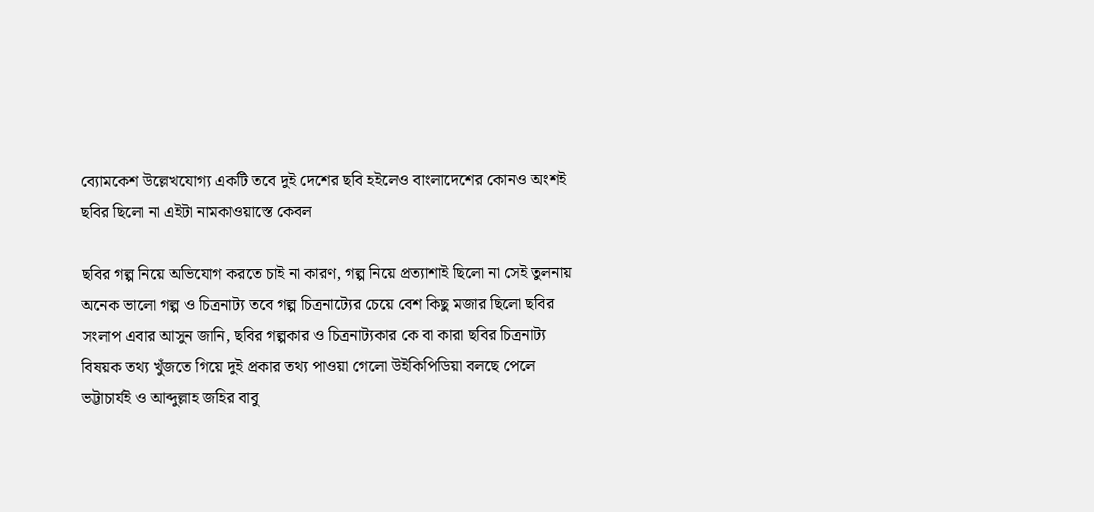ব্যোমকেশ উল্লেখযোগ্য একটি তবে দুই দেশের ছবি হইলেও বাংলাদেশের কোনও অংশই ছবির ছিলো না এইটা নামকাওয়াস্তে কেবল

ছবির গল্প নিয়ে অভিযোগ করতে চাই না কারণ, গল্প নিয়ে প্রত্যাশাই ছিলো না সেই তুলনায় অনেক ভালো গল্প ও চিত্রনাট্য তবে গল্প চিত্রনাট্যের চেয়ে বেশ কিছু মজার ছিলো ছবির সংলাপ এবার আসুন জানি, ছবির গল্পকার ও চিত্রনাট্যকার কে বা কারা ছবির চিত্রনাট্য বিষয়ক তথ্য খুঁজতে গিয়ে দুই প্রকার তথ্য পাওয়া গেলো উইকিপিডিয়া বলছে পেলে ভট্টাচার্যই ও আব্দুল্লাহ জহির বাবু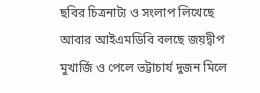ছবির চিত্রনাট্য ও সংলাপ লিখেছে আবার আইএমডিবি বলছে জয়দ্বীপ মুখার্জি ও পেলে ভট্টাচার্য দুজন মিলে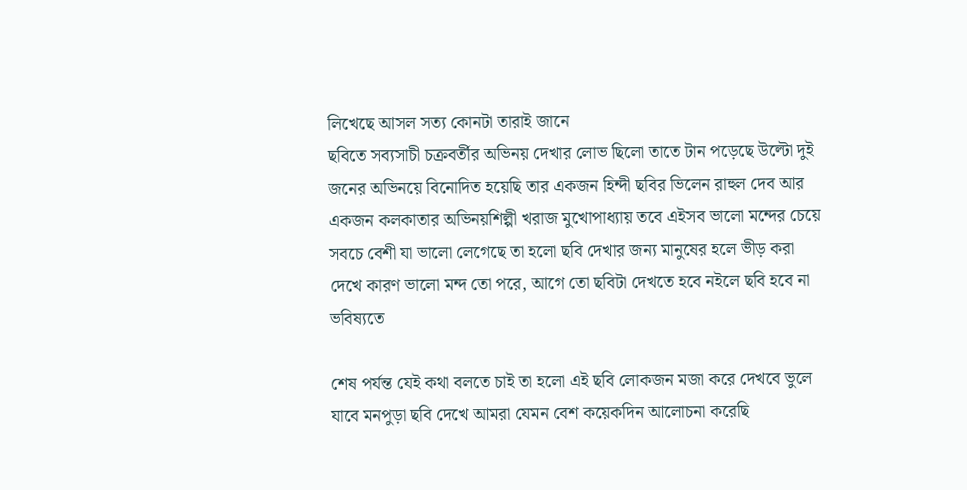লিখেছে আসল সত্য কোনটা তারাই জানে
ছবিতে সব্যসাচী চক্রবর্তীর অভিনয় দেখার লোভ ছিলো তাতে টান পড়েছে উল্টো দুই জনের অভিনয়ে বিনোদিত হয়েছি তার একজন হিন্দী ছবির ভিলেন রাহুল দেব আর একজন কলকাতার অভিনয়শিল্পী খরাজ মুখোপাধ্যায় তবে এইসব ভালো মন্দের চেয়ে সবচে বেশী যা ভালো লেগেছে তা হলো ছবি দেখার জন্য মানুষের হলে ভীড় করা দেখে কারণ ভালো মন্দ তো পরে, আগে তো ছবিটা দেখতে হবে নইলে ছবি হবে না ভবিষ্যতে

শেষ পর্যন্ত যেই কথা বলতে চাই তা হলো এই ছবি লোকজন মজা করে দেখবে ভুলে যাবে মনপুড়া ছবি দেখে আমরা যেমন বেশ কয়েকদিন আলোচনা করেছি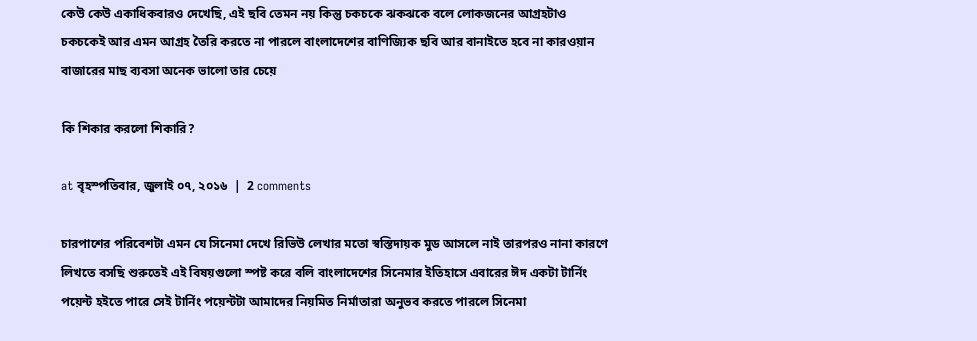কেউ কেউ একাধিকবারও দেখেছি, এই ছবি তেমন নয় কিন্তু চকচকে ঝকঝকে বলে লোকজনের আগ্রহটাও চকচকেই আর এমন আগ্রহ তৈরি করতে না পারলে বাংলাদেশের বাণিজ্যিক ছবি আর বানাইতে হবে না কারওয়ান বাজারের মাছ ব্যবসা অনেক ভালো তার চেয়ে

কি শিকার করলো শিকারি?

at বৃহস্পতিবার, জুলাই ০৭, ২০১৬  |  2 comments

চারপাশের পরিবেশটা এমন যে সিনেমা দেখে রিভিউ লেখার মতো স্বস্তিদায়ক মুড আসলে নাই তারপরও নানা কারণে লিখতে বসছি শুরুতেই এই বিষয়গুলো স্পষ্ট করে বলি বাংলাদেশের সিনেমার ইতিহাসে এবারের ঈদ একটা টার্নিং পয়েন্ট হইতে পারে সেই টার্নিং পয়েন্টটা আমাদের নিয়মিত নির্মাতারা অনুভব করতে পারলে সিনেমা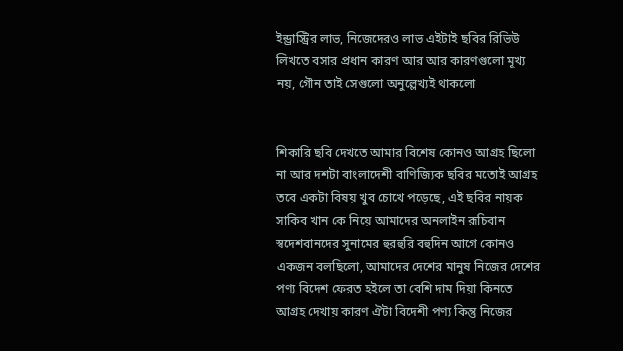ইন্ড্রাস্ট্রির লাভ, নিজেদেরও লাভ এইটাই ছবির রিভিউ লিখতে বসার প্রধান কারণ আর আর কারণগুলো মূখ্য নয়, গৌন তাই সেগুলো অনুল্লেখ্যই থাকলো


শিকারি ছবি দেখতে আমার বিশেষ কোনও আগ্রহ ছিলো না আর দশটা বাংলাদেশী বাণিজ্যিক ছবির মতোই আগ্রহ তবে একটা বিষয় খুব চোখে পড়েছে, এই ছবির নায়ক সাকিব খান কে নিয়ে আমাদের অনলাইন রূচিবান স্বদেশবানদের সুনামের হুরহুরি বহুদিন আগে কোনও একজন বলছিলো, আমাদের দেশের মানুষ নিজের দেশের পণ্য বিদেশ ফেরত হইলে তা বেশি দাম দিয়া কিনতে আগ্রহ দেখায় কারণ ঐটা বিদেশী পণ্য কিন্তু নিজের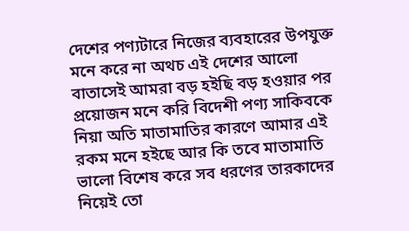দেশের পণ্যটারে নিজের ব্যবহারের উপযুক্ত মনে করে না অথচ এই দেশের আলো বাতাসেই আমরা বড় হইছি বড় হওয়ার পর প্রয়োজন মনে করি বিদেশী পণ্য সাকিবকে নিয়া অতি মাতামাতির কারণে আমার এই রকম মনে হইছে আর কি তবে মাতামাতি ভালো বিশেষ করে সব ধরণের তারকাদের নিয়েই তো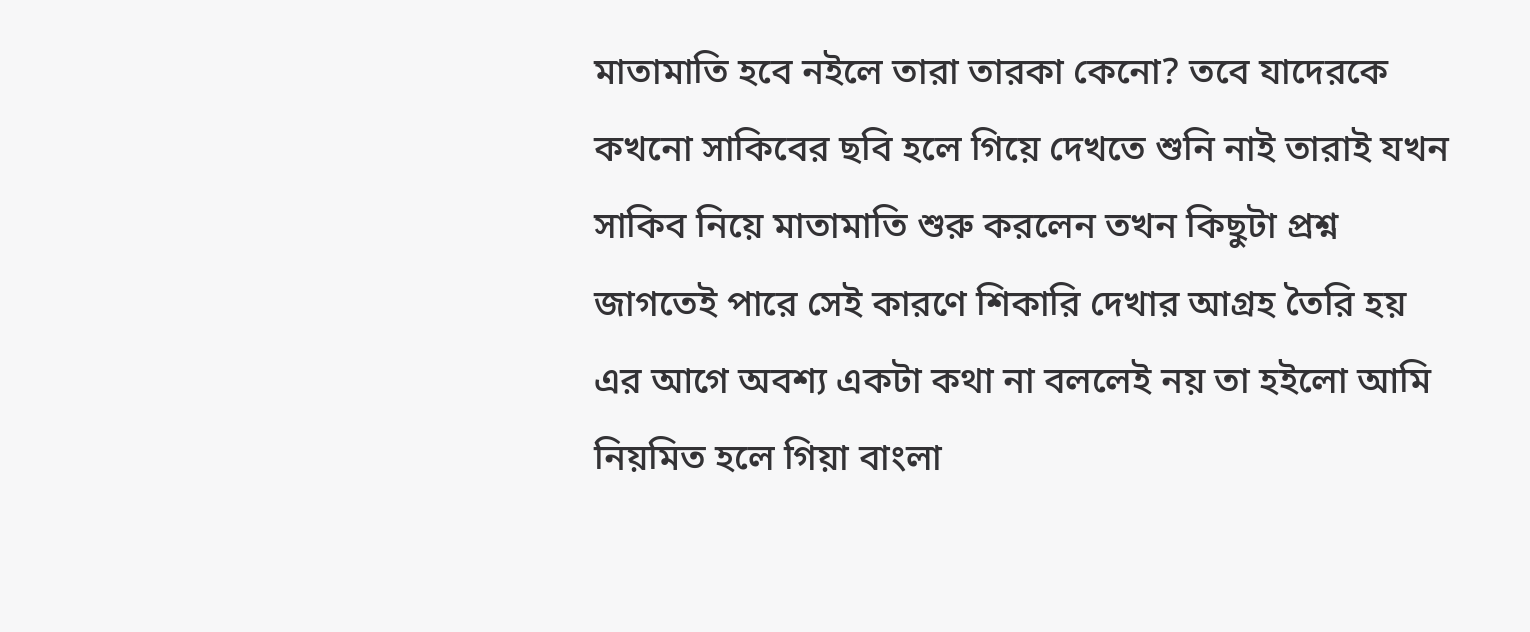মাতামাতি হবে নইলে তারা তারকা কেনো? তবে যাদেরকে কখনো সাকিবের ছবি হলে গিয়ে দেখতে শুনি নাই তারাই যখন সাকিব নিয়ে মাতামাতি শুরু করলেন তখন কিছুটা প্রশ্ন জাগতেই পারে সেই কারণে শিকারি দেখার আগ্রহ তৈরি হয় এর আগে অবশ্য একটা কথা না বললেই নয় তা হইলো আমি নিয়মিত হলে গিয়া বাংলা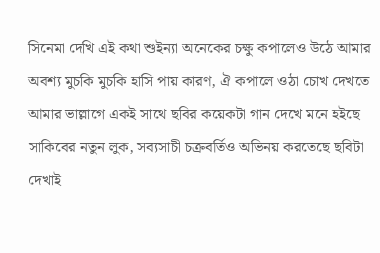সিনেমা দেখি এই কথা শুইন্যা অনেকের চক্ষু কপালেও উঠে আমার অবশ্য মুচকি মুচকি হাসি পায় কারণ, ঐ কপালে ওঠা চোখ দেখতে আমার ভাল্লাগে একই সাথে ছবির কয়েকটা গান দেখে মনে হইছে সাকিবের নতুন লুক, সব্যসাচী চক্রবর্তিও অভিনয় করতেছে ছবিটা দেখাই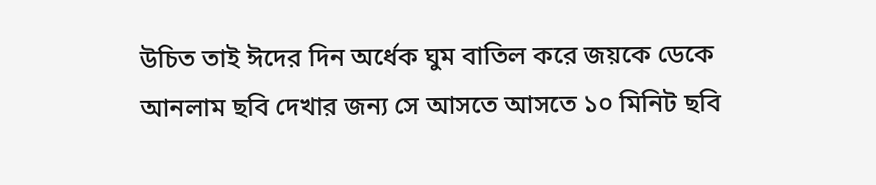উচিত তাই ঈদের দিন অর্ধেক ঘুম বাতিল করে জয়কে ডেকে আনলাম ছবি দেখার জন্য সে আসতে আসতে ১০ মিনিট ছবি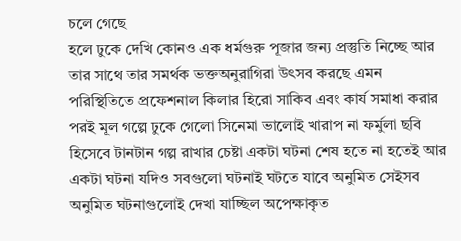চলে গেছে
হলে ঢুকে দেখি কোনও এক ধর্মগুরু পূজার জন্য প্রস্তুতি নিচ্ছে আর তার সাথে তার সমর্থক ভক্তঅনুরাগিরা উৎসব করছে এমন পরিস্থিতিতে প্রফেশনাল কিলার হিরো সাকিব এবং কার্য সমাধা করার পরই মূল গল্পে ঢুকে গেলো সিনেমা ভালোই খারাপ না ফর্মুলা ছবি হিসেবে টানটান গল্প রাখার চেষ্টা একটা ঘটনা শেষ হতে না হতেই আর একটা ঘটনা যদিও সবগুলো ঘটনাই ঘটতে যাবে অনুমিত সেইসব অনুমিত ঘটনাগুলোই দেখা যাচ্ছিল অপেক্ষাকৃত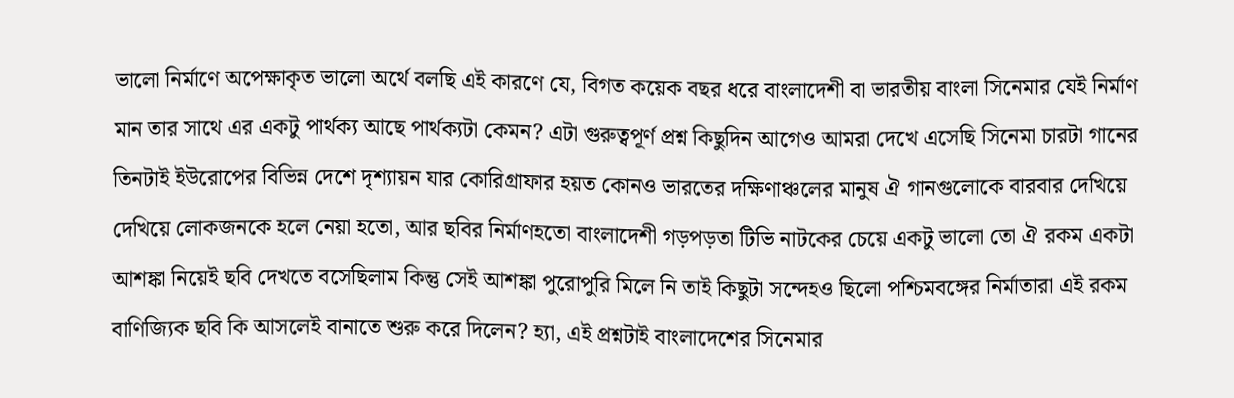ভালো নির্মাণে অপেক্ষাকৃত ভালো অর্থে বলছি এই কারণে যে, বিগত কয়েক বছর ধরে বাংলাদেশী বা ভারতীয় বাংলা সিনেমার যেই নির্মাণ মান তার সাথে এর একটু পার্থক্য আছে পার্থক্যটা কেমন? এটা গুরুত্বপূর্ণ প্রশ্ন কিছুদিন আগেও আমরা দেখে এসেছি সিনেমা চারটা গানের তিনটাই ইউরোপের বিভিন্ন দেশে দৃশ্যায়ন যার কোরিগ্রাফার হয়ত কোনও ভারতের দক্ষিণাঞ্চলের মানুষ ঐ গানগুলোকে বারবার দেখিয়ে দেখিয়ে লোকজনকে হলে নেয়া হতো, আর ছবির নির্মাণহতো বাংলাদেশী গড়পড়তা টিভি নাটকের চেয়ে একটু ভালো তো ঐ রকম একটা আশঙ্কা নিয়েই ছবি দেখতে বসেছিলাম কিন্তু সেই আশঙ্কা পুরোপুরি মিলে নি তাই কিছুটা সন্দেহও ছিলো পশ্চিমবঙ্গের নির্মাতারা এই রকম বাণিজ্যিক ছবি কি আসলেই বানাতে শুরু করে দিলেন? হ্যা, এই প্রশ্নটাই বাংলাদেশের সিনেমার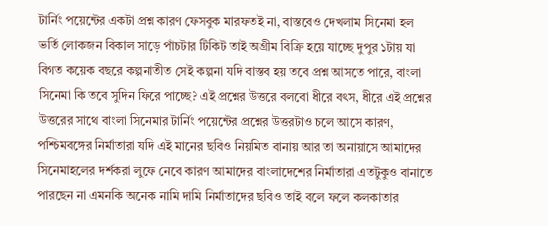টার্নিং পয়েন্টের একটা প্রশ্ন কারণ ফেসবুক মারফতই না, বাস্তবেও দেখলাম সিনেমা হল ভর্তি লোকজন বিকাল সাড়ে পাঁচটার টিকিট তাই অগ্রীম বিক্রি হয়ে যাচ্ছে দুপুর ১টায় যা বিগত কয়েক বছরে কল্পনাতীত সেই কল্পনা যদি বাস্তব হয় তবে প্রশ্ন আসতে পারে, বাংলা সিনেমা কি তবে সুদিন ফিরে পাচ্ছে? এই প্রশ্নের উত্তরে বলবো ধীরে বৎস, ধীরে এই প্রশ্নের উত্তরের সাথে বাংলা সিনেমার টার্নিং পয়েন্টের প্রশ্নের উত্তরটাও চলে আসে কারণ, পশ্চিমবঙ্গের নির্মাতারা যদি এই মানের ছবিও নিয়মিত বানায় আর তা অনায়াসে আমাদের সিনেমাহলের দর্শকরা লুফে নেবে কারণ আমাদের বাংলাদেশের নির্মাতারা এতটুকুও বানাতে পারছেন না এমনকি অনেক নামি দামি নির্মাতাদের ছবিও তাই বলে ফলে কলকাতার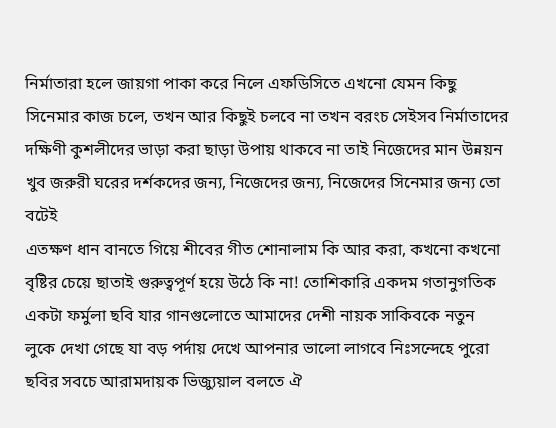নির্মাতারা হলে জায়গা পাকা করে নিলে এফডিসিতে এখনো যেমন কিছু সিনেমার কাজ চলে, তখন আর কিছুই চলবে না তখন বরংচ সেইসব নির্মাতাদের দক্ষিণী কুশলীদের ভাড়া করা ছাড়া উপায় থাকবে না তাই নিজেদের মান উন্নয়ন খুব জরুরী ঘরের দর্শকদের জন্য, নিজেদের জন্য, নিজেদের সিনেমার জন্য তো বটেই
এতক্ষণ ধান বানতে গিয়ে শীবের গীত শোনালাম কি আর করা, কখনো কখনো বৃষ্টির চেয়ে ছাতাই গুরুত্বপূর্ণ হয়ে উঠে কি না! তোশিকারি একদম গতানুগতিক একটা ফর্মুলা ছবি যার গানগুলোতে আমাদের দেশী নায়ক সাকিবকে নতুন লুকে দেখা গেছে যা বড় পর্দায় দেখে আপনার ভালো লাগবে নিঃসন্দেহে পুরো ছবির সবচে আরামদায়ক ভিজ্যুয়াল বলতে ঐ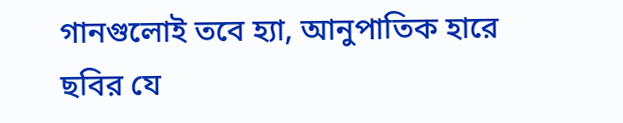গানগুলোই তবে হ্যা, আনুপাতিক হারে ছবির যে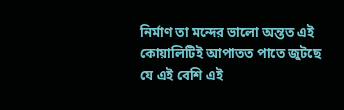নির্মাণ তা মন্দের ভালো অন্তত এই কোয়ালিটিই আপাতত পাতে জুটছে যে এই বেশি এই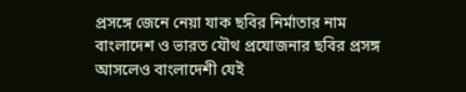প্রসঙ্গে জেনে নেয়া যাক ছবির নির্মাতার নাম বাংলাদেশ ও ভারত যৌথ প্রযোজনার ছবির প্রসঙ্গ আসলেও বাংলাদেশী যেই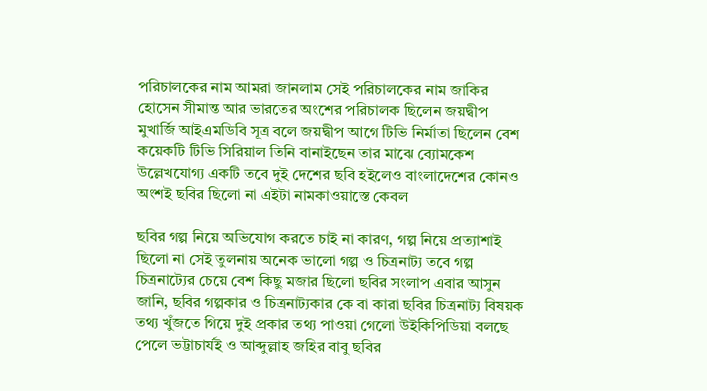পরিচালকের নাম আমরা জানলাম সেই পরিচালকের নাম জাকির হোসেন সীমান্ত আর ভারতের অংশের পরিচালক ছিলেন জয়দ্বীপ মুখার্জি আইএমডিবি সূত্র বলে জয়দ্বীপ আগে টিভি নির্মাতা ছিলেন বেশ কয়েকটি টিভি সিরিয়াল তিনি বানাইছেন তার মাঝে ব্যোমকেশ উল্লেখযোগ্য একটি তবে দুই দেশের ছবি হইলেও বাংলাদেশের কোনও অংশই ছবির ছিলো না এইটা নামকাওয়াস্তে কেবল

ছবির গল্প নিয়ে অভিযোগ করতে চাই না কারণ, গল্প নিয়ে প্রত্যাশাই ছিলো না সেই তুলনায় অনেক ভালো গল্প ও চিত্রনাট্য তবে গল্প চিত্রনাট্যের চেয়ে বেশ কিছু মজার ছিলো ছবির সংলাপ এবার আসুন জানি, ছবির গল্পকার ও চিত্রনাট্যকার কে বা কারা ছবির চিত্রনাট্য বিষয়ক তথ্য খুঁজতে গিয়ে দুই প্রকার তথ্য পাওয়া গেলো উইকিপিডিয়া বলছে পেলে ভট্টাচার্যই ও আব্দুল্লাহ জহির বাবু ছবির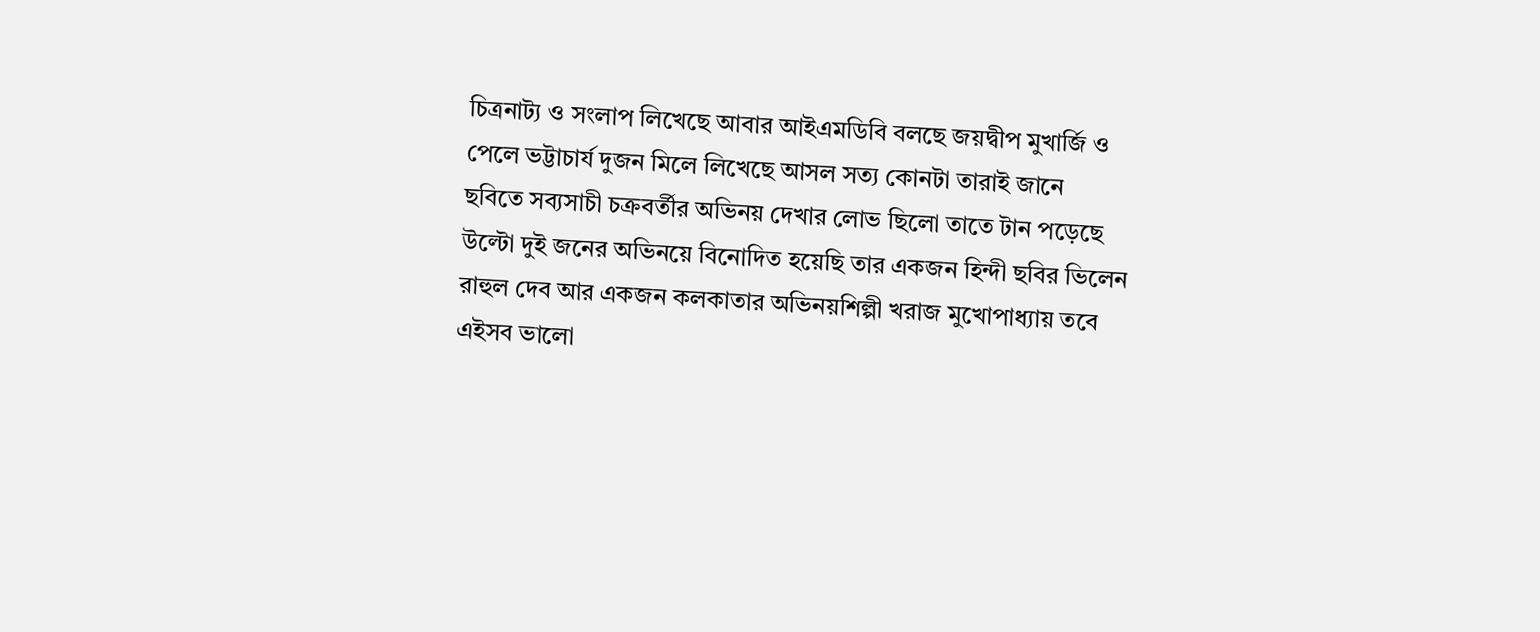চিত্রনাট্য ও সংলাপ লিখেছে আবার আইএমডিবি বলছে জয়দ্বীপ মুখার্জি ও পেলে ভট্টাচার্য দুজন মিলে লিখেছে আসল সত্য কোনটা তারাই জানে
ছবিতে সব্যসাচী চক্রবর্তীর অভিনয় দেখার লোভ ছিলো তাতে টান পড়েছে উল্টো দুই জনের অভিনয়ে বিনোদিত হয়েছি তার একজন হিন্দী ছবির ভিলেন রাহুল দেব আর একজন কলকাতার অভিনয়শিল্পী খরাজ মুখোপাধ্যায় তবে এইসব ভালো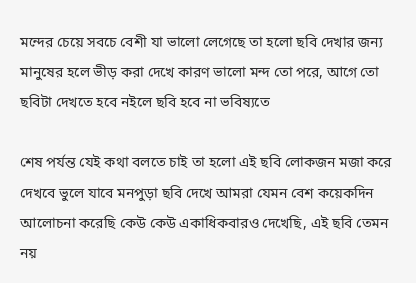মন্দের চেয়ে সবচে বেশী যা ভালো লেগেছে তা হলো ছবি দেখার জন্য মানুষের হলে ভীড় করা দেখে কারণ ভালো মন্দ তো পরে, আগে তো ছবিটা দেখতে হবে নইলে ছবি হবে না ভবিষ্যতে

শেষ পর্যন্ত যেই কথা বলতে চাই তা হলো এই ছবি লোকজন মজা করে দেখবে ভুলে যাবে মনপুড়া ছবি দেখে আমরা যেমন বেশ কয়েকদিন আলোচনা করেছি কেউ কেউ একাধিকবারও দেখেছি, এই ছবি তেমন নয়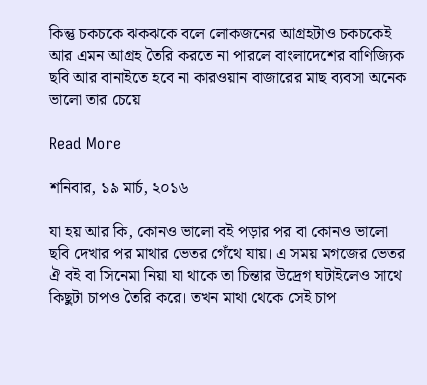কিন্তু চকচকে ঝকঝকে বলে লোকজনের আগ্রহটাও চকচকেই আর এমন আগ্রহ তৈরি করতে না পারলে বাংলাদেশের বাণিজ্যিক ছবি আর বানাইতে হবে না কারওয়ান বাজারের মাছ ব্যবসা অনেক ভালো তার চেয়ে

Read More

শনিবার, ১৯ মার্চ, ২০১৬

যা হয় আর কি, কোনও ভালো বই পড়ার পর বা কোনও ভালো ছবি দেখার পর মাথার ভেতর গেঁথে যায়। এ সময় মগজের ভেতর ঐ বই বা সিনেমা নিয়া যা থাকে তা চিন্তার উদ্রেগ ঘটাইলেও সাথে কিছুটা চাপও তৈরি করে। তখন মাথা থেকে সেই চাপ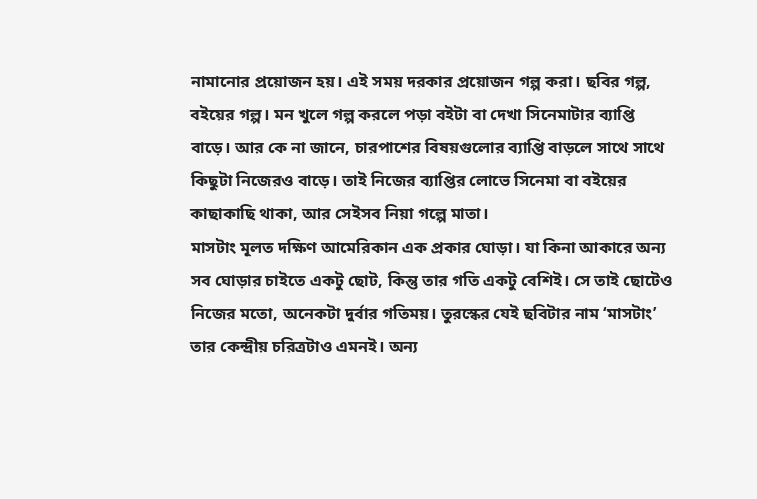নামানোর প্রয়োজন হয়। এই সময় দরকার প্রয়োজন গল্প করা। ছবির গল্প, বইয়ের গল্প। মন খুলে গল্প করলে পড়া বইটা বা দেখা সিনেমাটার ব্যাপ্তি বাড়ে। আর কে না জানে, চারপাশের বিষয়গুলোর ব্যাপ্তি বাড়লে সাথে সাথে কিছুটা নিজেরও বাড়ে। তাই নিজের ব্যাপ্তির লোভে সিনেমা বা বইয়ের কাছাকাছি থাকা, আর সেইসব নিয়া গল্পে মাতা।
মাসটাং মূলত দক্ষিণ আমেরিকান এক প্রকার ঘোড়া। যা কিনা আকারে অন্য সব ঘোড়ার চাইতে একটু ছোট, কিন্তু তার গতি একটু বেশিই। সে তাই ছোটেও নিজের মতো, অনেকটা দুর্বার গতিময়। তুরস্কের যেই ছবিটার নাম ‘মাসটাং’ তার কেন্দ্রীয় চরিত্রটাও এমনই। অন্য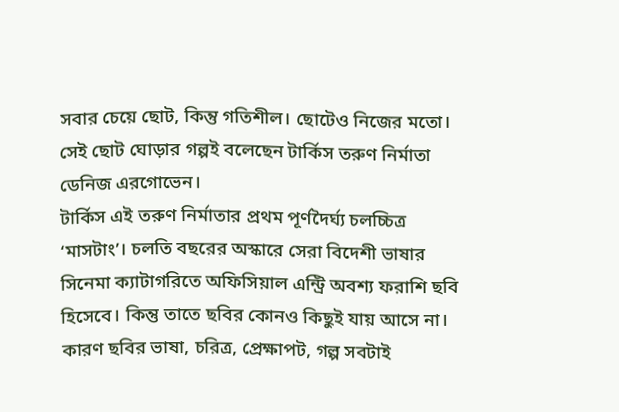সবার চেয়ে ছোট, কিন্তু গতিশীল। ছোটেও নিজের মতো। সেই ছোট ঘোড়ার গল্পই বলেছেন টার্কিস তরুণ নির্মাতা ডেনিজ এরগোভেন।
টার্কিস এই তরুণ নির্মাতার প্রথম পূর্ণদৈর্ঘ্য চলচ্চিত্র ‘মাসটাং’। চলতি বছরের অস্কারে সেরা বিদেশী ভাষার সিনেমা ক্যাটাগরিতে অফিসিয়াল এন্ট্রি অবশ্য ফরাশি ছবি হিসেবে। কিন্তু তাতে ছবির কোনও কিছুই যায় আসে না। কারণ ছবির ভাষা, চরিত্র, প্রেক্ষাপট, গল্প সবটাই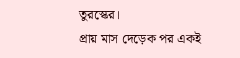তুরস্কের।
প্রায় মাস দেড়েক পর একই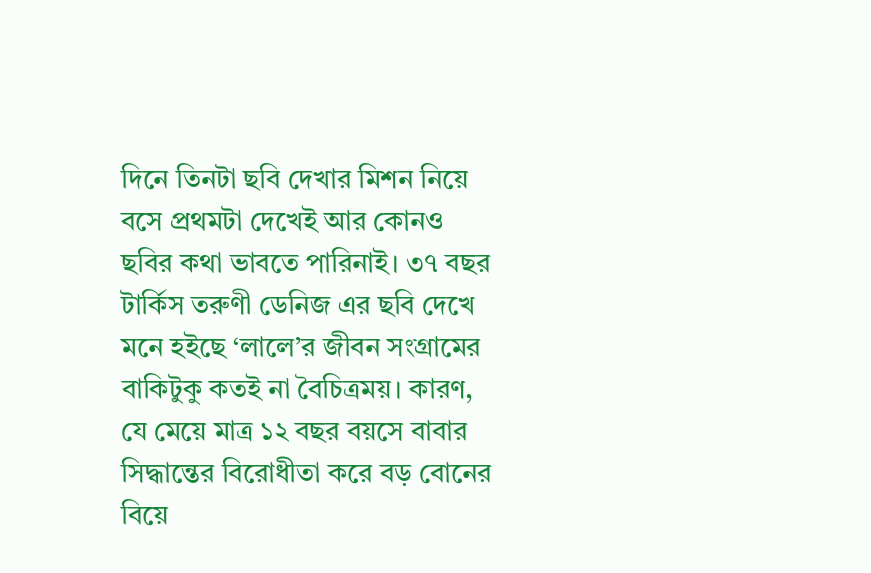দিনে তিনটা ছবি দেখার মিশন নিয়ে বসে প্রথমটা দেখেই আর কোনও ছবির কথা ভাবতে পারিনাই। ৩৭ বছর টার্কিস তরুণী ডেনিজ এর ছবি দেখে মনে হইছে ‘লালে’র জীবন সংগ্রামের বাকিটুকু কতই না বৈচিত্রময়। কারণ, যে মেয়ে মাত্র ১২ বছর বয়সে বাবার সিদ্ধান্তের বিরোধীতা করে বড় বোনের বিয়ে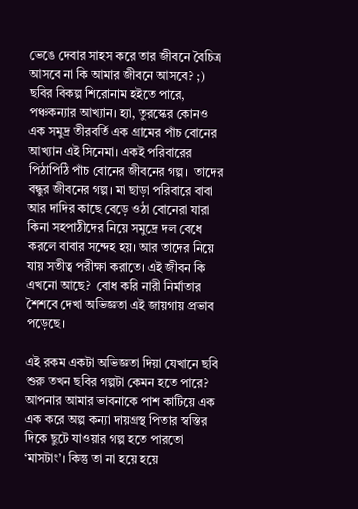ভেঙে দেবার সাহস করে তার জীবনে বৈচিত্র আসবে না কি আমার জীবনে আসবে? ;)
ছবির বিকল্প শিরোনাম হইতে পারে, পঞ্চকন্যার আখ্যান। হ্যা, তুরস্কের কোনও এক সমুদ্র তীরবর্তি এক গ্রামের পাঁচ বোনের আখ্যান এই সিনেমা। একই পরিবারের পিঠাপিঠি পাঁচ বোনের জীবনের গল্প।  তাদের বন্ধুর জীবনের গল্প। মা ছাড়া পরিবারে বাবা আর দাদির কাছে বেড়ে ওঠা বোনেরা যারা কিনা সহপাঠীদের নিয়ে সমুদ্রে দল বেধে করলে বাবার সন্দেহ হয়। আর তাদের নিয়ে যায় সতীত্ব পরীক্ষা করাতে। এই জীবন কি এখনো আছে?  বোধ করি নারী নির্মাতার শৈশবে দেখা অভিজ্ঞতা এই জায়গায় প্রভাব পড়েছে।

এই রকম একটা অভিজ্ঞতা দিয়া যেখানে ছবি শুরু তখন ছবির গল্পটা কেমন হতে পারে? আপনার আমার ভাবনাকে পাশ কাটিয়ে এক এক করে অল্প কন্যা দায়গ্রস্থ পিতার স্বস্তির দিকে ছুটে যাওয়ার গল্প হতে পারতো ‘মাসটাং’। কিন্তু তা না হয়ে হয়ে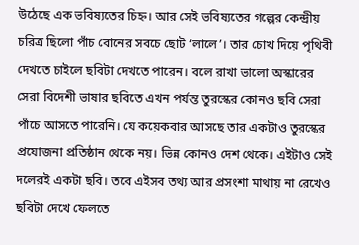উঠেছে এক ভবিষ্যতের চিহ্ন। আর সেই ভবিষ্যতের গল্পের কেন্দ্রীয় চরিত্র ছিলো পাঁচ বোনের সবচে ছোট ‘লালে’। তার চোখ দিয়ে পৃথিবী দেখতে চাইলে ছবিটা দেখতে পারেন। বলে রাখা ভালো অস্কারের সেরা বিদেশী ভাষার ছবিতে এখন পর্যন্ত তুরস্কের কোনও ছবি সেরা পাঁচে আসতে পারেনি। যে কয়েকবার আসছে তার একটাও তুরস্কের প্রযোজনা প্রতিষ্ঠান থেকে নয়। ভিন্ন কোনও দেশ থেকে। এইটাও সেই দলেরই একটা ছবি। তবে এইসব তথ্য আর প্রসংশা মাথায় না রেখেও ছবিটা দেখে ফেলতে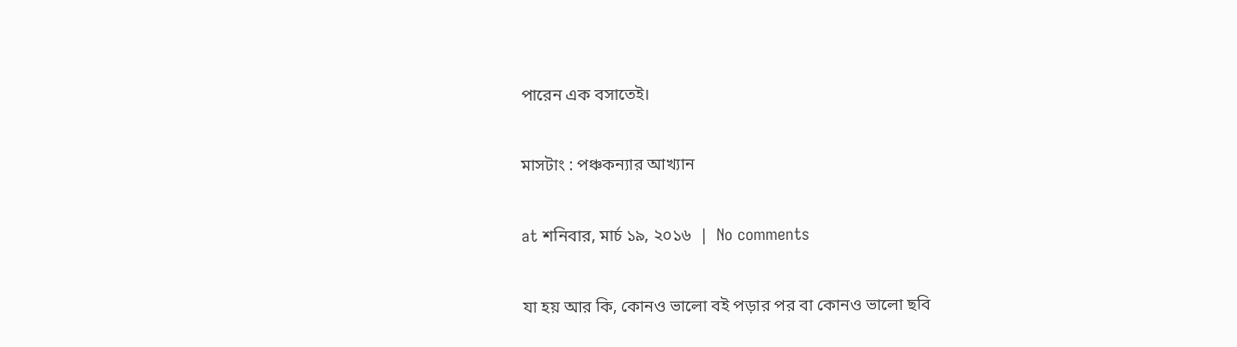পারেন এক বসাতেই।

মাসটাং : পঞ্চকন্যার আখ্যান

at শনিবার, মার্চ ১৯, ২০১৬  |  No comments

যা হয় আর কি, কোনও ভালো বই পড়ার পর বা কোনও ভালো ছবি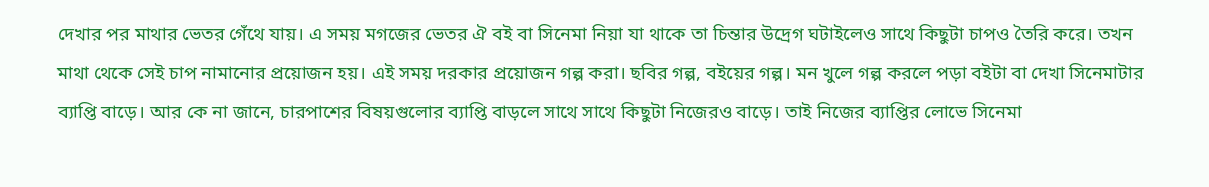দেখার পর মাথার ভেতর গেঁথে যায়। এ সময় মগজের ভেতর ঐ বই বা সিনেমা নিয়া যা থাকে তা চিন্তার উদ্রেগ ঘটাইলেও সাথে কিছুটা চাপও তৈরি করে। তখন মাথা থেকে সেই চাপ নামানোর প্রয়োজন হয়। এই সময় দরকার প্রয়োজন গল্প করা। ছবির গল্প, বইয়ের গল্প। মন খুলে গল্প করলে পড়া বইটা বা দেখা সিনেমাটার ব্যাপ্তি বাড়ে। আর কে না জানে, চারপাশের বিষয়গুলোর ব্যাপ্তি বাড়লে সাথে সাথে কিছুটা নিজেরও বাড়ে। তাই নিজের ব্যাপ্তির লোভে সিনেমা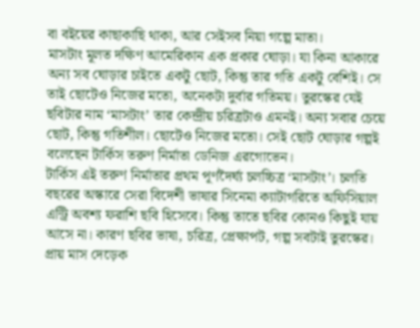বা বইয়ের কাছাকাছি থাকা, আর সেইসব নিয়া গল্পে মাতা।
মাসটাং মূলত দক্ষিণ আমেরিকান এক প্রকার ঘোড়া। যা কিনা আকারে অন্য সব ঘোড়ার চাইতে একটু ছোট, কিন্তু তার গতি একটু বেশিই। সে তাই ছোটেও নিজের মতো, অনেকটা দুর্বার গতিময়। তুরস্কের যেই ছবিটার নাম ‘মাসটাং’ তার কেন্দ্রীয় চরিত্রটাও এমনই। অন্য সবার চেয়ে ছোট, কিন্তু গতিশীল। ছোটেও নিজের মতো। সেই ছোট ঘোড়ার গল্পই বলেছেন টার্কিস তরুণ নির্মাতা ডেনিজ এরগোভেন।
টার্কিস এই তরুণ নির্মাতার প্রথম পূর্ণদৈর্ঘ্য চলচ্চিত্র ‘মাসটাং’। চলতি বছরের অস্কারে সেরা বিদেশী ভাষার সিনেমা ক্যাটাগরিতে অফিসিয়াল এন্ট্রি অবশ্য ফরাশি ছবি হিসেবে। কিন্তু তাতে ছবির কোনও কিছুই যায় আসে না। কারণ ছবির ভাষা, চরিত্র, প্রেক্ষাপট, গল্প সবটাই তুরস্কের।
প্রায় মাস দেড়েক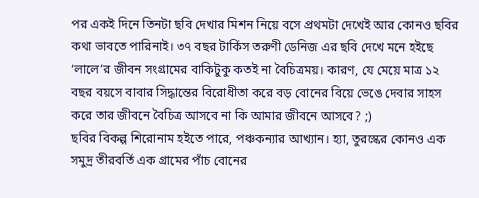পর একই দিনে তিনটা ছবি দেখার মিশন নিয়ে বসে প্রথমটা দেখেই আর কোনও ছবির কথা ভাবতে পারিনাই। ৩৭ বছর টার্কিস তরুণী ডেনিজ এর ছবি দেখে মনে হইছে ‘লালে’র জীবন সংগ্রামের বাকিটুকু কতই না বৈচিত্রময়। কারণ, যে মেয়ে মাত্র ১২ বছর বয়সে বাবার সিদ্ধান্তের বিরোধীতা করে বড় বোনের বিয়ে ভেঙে দেবার সাহস করে তার জীবনে বৈচিত্র আসবে না কি আমার জীবনে আসবে? ;)
ছবির বিকল্প শিরোনাম হইতে পারে, পঞ্চকন্যার আখ্যান। হ্যা, তুরস্কের কোনও এক সমুদ্র তীরবর্তি এক গ্রামের পাঁচ বোনের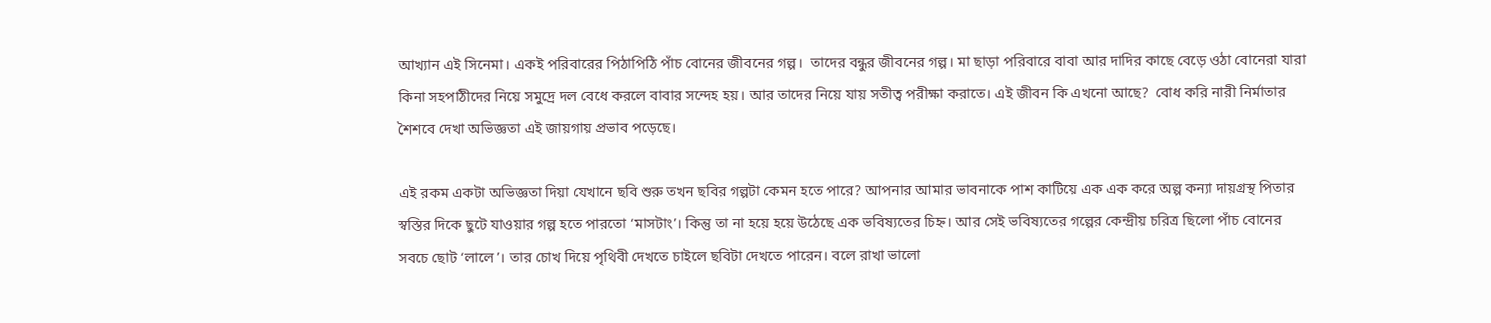আখ্যান এই সিনেমা। একই পরিবারের পিঠাপিঠি পাঁচ বোনের জীবনের গল্প।  তাদের বন্ধুর জীবনের গল্প। মা ছাড়া পরিবারে বাবা আর দাদির কাছে বেড়ে ওঠা বোনেরা যারা কিনা সহপাঠীদের নিয়ে সমুদ্রে দল বেধে করলে বাবার সন্দেহ হয়। আর তাদের নিয়ে যায় সতীত্ব পরীক্ষা করাতে। এই জীবন কি এখনো আছে?  বোধ করি নারী নির্মাতার শৈশবে দেখা অভিজ্ঞতা এই জায়গায় প্রভাব পড়েছে।

এই রকম একটা অভিজ্ঞতা দিয়া যেখানে ছবি শুরু তখন ছবির গল্পটা কেমন হতে পারে? আপনার আমার ভাবনাকে পাশ কাটিয়ে এক এক করে অল্প কন্যা দায়গ্রস্থ পিতার স্বস্তির দিকে ছুটে যাওয়ার গল্প হতে পারতো ‘মাসটাং’। কিন্তু তা না হয়ে হয়ে উঠেছে এক ভবিষ্যতের চিহ্ন। আর সেই ভবিষ্যতের গল্পের কেন্দ্রীয় চরিত্র ছিলো পাঁচ বোনের সবচে ছোট ‘লালে’। তার চোখ দিয়ে পৃথিবী দেখতে চাইলে ছবিটা দেখতে পারেন। বলে রাখা ভালো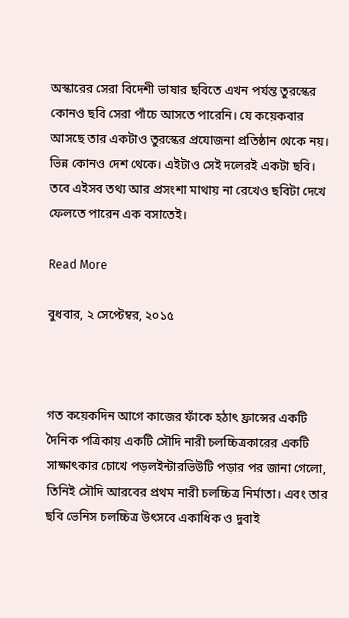অস্কারের সেরা বিদেশী ভাষার ছবিতে এখন পর্যন্ত তুরস্কের কোনও ছবি সেরা পাঁচে আসতে পারেনি। যে কয়েকবার আসছে তার একটাও তুরস্কের প্রযোজনা প্রতিষ্ঠান থেকে নয়। ভিন্ন কোনও দেশ থেকে। এইটাও সেই দলেরই একটা ছবি। তবে এইসব তথ্য আর প্রসংশা মাথায় না রেখেও ছবিটা দেখে ফেলতে পারেন এক বসাতেই।

Read More

বুধবার, ২ সেপ্টেম্বর, ২০১৫



গত কয়েকদিন আগে কাজের ফাঁকে হঠাৎ ফ্রান্সের একটি দৈনিক পত্রিকায় একটি সৌদি নারী চলচ্চিত্রকারের একটি সাক্ষাৎকার চোখে পড়লইন্টারভিউটি পড়ার পর জানা গেলো, তিনিই সৌদি আরবের প্রথম নারী চলচ্চিত্র নির্মাতা। এবং তার ছবি ভেনিস চলচ্চিত্র উৎসবে একাধিক ও দুবাই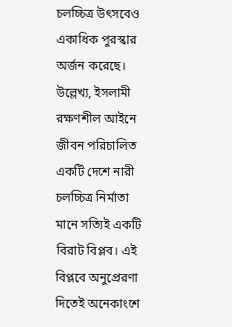চলচ্চিত্র উৎসবেও একাধিক পুরস্কার অর্জন করেছে। উল্লেখ্য, ইসলামী রক্ষণশীল আইনে জীবন পরিচালিত একটি দেশে নারী চলচ্চিত্র নির্মাতা মানে সত্যিই একটি বিরাট বিপ্লব। এই বিপ্লবে অনুপ্রেরণা দিতেই অনেকাংশে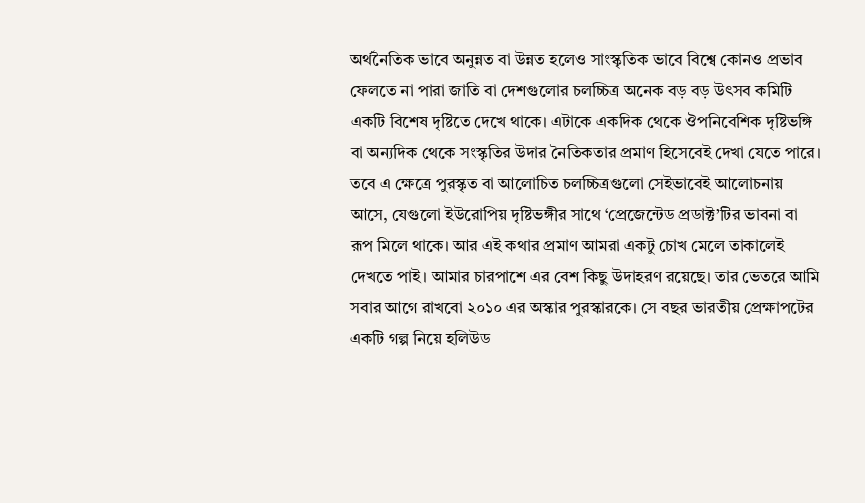অর্থনৈতিক ভাবে অনুন্নত বা উন্নত হলেও সাংস্কৃতিক ভাবে বিশ্বে কোনও প্রভাব ফেলতে না পারা জাতি বা দেশগুলোর চলচ্চিত্র অনেক বড় বড় উৎসব কমিটি একটি বিশেষ দৃষ্টিতে দেখে থাকে। এটাকে একদিক থেকে ঔপনিবেশিক দৃষ্টিভঙ্গি বা অন্যদিক থেকে সংস্কৃতির উদার নৈতিকতার প্রমাণ হিসেবেই দেখা যেতে পারে। তবে এ ক্ষেত্রে পুরস্কৃত বা আলোচিত চলচ্চিত্রগুলো সেইভাবেই আলোচনায় আসে, যেগুলো ইউরোপিয় দৃষ্টিভঙ্গীর সাথে ‘প্রেজেন্টেড প্রডাক্ট’টির ভাবনা বা রূপ মিলে থাকে। আর এই কথার প্রমাণ আমরা একটু চোখ মেলে তাকালেই দেখতে পাই। আমার চারপাশে এর বেশ কিছু উদাহরণ রয়েছে। তার ভেতরে আমি সবার আগে রাখবো ২০১০ এর অস্কার পুরস্কারকে। সে বছর ভারতীয় প্রেক্ষাপটের একটি গল্প নিয়ে হলিউড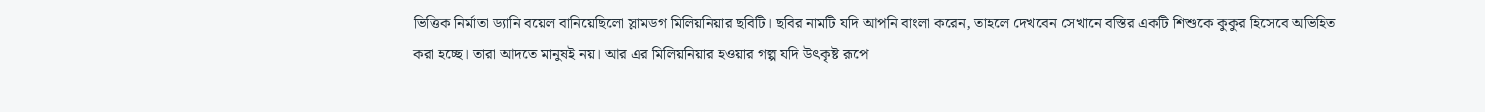ভিত্তিক নির্মাতা ড্যানি বয়েল বানিয়েছিলো স্লামডগ মিলিয়নিয়ার ছবিটি। ছবির নামটি যদি আপনি বাংলা করেন, তাহলে দেখবেন সেখানে বস্তির একটি শিশুকে কুকুর হিসেবে অভিহিত করা হচ্ছে। তারা আদতে মানুষই নয়। আর এর মিলিয়নিয়ার হওয়ার গল্প যদি উৎকৃষ্ট রূপে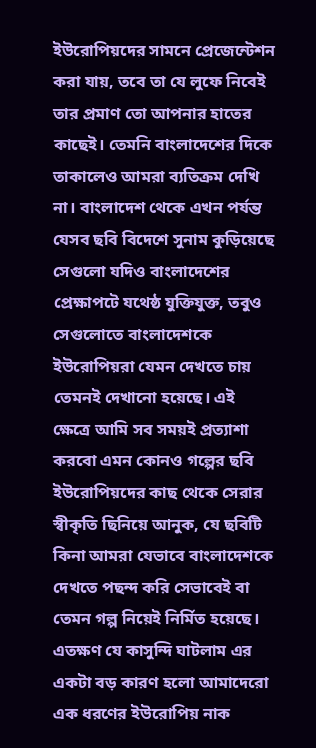ইউরোপিয়দের সামনে প্রেজেন্টেশন করা যায়, তবে তা যে লুফে নিবেই তার প্রমাণ তো আপনার হাতের কাছেই। তেমনি বাংলাদেশের দিকে তাকালেও আমরা ব্যতিক্রম দেখি না। বাংলাদেশ থেকে এখন পর্যন্ত যেসব ছবি বিদেশে সুনাম কুড়িয়েছে সেগুলো যদিও বাংলাদেশের প্রেক্ষাপটে যথেষ্ঠ যুক্তিযুক্ত, তবুও সেগুলোতে বাংলাদেশকে ইউরোপিয়রা যেমন দেখতে চায় তেমনই দেখানো হয়েছে। এই ক্ষেত্রে আমি সব সময়ই প্রত্যাশা করবো এমন কোনও গল্পের ছবি ইউরোপিয়দের কাছ থেকে সেরার স্বীকৃতি ছিনিয়ে আনুক, যে ছবিটি কিনা আমরা যেভাবে বাংলাদেশকে দেখতে পছন্দ করি সেভাবেই বা তেমন গল্প নিয়েই নির্মিত হয়েছে।
এতক্ষণ যে কাসুন্দি ঘাটলাম এর একটা বড় কারণ হলো আমাদেরো এক ধরণের ইউরোপিয় নাক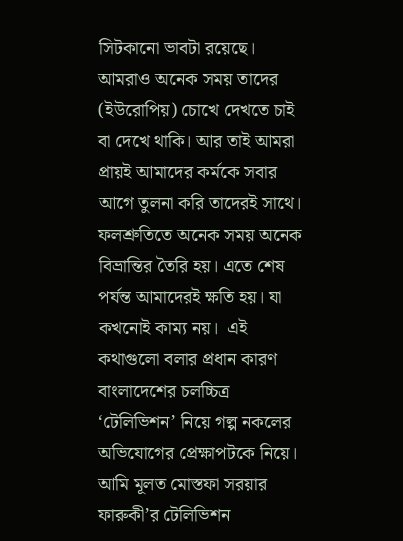সিটকানো ভাবটা রয়েছে। আমরাও অনেক সময় তাদের (ইউরোপিয়) চোখে দেখতে চাই বা দেখে থাকি। আর তাই আমরা প্রায়ই আমাদের কর্মকে সবার আগে তুলনা করি তাদেরই সাথে। ফলশ্রুতিতে অনেক সময় অনেক বিভ্রান্তির তৈরি হয়। এতে শেষ পর্যন্ত আমাদেরই ক্ষতি হয়। যা কখনোই কাম্য নয়।  এই কথাগুলো বলার প্রধান কারণ বাংলাদেশের চলচ্চিত্র ‘টেলিভিশন’ নিয়ে গল্প নকলের অভিযোগের প্রেক্ষাপটকে নিয়ে। আমি মূলত মোস্তফা সরয়ার ফারুকী’র টেলিভিশন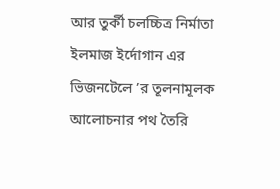আর তুর্কী চলচ্চিত্র নির্মাতা ইলমাজ ইর্দোগান এর ভিজনটেলে ’র তূলনামূলক আলোচনার পথ তৈরি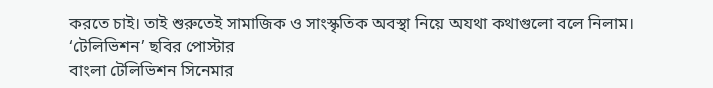করতে চাই। তাই শুরুতেই সামাজিক ও সাংস্কৃতিক অবস্থা নিয়ে অযথা কথাগুলো বলে নিলাম।
‘টেলিভিশন’ ছবির পোস্টার
বাংলা টেলিভিশন সিনেমার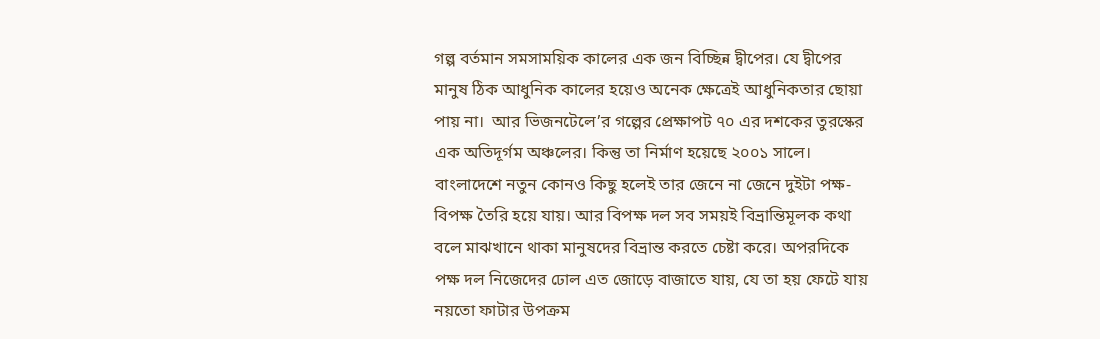গল্প বর্তমান সমসাময়িক কালের এক জন বিচ্ছিন্ন দ্বীপের। যে দ্বীপের মানুষ ঠিক আধুনিক কালের হয়েও অনেক ক্ষেত্রেই আধুনিকতার ছোয়া পায় না।  আর ভিজনটেলে’র গল্পের প্রেক্ষাপট ৭০ এর দশকের তুরস্কের এক অতিদূর্গম অঞ্চলের। কিন্তু তা নির্মাণ হয়েছে ২০০১ সালে। বাংলাদেশে নতুন কোনও কিছু হলেই তার জেনে না জেনে দুইটা পক্ষ-বিপক্ষ তৈরি হয়ে যায়। আর বিপক্ষ দল সব সময়ই বিভ্রান্তিমূলক কথা বলে মাঝখানে থাকা মানুষদের বিভ্রান্ত করতে চেষ্টা করে। অপরদিকে পক্ষ দল নিজেদের ঢোল এত জোড়ে বাজাতে যায়, যে তা হয় ফেটে যায় নয়তো ফাটার উপক্রম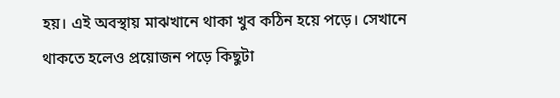হয়। এই অবস্থায় মাঝখানে থাকা খুব কঠিন হয়ে পড়ে। সেখানে থাকতে হলেও প্রয়োজন পড়ে কিছুটা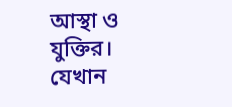আস্থা ও যুক্তির। যেখান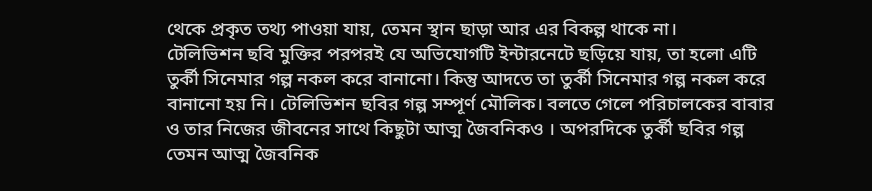থেকে প্রকৃত তথ্য পাওয়া যায়, তেমন স্থান ছাড়া আর এর বিকল্প থাকে না।
টেলিভিশন ছবি মুক্তির পরপরই যে অভিযোগটি ইন্টারনেটে ছড়িয়ে যায়, তা হলো এটি তুর্কী সিনেমার গল্প নকল করে বানানো। কিন্তু আদতে তা তুর্কী সিনেমার গল্প নকল করে বানানো হয় নি। টেলিভিশন ছবির গল্প সম্পূর্ণ মৌলিক। বলতে গেলে পরিচালকের বাবার ও তার নিজের জীবনের সাথে কিছুটা আত্ম জৈবনিকও । অপরদিকে তুর্কী ছবির গল্প তেমন আত্ম জৈবনিক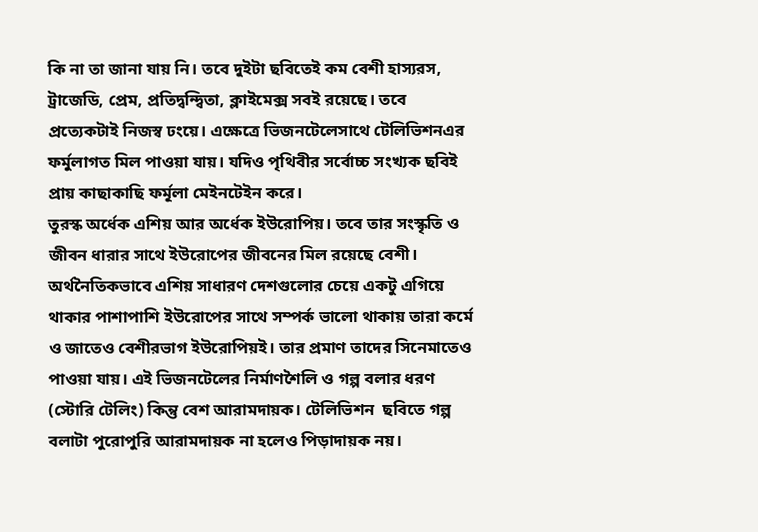কি না তা জানা যায় নি। তবে দুইটা ছবিতেই কম বেশী হাস্যরস, ট্রাজেডি, প্রেম, প্রতিদ্বন্দ্বিতা, ক্লাইমেক্স সবই রয়েছে। তবে প্রত্যেকটাই নিজস্ব ঢংয়ে। এক্ষেত্রে ভিজনটেলেসাথে টেলিভিশনএর ফর্মুলাগত মিল পাওয়া যায়। যদিও পৃথিবীর সর্বোচ্চ সংখ্যক ছবিই প্রায় কাছাকাছি ফর্মূলা মেইনটেইন করে।
তুরস্ক অর্ধেক এশিয় আর অর্ধেক ইউরোপিয়। তবে তার সংস্কৃতি ও জীবন ধারার সাথে ইউরোপের জীবনের মিল রয়েছে বেশী। অর্থনৈতিকভাবে এশিয় সাধারণ দেশগুলোর চেয়ে একটু এগিয়ে থাকার পাশাপাশি ইউরোপের সাথে সম্পর্ক ভালো থাকায় তারা কর্মে ও জাতেও বেশীরভাগ ইউরোপিয়ই। তার প্রমাণ তাদের সিনেমাতেও পাওয়া যায়। এই ভিজনটেলের নির্মাণশৈলি ও গল্প বলার ধরণ (স্টোরি টেলিং) কিন্তু বেশ আরামদায়ক। টেলিভিশন  ছবিতে গল্প বলাটা পুরোপুরি আরামদায়ক না হলেও পিড়াদায়ক নয়।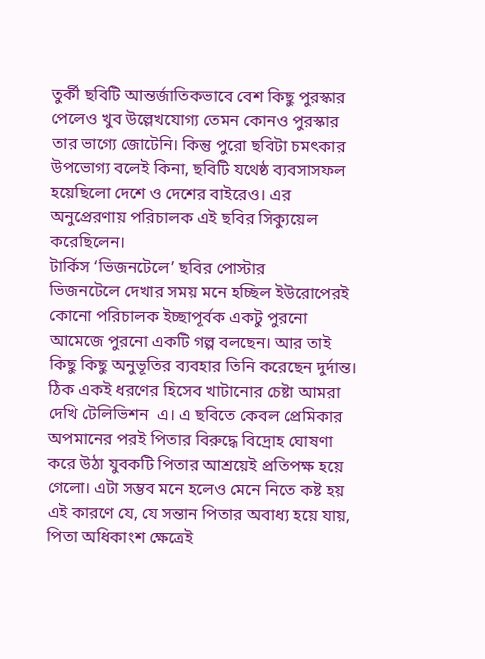তুর্কী ছবিটি আন্তর্জাতিকভাবে বেশ কিছু পুরস্কার পেলেও খুব উল্লেখযোগ্য তেমন কোনও পুরস্কার তার ভাগ্যে জোটেনি। কিন্তু পুরো ছবিটা চমৎকার উপভোগ্য বলেই কিনা, ছবিটি যথেষ্ঠ ব্যবসাসফল হয়েছিলো দেশে ও দেশের বাইরেও। এর অনুপ্রেরণায় পরিচালক এই ছবির সিক্যুয়েল করেছিলেন।
টার্কিস ‘ভিজনটেলে’ ছবির পোস্টার
ভিজনটেলে দেখার সময় মনে হচ্ছিল ইউরোপেরই কোনো পরিচালক ইচ্ছাপূর্বক একটু পুরনো আমেজে পুরনো একটি গল্প বলছেন। আর তাই কিছু কিছু অনুভূতির ব্যবহার তিনি করেছেন দুর্দান্ত। ঠিক একই ধরণের হিসেব খাটানোর চেষ্টা আমরা দেখি টেলিভিশন  এ। এ ছবিতে কেবল প্রেমিকার অপমানের পরই পিতার বিরুদ্ধে বিদ্রোহ ঘোষণা করে উঠা যুবকটি পিতার আশ্রয়েই প্রতিপক্ষ হয়ে গেলো। এটা সম্ভব মনে হলেও মেনে নিতে কষ্ট হয় এই কারণে যে, যে সন্তান পিতার অবাধ্য হয়ে যায়, পিতা অধিকাংশ ক্ষেত্রেই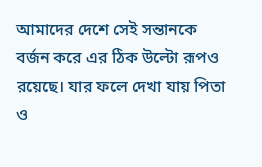আমাদের দেশে সেই সন্তানকে বর্জন করে এর ঠিক উল্টো রূপও রয়েছে। যার ফলে দেখা যায় পিতা ও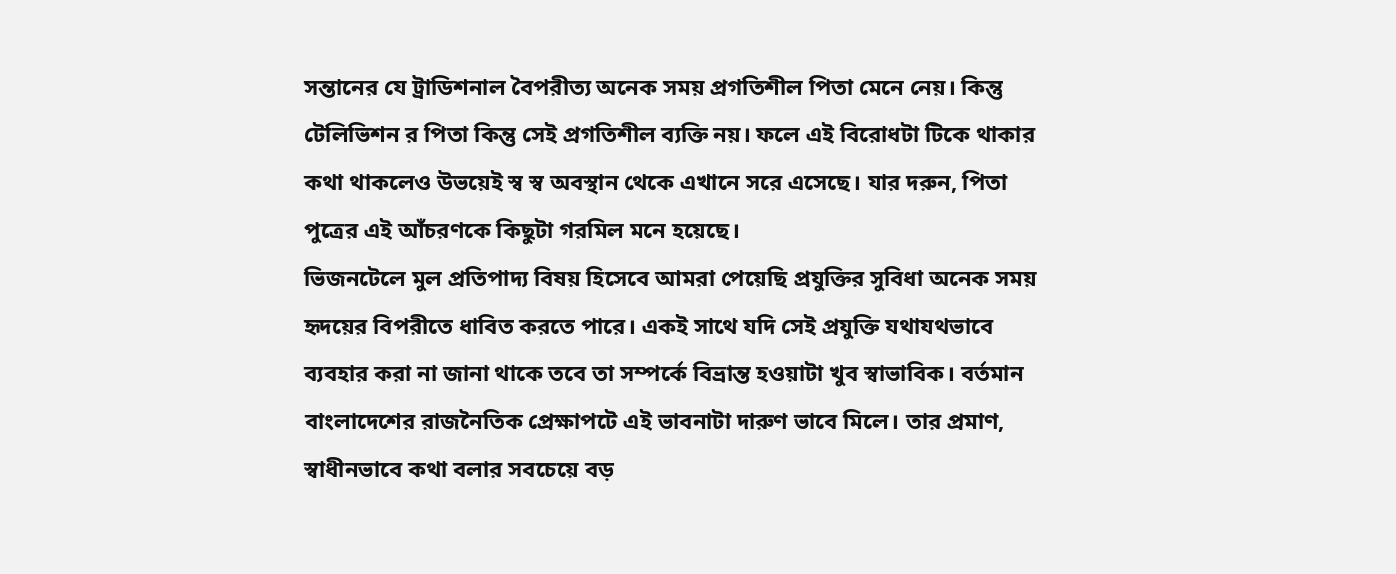সন্তানের যে ট্রাডিশনাল বৈপরীত্য অনেক সময় প্রগতিশীল পিতা মেনে নেয়। কিন্তু টেলিভিশন র পিতা কিন্তু সেই প্রগতিশীল ব্যক্তি নয়। ফলে এই বিরোধটা টিকে থাকার কথা থাকলেও উভয়েই স্ব স্ব অবস্থান থেকে এখানে সরে এসেছে। যার দরুন, পিতা পুত্রের এই আঁচরণকে কিছুটা গরমিল মনে হয়েছে।
ভিজনটেলে মুল প্রতিপাদ্য বিষয় হিসেবে আমরা পেয়েছি প্রযুক্তির সুবিধা অনেক সময় হৃদয়ের বিপরীতে ধাবিত করতে পারে। একই সাথে যদি সেই প্রযুক্তি যথাযথভাবে ব্যবহার করা না জানা থাকে তবে তা সম্পর্কে বিভ্রান্ত হওয়াটা খুব স্বাভাবিক। বর্তমান বাংলাদেশের রাজনৈতিক প্রেক্ষাপটে এই ভাবনাটা দারুণ ভাবে মিলে। তার প্রমাণ, স্বাধীনভাবে কথা বলার সবচেয়ে বড়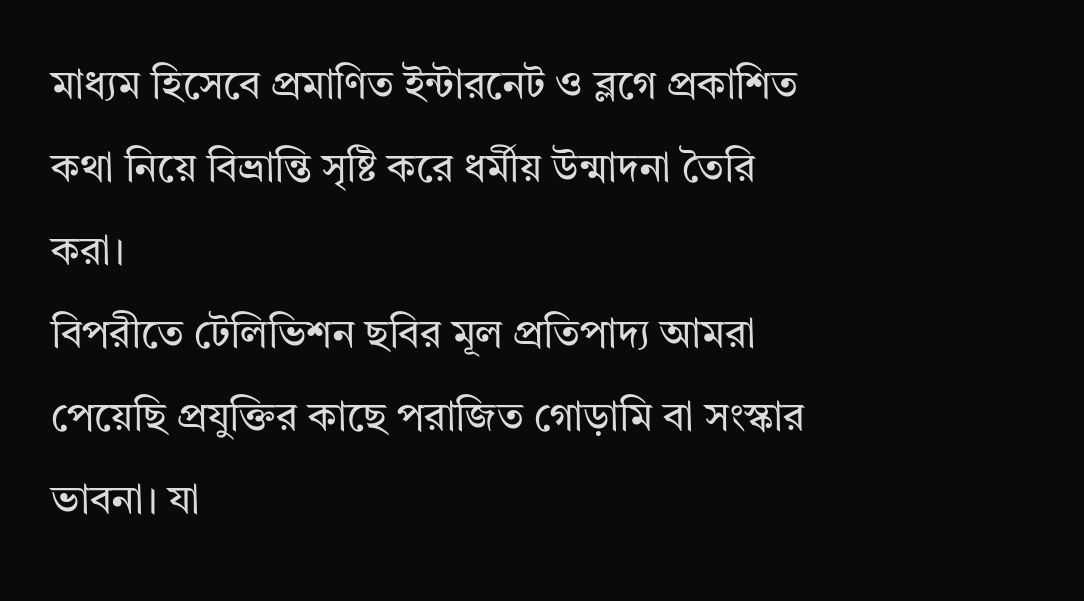মাধ্যম হিসেবে প্রমাণিত ইন্টারনেট ও ব্লগে প্রকাশিত কথা নিয়ে বিভ্রান্তি সৃষ্টি করে ধর্মীয় উন্মাদনা তৈরি করা।
বিপরীতে টেলিভিশন ছবির মূল প্রতিপাদ্য আমরা পেয়েছি প্রযুক্তির কাছে পরাজিত গোড়ামি বা সংস্কার ভাবনা। যা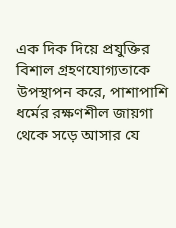এক দিক দিয়ে প্রযুক্তির বিশাল গ্রহণযোগ্যতাকে উপস্থাপন করে, পাশাপাশি ধর্মের রক্ষণশীল জায়গা থেকে সড়ে আসার যে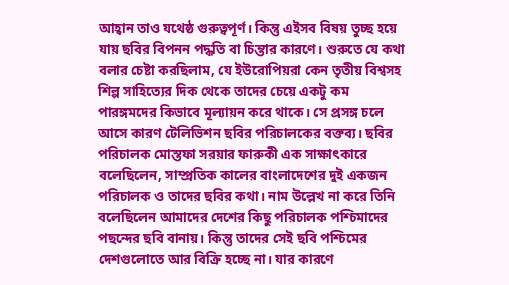আহ্বান তাও যথেষ্ঠ গুরুত্বপূর্ণ। কিন্তু এইসব বিষয় তুচ্ছ হয়ে যায় ছবির বিপনন পদ্ধতি বা চিন্তার কারণে। শুরুতে যে কথা বলার চেষ্টা করছিলাম, যে ইউরোপিয়রা কেন তৃতীয় বিশ্বসহ শিল্প সাহিত্যের দিক থেকে তাদের চেয়ে একটু কম পারঙ্গমদের কিভাবে মূল্যায়ন করে থাকে। সে প্রসঙ্গ চলে আসে কারণ টেলিভিশন ছবির পরিচালকের বক্তব্য। ছবির পরিচালক মোস্তফা সরয়ার ফারুকী এক সাক্ষাৎকারে বলেছিলেন, সাম্প্রতিক কালের বাংলাদেশের দুই একজন পরিচালক ও তাদের ছবির কথা। নাম উল্লেখ না করে তিনি বলেছিলেন আমাদের দেশের কিছু পরিচালক পশ্চিমাদের পছন্দের ছবি বানায়। কিন্তু তাদের সেই ছবি পশ্চিমের দেশগুলোতে আর বিক্রি হচ্ছে না। যার কারণে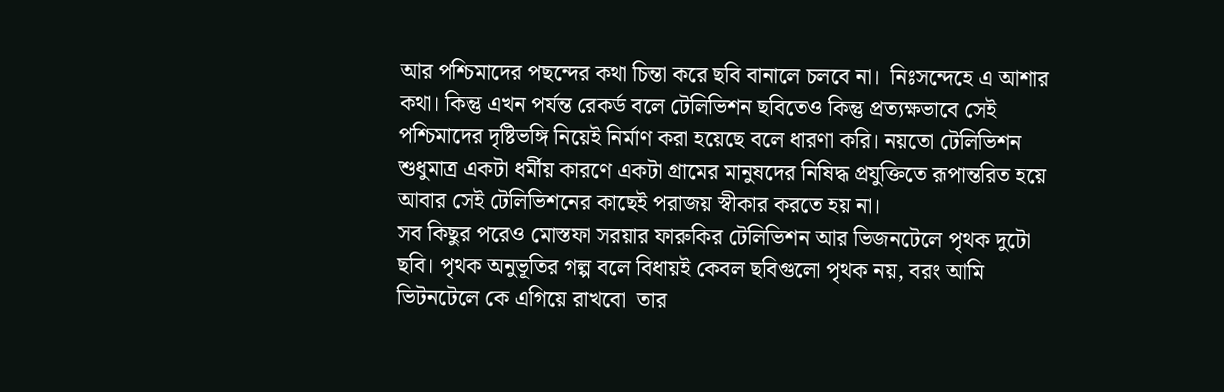আর পশ্চিমাদের পছন্দের কথা চিন্তা করে ছবি বানালে চলবে না।  নিঃসন্দেহে এ আশার কথা। কিন্তু এখন পর্যন্ত রেকর্ড বলে টেলিভিশন ছবিতেও কিন্তু প্রত্যক্ষভাবে সেই পশ্চিমাদের দৃষ্টিভঙ্গি নিয়েই নির্মাণ করা হয়েছে বলে ধারণা করি। নয়তো টেলিভিশন শুধুমাত্র একটা ধর্মীয় কারণে একটা গ্রামের মানুষদের নিষিদ্ধ প্রযুক্তিতে রূপান্তরিত হয়ে আবার সেই টেলিভিশনের কাছেই পরাজয় স্বীকার করতে হয় না।
সব কিছুর পরেও মোস্তফা সরয়ার ফারুকির টেলিভিশন আর ভিজনটেলে পৃথক দুটো ছবি। পৃথক অনুভূতির গল্প বলে বিধায়ই কেবল ছবিগুলো পৃথক নয়, বরং আমি ভিটনটেলে কে এগিয়ে রাখবো  তার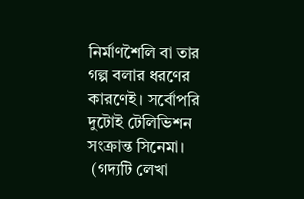নির্মাণশৈলি বা তার গল্প বলার ধরণের কারণেই। সর্বোপরি দুটোই টেলিভিশন সংক্রান্ত সিনেমা।
 (গদ্যটি লেখা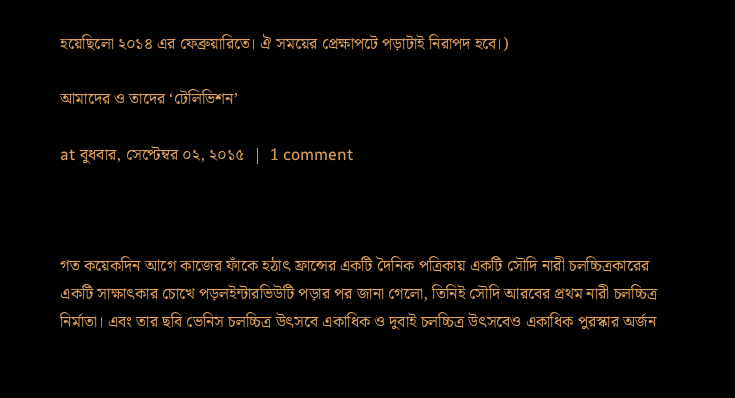হয়েছিলো ২০১৪ এর ফেব্রুয়ারিতে। ঐ সময়ের প্রেক্ষাপটে পড়াটাই নিরাপদ হবে।)

আমাদের ও তাদের ‘টেলিভিশন’

at বুধবার, সেপ্টেম্বর ০২, ২০১৫  |  1 comment



গত কয়েকদিন আগে কাজের ফাঁকে হঠাৎ ফ্রান্সের একটি দৈনিক পত্রিকায় একটি সৌদি নারী চলচ্চিত্রকারের একটি সাক্ষাৎকার চোখে পড়লইন্টারভিউটি পড়ার পর জানা গেলো, তিনিই সৌদি আরবের প্রথম নারী চলচ্চিত্র নির্মাতা। এবং তার ছবি ভেনিস চলচ্চিত্র উৎসবে একাধিক ও দুবাই চলচ্চিত্র উৎসবেও একাধিক পুরস্কার অর্জন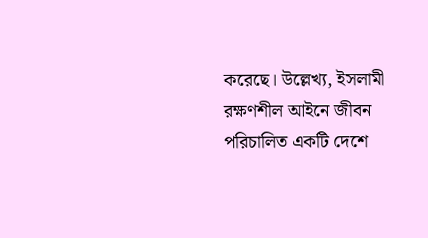করেছে। উল্লেখ্য, ইসলামী রক্ষণশীল আইনে জীবন পরিচালিত একটি দেশে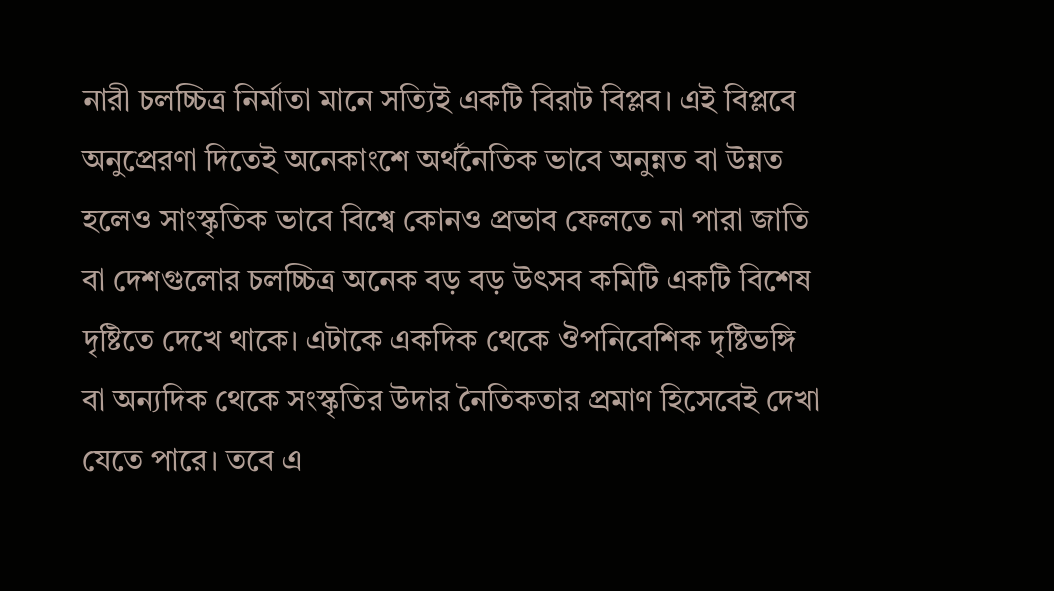নারী চলচ্চিত্র নির্মাতা মানে সত্যিই একটি বিরাট বিপ্লব। এই বিপ্লবে অনুপ্রেরণা দিতেই অনেকাংশে অর্থনৈতিক ভাবে অনুন্নত বা উন্নত হলেও সাংস্কৃতিক ভাবে বিশ্বে কোনও প্রভাব ফেলতে না পারা জাতি বা দেশগুলোর চলচ্চিত্র অনেক বড় বড় উৎসব কমিটি একটি বিশেষ দৃষ্টিতে দেখে থাকে। এটাকে একদিক থেকে ঔপনিবেশিক দৃষ্টিভঙ্গি বা অন্যদিক থেকে সংস্কৃতির উদার নৈতিকতার প্রমাণ হিসেবেই দেখা যেতে পারে। তবে এ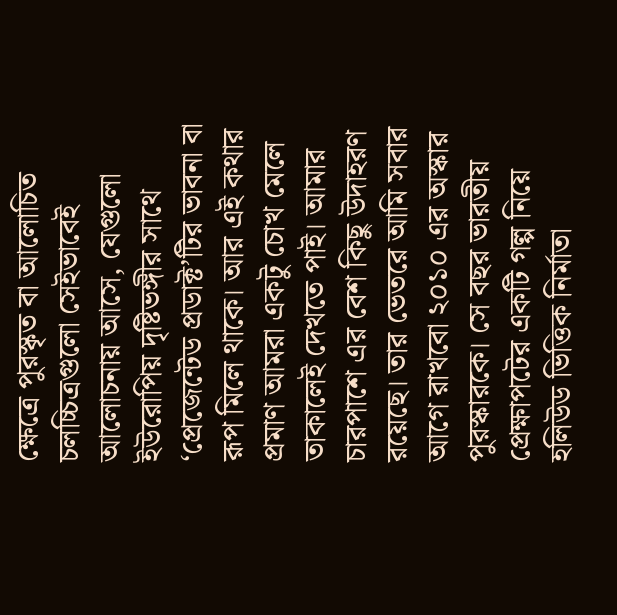ক্ষেত্রে পুরস্কৃত বা আলোচিত চলচ্চিত্রগুলো সেইভাবেই আলোচনায় আসে, যেগুলো ইউরোপিয় দৃষ্টিভঙ্গীর সাথে ‘প্রেজেন্টেড প্রডাক্ট’টির ভাবনা বা রূপ মিলে থাকে। আর এই কথার প্রমাণ আমরা একটু চোখ মেলে তাকালেই দেখতে পাই। আমার চারপাশে এর বেশ কিছু উদাহরণ রয়েছে। তার ভেতরে আমি সবার আগে রাখবো ২০১০ এর অস্কার পুরস্কারকে। সে বছর ভারতীয় প্রেক্ষাপটের একটি গল্প নিয়ে হলিউড ভিত্তিক নির্মাতা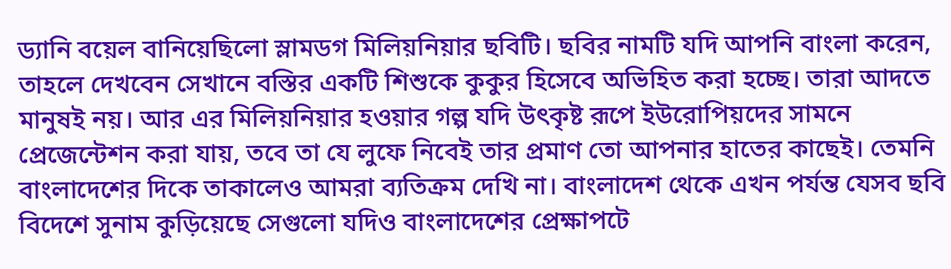ড্যানি বয়েল বানিয়েছিলো স্লামডগ মিলিয়নিয়ার ছবিটি। ছবির নামটি যদি আপনি বাংলা করেন, তাহলে দেখবেন সেখানে বস্তির একটি শিশুকে কুকুর হিসেবে অভিহিত করা হচ্ছে। তারা আদতে মানুষই নয়। আর এর মিলিয়নিয়ার হওয়ার গল্প যদি উৎকৃষ্ট রূপে ইউরোপিয়দের সামনে প্রেজেন্টেশন করা যায়, তবে তা যে লুফে নিবেই তার প্রমাণ তো আপনার হাতের কাছেই। তেমনি বাংলাদেশের দিকে তাকালেও আমরা ব্যতিক্রম দেখি না। বাংলাদেশ থেকে এখন পর্যন্ত যেসব ছবি বিদেশে সুনাম কুড়িয়েছে সেগুলো যদিও বাংলাদেশের প্রেক্ষাপটে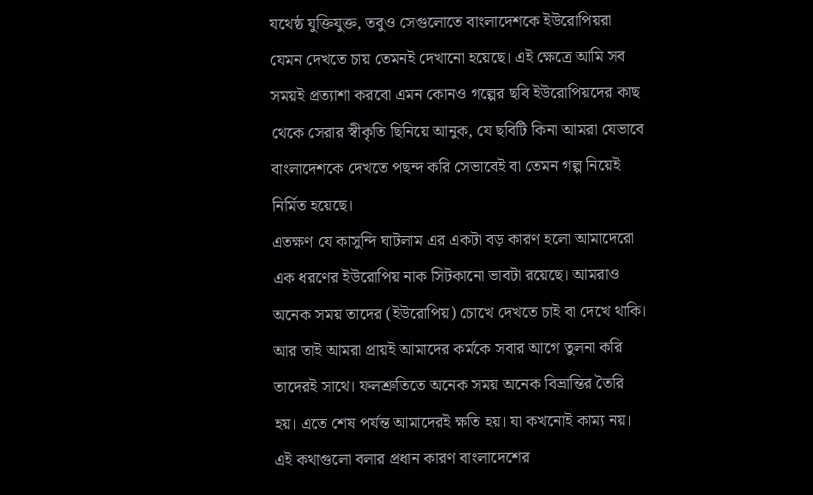যথেষ্ঠ যুক্তিযুক্ত, তবুও সেগুলোতে বাংলাদেশকে ইউরোপিয়রা যেমন দেখতে চায় তেমনই দেখানো হয়েছে। এই ক্ষেত্রে আমি সব সময়ই প্রত্যাশা করবো এমন কোনও গল্পের ছবি ইউরোপিয়দের কাছ থেকে সেরার স্বীকৃতি ছিনিয়ে আনুক, যে ছবিটি কিনা আমরা যেভাবে বাংলাদেশকে দেখতে পছন্দ করি সেভাবেই বা তেমন গল্প নিয়েই নির্মিত হয়েছে।
এতক্ষণ যে কাসুন্দি ঘাটলাম এর একটা বড় কারণ হলো আমাদেরো এক ধরণের ইউরোপিয় নাক সিটকানো ভাবটা রয়েছে। আমরাও অনেক সময় তাদের (ইউরোপিয়) চোখে দেখতে চাই বা দেখে থাকি। আর তাই আমরা প্রায়ই আমাদের কর্মকে সবার আগে তুলনা করি তাদেরই সাথে। ফলশ্রুতিতে অনেক সময় অনেক বিভ্রান্তির তৈরি হয়। এতে শেষ পর্যন্ত আমাদেরই ক্ষতি হয়। যা কখনোই কাম্য নয়।  এই কথাগুলো বলার প্রধান কারণ বাংলাদেশের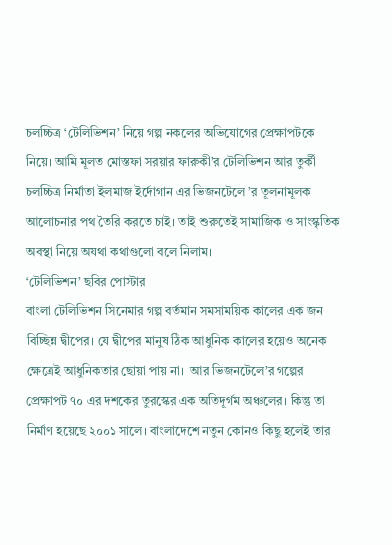চলচ্চিত্র ‘টেলিভিশন’ নিয়ে গল্প নকলের অভিযোগের প্রেক্ষাপটকে নিয়ে। আমি মূলত মোস্তফা সরয়ার ফারুকী’র টেলিভিশন আর তুর্কী চলচ্চিত্র নির্মাতা ইলমাজ ইর্দোগান এর ভিজনটেলে ’র তূলনামূলক আলোচনার পথ তৈরি করতে চাই। তাই শুরুতেই সামাজিক ও সাংস্কৃতিক অবস্থা নিয়ে অযথা কথাগুলো বলে নিলাম।
‘টেলিভিশন’ ছবির পোস্টার
বাংলা টেলিভিশন সিনেমার গল্প বর্তমান সমসাময়িক কালের এক জন বিচ্ছিন্ন দ্বীপের। যে দ্বীপের মানুষ ঠিক আধুনিক কালের হয়েও অনেক ক্ষেত্রেই আধুনিকতার ছোয়া পায় না।  আর ভিজনটেলে’র গল্পের প্রেক্ষাপট ৭০ এর দশকের তুরস্কের এক অতিদূর্গম অঞ্চলের। কিন্তু তা নির্মাণ হয়েছে ২০০১ সালে। বাংলাদেশে নতুন কোনও কিছু হলেই তার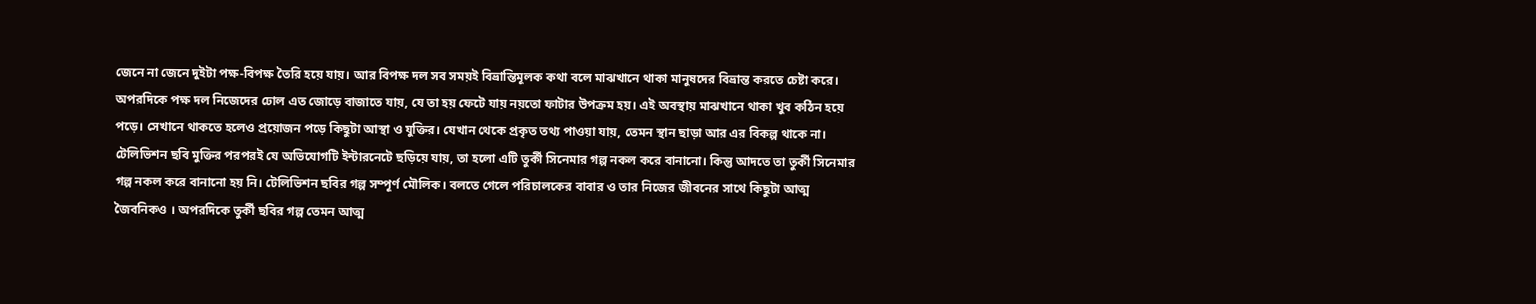জেনে না জেনে দুইটা পক্ষ-বিপক্ষ তৈরি হয়ে যায়। আর বিপক্ষ দল সব সময়ই বিভ্রান্তিমূলক কথা বলে মাঝখানে থাকা মানুষদের বিভ্রান্ত করতে চেষ্টা করে। অপরদিকে পক্ষ দল নিজেদের ঢোল এত জোড়ে বাজাতে যায়, যে তা হয় ফেটে যায় নয়তো ফাটার উপক্রম হয়। এই অবস্থায় মাঝখানে থাকা খুব কঠিন হয়ে পড়ে। সেখানে থাকতে হলেও প্রয়োজন পড়ে কিছুটা আস্থা ও যুক্তির। যেখান থেকে প্রকৃত তথ্য পাওয়া যায়, তেমন স্থান ছাড়া আর এর বিকল্প থাকে না।
টেলিভিশন ছবি মুক্তির পরপরই যে অভিযোগটি ইন্টারনেটে ছড়িয়ে যায়, তা হলো এটি তুর্কী সিনেমার গল্প নকল করে বানানো। কিন্তু আদতে তা তুর্কী সিনেমার গল্প নকল করে বানানো হয় নি। টেলিভিশন ছবির গল্প সম্পূর্ণ মৌলিক। বলতে গেলে পরিচালকের বাবার ও তার নিজের জীবনের সাথে কিছুটা আত্ম জৈবনিকও । অপরদিকে তুর্কী ছবির গল্প তেমন আত্ম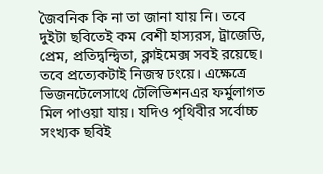জৈবনিক কি না তা জানা যায় নি। তবে দুইটা ছবিতেই কম বেশী হাস্যরস, ট্রাজেডি, প্রেম, প্রতিদ্বন্দ্বিতা, ক্লাইমেক্স সবই রয়েছে। তবে প্রত্যেকটাই নিজস্ব ঢংয়ে। এক্ষেত্রে ভিজনটেলেসাথে টেলিভিশনএর ফর্মুলাগত মিল পাওয়া যায়। যদিও পৃথিবীর সর্বোচ্চ সংখ্যক ছবিই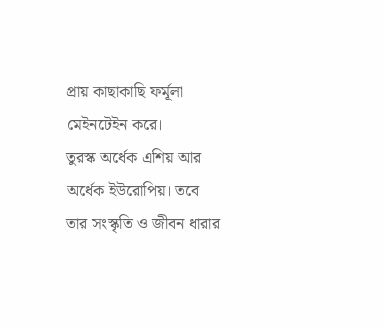প্রায় কাছাকাছি ফর্মূলা মেইনটেইন করে।
তুরস্ক অর্ধেক এশিয় আর অর্ধেক ইউরোপিয়। তবে তার সংস্কৃতি ও জীবন ধারার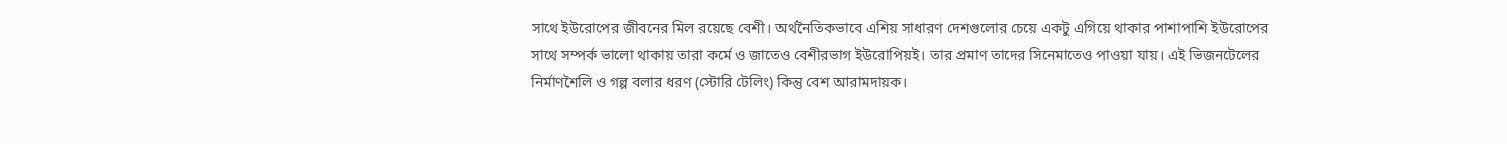সাথে ইউরোপের জীবনের মিল রয়েছে বেশী। অর্থনৈতিকভাবে এশিয় সাধারণ দেশগুলোর চেয়ে একটু এগিয়ে থাকার পাশাপাশি ইউরোপের সাথে সম্পর্ক ভালো থাকায় তারা কর্মে ও জাতেও বেশীরভাগ ইউরোপিয়ই। তার প্রমাণ তাদের সিনেমাতেও পাওয়া যায়। এই ভিজনটেলের নির্মাণশৈলি ও গল্প বলার ধরণ (স্টোরি টেলিং) কিন্তু বেশ আরামদায়ক।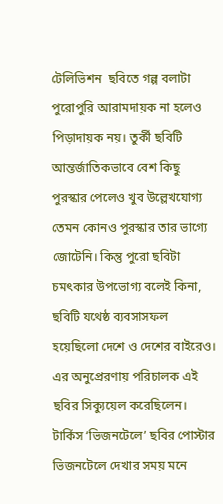টেলিভিশন  ছবিতে গল্প বলাটা পুরোপুরি আরামদায়ক না হলেও পিড়াদায়ক নয়। তুর্কী ছবিটি আন্তর্জাতিকভাবে বেশ কিছু পুরস্কার পেলেও খুব উল্লেখযোগ্য তেমন কোনও পুরস্কার তার ভাগ্যে জোটেনি। কিন্তু পুরো ছবিটা চমৎকার উপভোগ্য বলেই কিনা, ছবিটি যথেষ্ঠ ব্যবসাসফল হয়েছিলো দেশে ও দেশের বাইরেও। এর অনুপ্রেরণায় পরিচালক এই ছবির সিক্যুয়েল করেছিলেন।
টার্কিস ‘ভিজনটেলে’ ছবির পোস্টার
ভিজনটেলে দেখার সময় মনে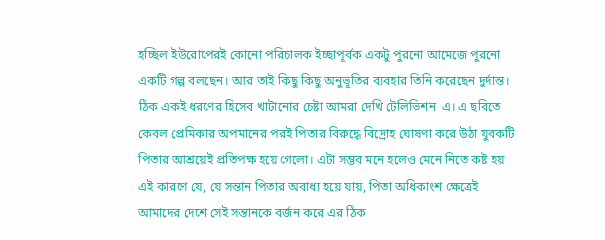হচ্ছিল ইউরোপেরই কোনো পরিচালক ইচ্ছাপূর্বক একটু পুরনো আমেজে পুরনো একটি গল্প বলছেন। আর তাই কিছু কিছু অনুভূতির ব্যবহার তিনি করেছেন দুর্দান্ত। ঠিক একই ধরণের হিসেব খাটানোর চেষ্টা আমরা দেখি টেলিভিশন  এ। এ ছবিতে কেবল প্রেমিকার অপমানের পরই পিতার বিরুদ্ধে বিদ্রোহ ঘোষণা করে উঠা যুবকটি পিতার আশ্রয়েই প্রতিপক্ষ হয়ে গেলো। এটা সম্ভব মনে হলেও মেনে নিতে কষ্ট হয় এই কারণে যে, যে সন্তান পিতার অবাধ্য হয়ে যায়, পিতা অধিকাংশ ক্ষেত্রেই আমাদের দেশে সেই সন্তানকে বর্জন করে এর ঠিক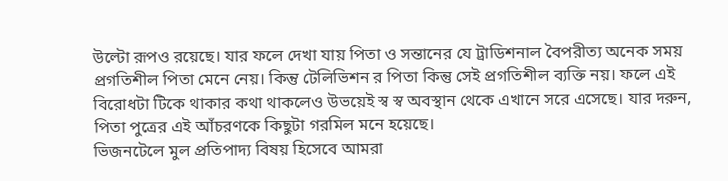উল্টো রূপও রয়েছে। যার ফলে দেখা যায় পিতা ও সন্তানের যে ট্রাডিশনাল বৈপরীত্য অনেক সময় প্রগতিশীল পিতা মেনে নেয়। কিন্তু টেলিভিশন র পিতা কিন্তু সেই প্রগতিশীল ব্যক্তি নয়। ফলে এই বিরোধটা টিকে থাকার কথা থাকলেও উভয়েই স্ব স্ব অবস্থান থেকে এখানে সরে এসেছে। যার দরুন, পিতা পুত্রের এই আঁচরণকে কিছুটা গরমিল মনে হয়েছে।
ভিজনটেলে মুল প্রতিপাদ্য বিষয় হিসেবে আমরা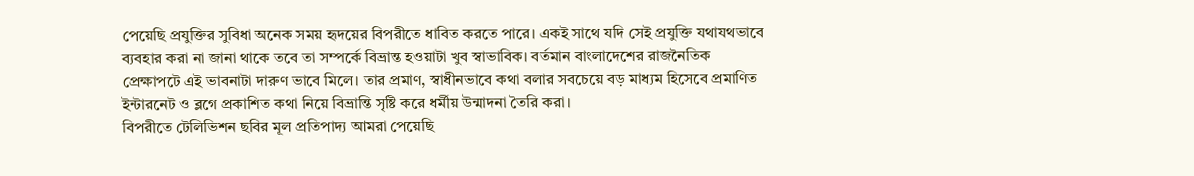পেয়েছি প্রযুক্তির সুবিধা অনেক সময় হৃদয়ের বিপরীতে ধাবিত করতে পারে। একই সাথে যদি সেই প্রযুক্তি যথাযথভাবে ব্যবহার করা না জানা থাকে তবে তা সম্পর্কে বিভ্রান্ত হওয়াটা খুব স্বাভাবিক। বর্তমান বাংলাদেশের রাজনৈতিক প্রেক্ষাপটে এই ভাবনাটা দারুণ ভাবে মিলে। তার প্রমাণ, স্বাধীনভাবে কথা বলার সবচেয়ে বড় মাধ্যম হিসেবে প্রমাণিত ইন্টারনেট ও ব্লগে প্রকাশিত কথা নিয়ে বিভ্রান্তি সৃষ্টি করে ধর্মীয় উন্মাদনা তৈরি করা।
বিপরীতে টেলিভিশন ছবির মূল প্রতিপাদ্য আমরা পেয়েছি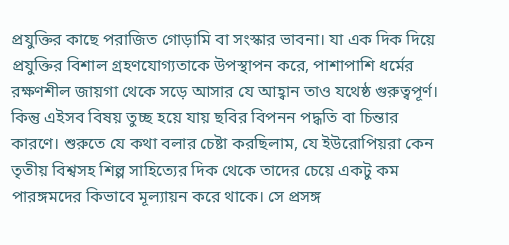প্রযুক্তির কাছে পরাজিত গোড়ামি বা সংস্কার ভাবনা। যা এক দিক দিয়ে প্রযুক্তির বিশাল গ্রহণযোগ্যতাকে উপস্থাপন করে, পাশাপাশি ধর্মের রক্ষণশীল জায়গা থেকে সড়ে আসার যে আহ্বান তাও যথেষ্ঠ গুরুত্বপূর্ণ। কিন্তু এইসব বিষয় তুচ্ছ হয়ে যায় ছবির বিপনন পদ্ধতি বা চিন্তার কারণে। শুরুতে যে কথা বলার চেষ্টা করছিলাম, যে ইউরোপিয়রা কেন তৃতীয় বিশ্বসহ শিল্প সাহিত্যের দিক থেকে তাদের চেয়ে একটু কম পারঙ্গমদের কিভাবে মূল্যায়ন করে থাকে। সে প্রসঙ্গ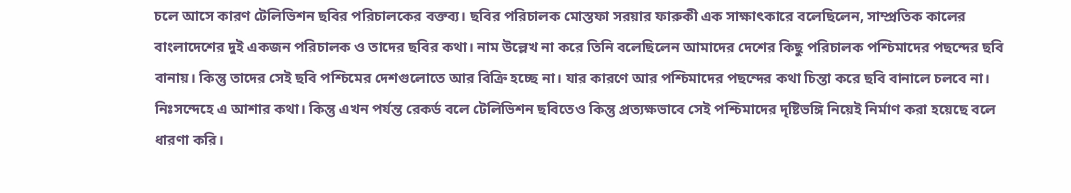চলে আসে কারণ টেলিভিশন ছবির পরিচালকের বক্তব্য। ছবির পরিচালক মোস্তফা সরয়ার ফারুকী এক সাক্ষাৎকারে বলেছিলেন, সাম্প্রতিক কালের বাংলাদেশের দুই একজন পরিচালক ও তাদের ছবির কথা। নাম উল্লেখ না করে তিনি বলেছিলেন আমাদের দেশের কিছু পরিচালক পশ্চিমাদের পছন্দের ছবি বানায়। কিন্তু তাদের সেই ছবি পশ্চিমের দেশগুলোতে আর বিক্রি হচ্ছে না। যার কারণে আর পশ্চিমাদের পছন্দের কথা চিন্তা করে ছবি বানালে চলবে না।  নিঃসন্দেহে এ আশার কথা। কিন্তু এখন পর্যন্ত রেকর্ড বলে টেলিভিশন ছবিতেও কিন্তু প্রত্যক্ষভাবে সেই পশ্চিমাদের দৃষ্টিভঙ্গি নিয়েই নির্মাণ করা হয়েছে বলে ধারণা করি।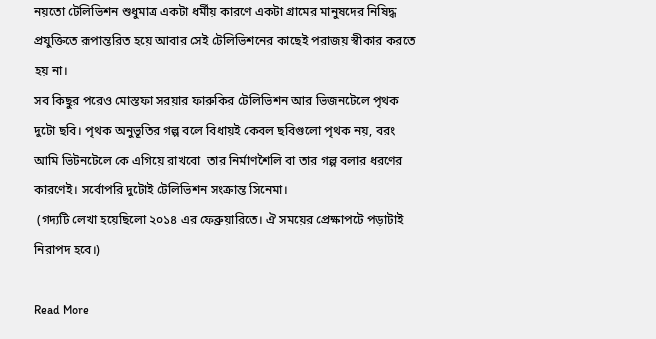নয়তো টেলিভিশন শুধুমাত্র একটা ধর্মীয় কারণে একটা গ্রামের মানুষদের নিষিদ্ধ প্রযুক্তিতে রূপান্তরিত হয়ে আবার সেই টেলিভিশনের কাছেই পরাজয় স্বীকার করতে হয় না।
সব কিছুর পরেও মোস্তফা সরয়ার ফারুকির টেলিভিশন আর ভিজনটেলে পৃথক দুটো ছবি। পৃথক অনুভূতির গল্প বলে বিধায়ই কেবল ছবিগুলো পৃথক নয়, বরং আমি ভিটনটেলে কে এগিয়ে রাখবো  তার নির্মাণশৈলি বা তার গল্প বলার ধরণের কারণেই। সর্বোপরি দুটোই টেলিভিশন সংক্রান্ত সিনেমা।
 (গদ্যটি লেখা হয়েছিলো ২০১৪ এর ফেব্রুয়ারিতে। ঐ সময়ের প্রেক্ষাপটে পড়াটাই নিরাপদ হবে।)

Read More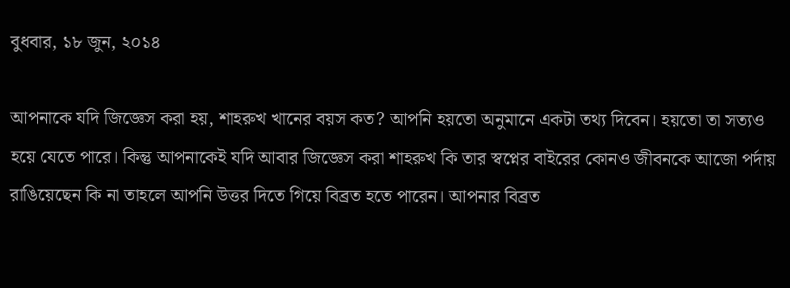বুধবার, ১৮ জুন, ২০১৪

আপনাকে যদি জিজ্ঞেস করা হয়, শাহরুখ খানের বয়স কত? আপনি হয়তো অনুমানে একটা তথ্য দিবেন। হয়তো তা সত্যও হয়ে যেতে পারে। কিন্তু আপনাকেই যদি আবার জিজ্ঞেস করা শাহরুখ কি তার স্বপ্নের বাইরের কোনও জীবনকে আজো পর্দায় রাঙিয়েছেন কি না তাহলে আপনি উত্তর দিতে গিয়ে বিব্রত হতে পারেন। আপনার বিব্রত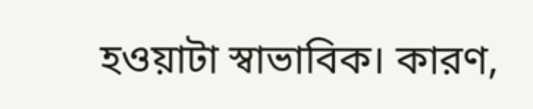হওয়াটা স্বাভাবিক। কারণ,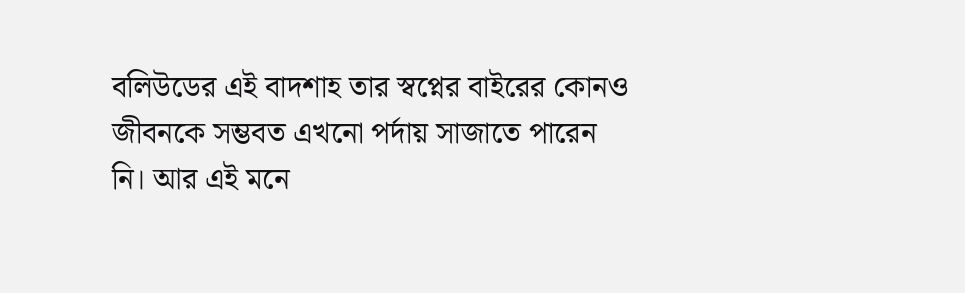বলিউডের এই বাদশাহ তার স্বপ্নের বাইরের কোনও জীবনকে সম্ভবত এখনো পর্দায় সাজাতে পারেন নি। আর এই মনে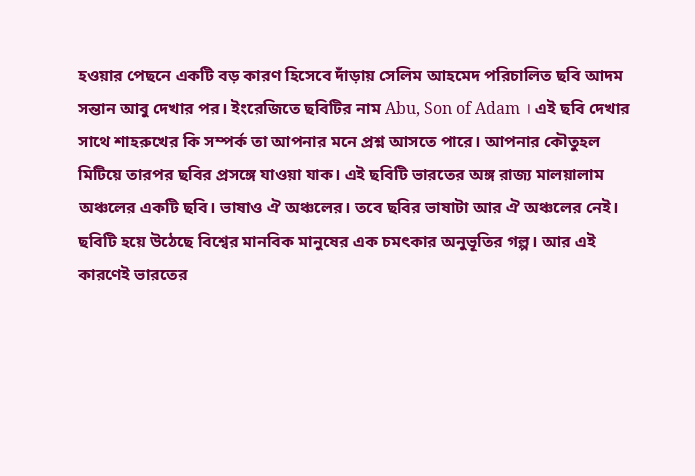হওয়ার পেছনে একটি বড় কারণ হিসেবে দাঁড়ায় সেলিম আহমেদ পরিচালিত ছবি ‌আদম সন্তান আবু দেখার পর। ইংরেজিতে ছবিটির নাম Abu, Son of Adam । এই ছবি দেখার সাথে শাহরুখের কি সম্পর্ক তা আপনার মনে প্রশ্ন আসতে পারে। আপনার কৌতুহল মিটিয়ে তারপর ছবির প্রসঙ্গে যাওয়া যাক। এই ছবিটি ভারতের অঙ্গ রাজ্য মালয়ালাম অঞ্চলের একটি ছবি। ভাষাও ঐ অঞ্চলের। তবে ছবির ভাষাটা আর ঐ অঞ্চলের নেই। ছবিটি হয়ে উঠেছে বিশ্বের মানবিক মানুষের এক চমৎকার অনুভূতির গল্প। আর এই কারণেই ভারতের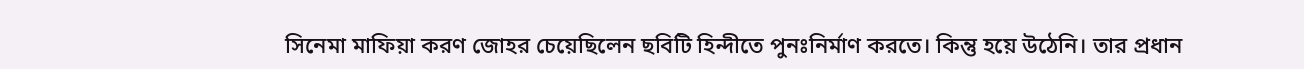সিনেমা মাফিয়া করণ জোহর চেয়েছিলেন ছবিটি হিন্দীতে পুনঃনির্মাণ করতে। কিন্তু হয়ে উঠেনি। তার প্রধান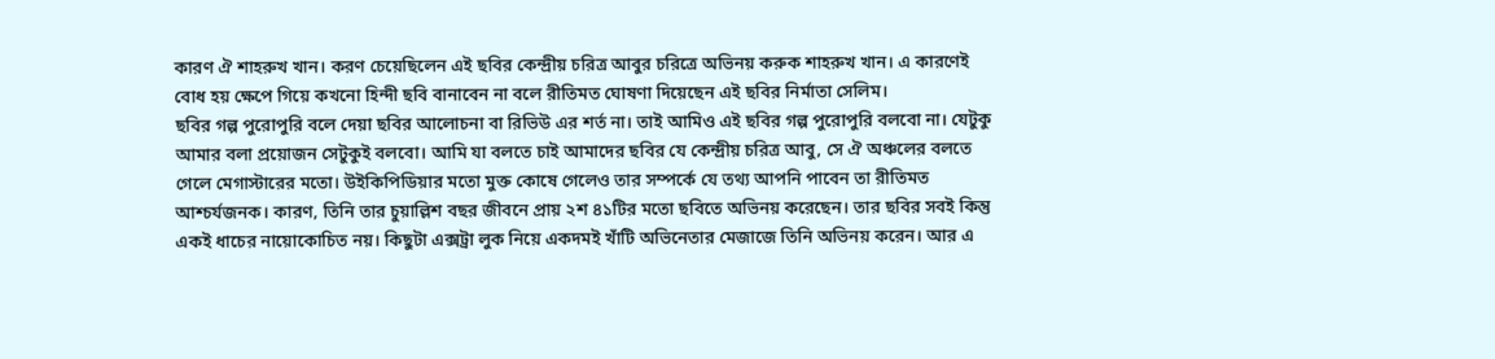কারণ ঐ শাহরুখ খান। করণ চেয়েছিলেন এই ছবির কেন্দ্রীয় চরিত্র আবুর চরিত্রে অভিনয় করুক শাহরুখ খান। এ কারণেই বোধ হয় ক্ষেপে গিয়ে কখনো হিন্দী ছবি বানাবেন না বলে রীতিমত ঘোষণা দিয়েছেন এই ছবির নির্মাতা সেলিম।
ছবির গল্প পুরোপুরি বলে দেয়া ছবির আলোচনা বা রিভিউ এর শর্ত না। তাই আমিও এই ছবির গল্প পুরোপুরি বলবো না। যেটুকু আমার বলা প্রয়োজন সেটুকুই বলবো। আমি যা বলতে চাই আমাদের ছবির যে কেন্দ্রীয় চরিত্র আবু, সে ঐ অঞ্চলের বলতে গেলে মেগাস্টারের মতো। উইকিপিডিয়ার মতো মুক্ত কোষে গেলেও তার সম্পর্কে যে তথ্য আপনি পাবেন তা রীতিমত আশ্চর্যজনক। কারণ, তিনি তার চুয়াল্লিশ বছর জীবনে প্রায় ২শ ৪১টির মতো ছবিতে অভিনয় করেছেন। তার ছবির সবই কিন্তু একই ধাচের নায়োকোচিত নয়। কিছুটা এক্সট্রা লুক নিয়ে একদমই খাঁটি অভিনেতার মেজাজে তিনি অভিনয় করেন। আর এ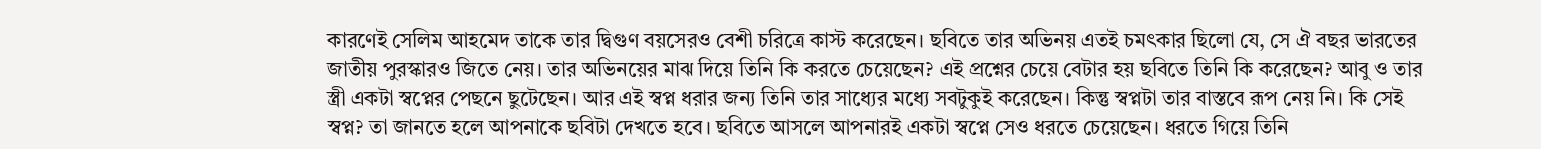কারণেই সেলিম আহমেদ তাকে তার দ্বিগুণ বয়সেরও বেশী চরিত্রে কাস্ট করেছেন। ছবিতে তার অভিনয় এতই চমৎকার ছিলো যে, সে ঐ বছর ভারতের জাতীয় পুরস্কারও জিতে নেয়। তার অভিনয়ের মাঝ দিয়ে তিনি কি করতে চেয়েছেন? এই প্রশ্নের চেয়ে বেটার হয় ছবিতে তিনি কি করেছেন? আবু ও তার স্ত্রী একটা স্বপ্নের পেছনে ছুটেছেন। আর এই স্বপ্ন ধরার জন্য তিনি তার সাধ্যের মধ্যে সবটুকুই করেছেন। কিন্তু স্বপ্নটা তার বাস্তবে রূপ নেয় নি। কি সেই স্বপ্ন? তা জানতে হলে আপনাকে ছবিটা দেখতে হবে। ছবিতে আসলে আপনারই একটা স্বপ্নে সেও ধরতে চেয়েছেন। ধরতে গিয়ে তিনি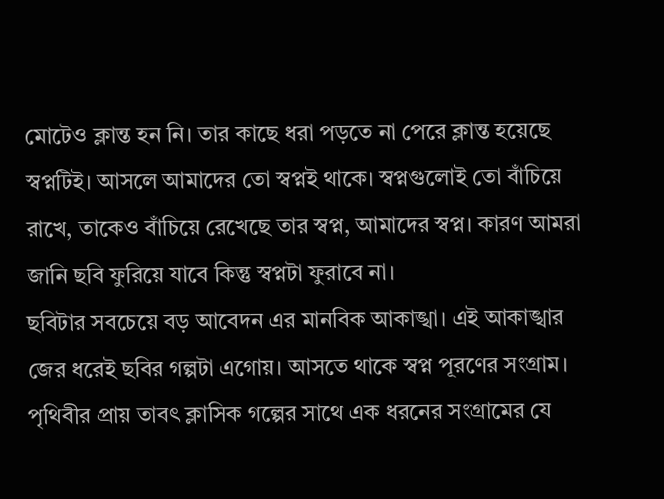মোটেও ক্লান্ত হন নি। তার কাছে ধরা পড়তে না পেরে ক্লান্ত হয়েছে স্বপ্নটিই। আসলে আমাদের তো স্বপ্নই থাকে। স্বপ্নগুলোই তো বাঁচিয়ে রাখে, তাকেও বাঁচিয়ে রেখেছে তার স্বপ্ন, আমাদের স্বপ্ন। কারণ আমরা জানি ছবি ফুরিয়ে যাবে কিন্তু স্বপ্নটা ফুরাবে না।
ছবিটার সবচেয়ে বড় আবেদন এর মানবিক আকাঙ্খা। এই আকাঙ্খার জের ধরেই ছবির গল্পটা এগোয়। আসতে থাকে স্বপ্ন পূরণের সংগ্রাম। পৃথিবীর প্রায় তাবৎ ক্লাসিক গল্পের সাথে এক ধরনের সংগ্রামের যে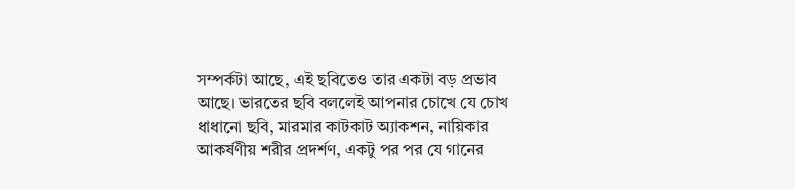সম্পর্কটা আছে, এই ছবিতেও তার একটা বড় প্রভাব আছে। ভারতের ছবি বললেই আপনার চোখে যে চোখ ধাধানো ছবি, মারমার কাটকাট অ্যাকশন, নায়িকার আকর্ষণীয় শরীর প্রদর্শণ, একটু পর পর যে গানের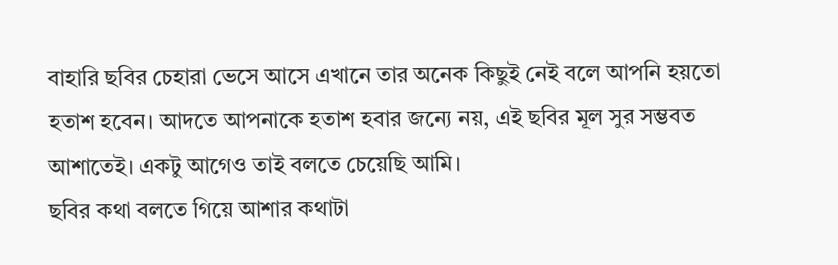বাহারি ছবির চেহারা ভেসে আসে এখানে তার অনেক কিছুই নেই বলে আপনি হয়তো হতাশ হবেন। আদতে আপনাকে হতাশ হবার জন্যে নয়, এই ছবির মূল সুর সম্ভবত আশাতেই। একটু আগেও তাই বলতে চেয়েছি আমি।
ছবির কথা বলতে গিয়ে আশার কথাটা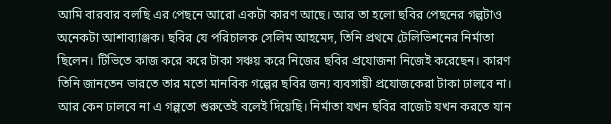আমি বারবার বলছি এর পেছনে আরো একটা কারণ আছে। আর তা হলো ছবির পেছনের গল্পটাও অনেকটা আশাব্যাঞ্জক। ছবির যে পরিচালক সেলিম আহমেদ, তিনি প্রথমে টেলিভিশনের নির্মাতা ছিলেন। টিভিতে কাজ করে করে টাকা সঞ্চয় করে নিজের ছবির প্রযোজনা নিজেই করেছেন। কারণ তিনি জানতেন ভারতে তার মতো মানবিক গল্পের ছবির জন্য ব্যবসায়ী প্রযোজকেরা টাকা ঢালবে না। আর কেন ঢালবে না এ গল্পতো শুরুতেই বলেই দিয়েছি। নির্মাতা যখন ছবির বাজেট যখন করতে যান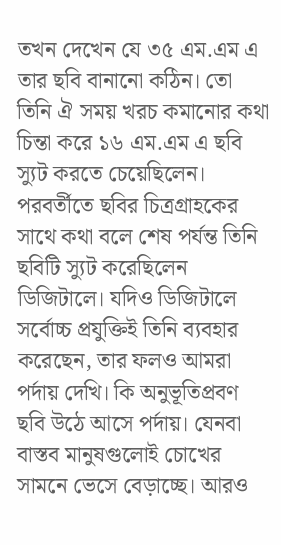তখন দেখেন যে ৩৫ এম.এম এ তার ছবি বানানো কঠিন। তো তিনি ঐ সময় খরচ কমানোর কথা চিন্তা করে ১৬ এম.এম এ ছবি স্যুট করতে চেয়েছিলেন। পরবর্তীতে ছবির চিত্রগ্রাহকের সাথে কথা বলে শেষ পর্যন্ত তিনি ছবিটি স্যুট করেছিলেন ডিজিটালে। যদিও ডিজিটালে সর্বোচ্চ প্রযুক্তিই তিনি ব্যবহার করেছেন, তার ফলও আমরা পর্দায় দেখি। কি অনুভূতিপ্রবণ ছবি উঠে আসে পর্দায়। যেনবা বাস্তব মানুষগুলোই চোখের সামনে ভেসে বেড়াচ্ছে। আরও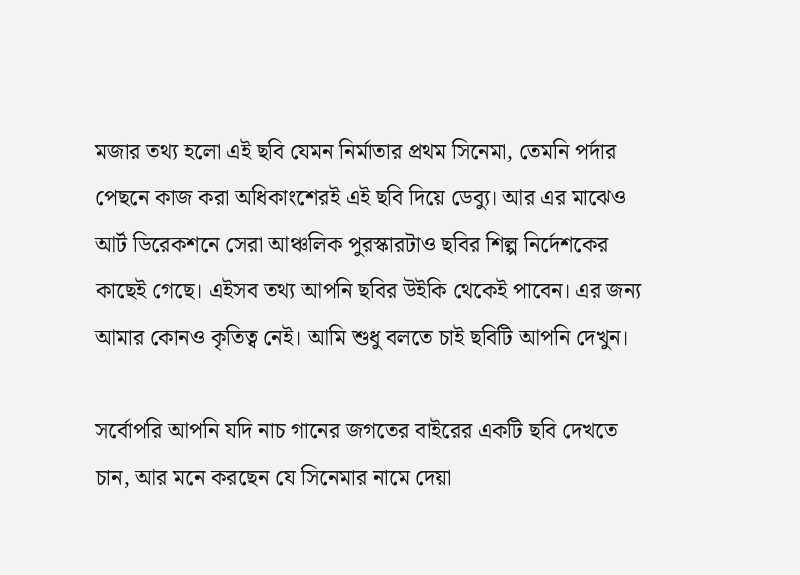মজার তথ্য হলো এই ছবি যেমন নির্মাতার প্রথম সিনেমা, তেমনি পর্দার পেছনে কাজ করা অধিকাংশেরই এই ছবি দিয়ে ডেব্যু। আর এর মাঝেও আর্ট ডিরেকশনে সেরা আঞ্চলিক পুরস্কারটাও ছবির শিল্প নির্দেশকের কাছেই গেছে। এইসব তথ্য আপনি ছবির উইকি থেকেই পাবেন। এর জন্য আমার কোনও কৃতিত্ব নেই। আমি শুধু বলতে চাই ছবিটি আপনি দেখুন।

সর্বোপরি আপনি যদি নাচ গানের জগতের বাইরের একটি ছবি দেখতে চান, আর মনে করছেন যে সিনেমার নামে দেয়া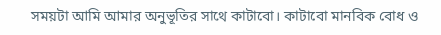সময়টা আমি আমার অনুভূতির সাথে কাটাবো। কাটাবো মানবিক বোধ ও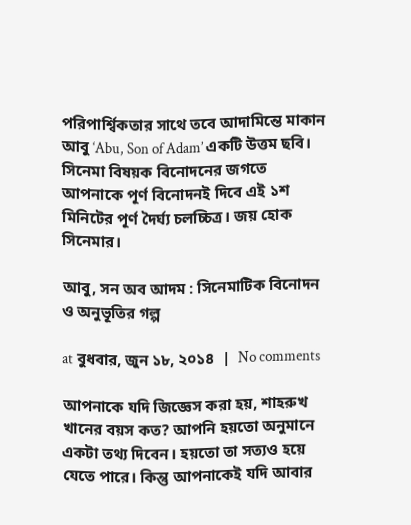পরিপার্শ্বিকতার সাথে তবে আদামিন্তে মাকান আবু ‘Abu, Son of Adam’ একটি উত্তম ছবি। সিনেমা বিষয়ক বিনোদনের জগতে আপনাকে পূর্ণ বিনোদনই দিবে এই ১শ মিনিটের পূর্ণ দৈর্ঘ্য চলচ্চিত্র। জয় হোক সিনেমার।

আবু, সন অব আদম : সিনেমাটিক বিনোদন ও অনুভূতির গল্প

at বুধবার, জুন ১৮, ২০১৪  |  No comments

আপনাকে যদি জিজ্ঞেস করা হয়, শাহরুখ খানের বয়স কত? আপনি হয়তো অনুমানে একটা তথ্য দিবেন। হয়তো তা সত্যও হয়ে যেতে পারে। কিন্তু আপনাকেই যদি আবার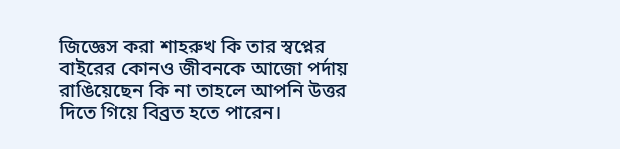জিজ্ঞেস করা শাহরুখ কি তার স্বপ্নের বাইরের কোনও জীবনকে আজো পর্দায় রাঙিয়েছেন কি না তাহলে আপনি উত্তর দিতে গিয়ে বিব্রত হতে পারেন।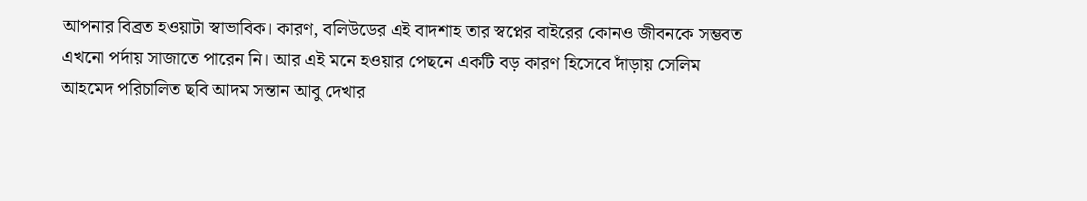আপনার বিব্রত হওয়াটা স্বাভাবিক। কারণ, বলিউডের এই বাদশাহ তার স্বপ্নের বাইরের কোনও জীবনকে সম্ভবত এখনো পর্দায় সাজাতে পারেন নি। আর এই মনে হওয়ার পেছনে একটি বড় কারণ হিসেবে দাঁড়ায় সেলিম আহমেদ পরিচালিত ছবি ‌আদম সন্তান আবু দেখার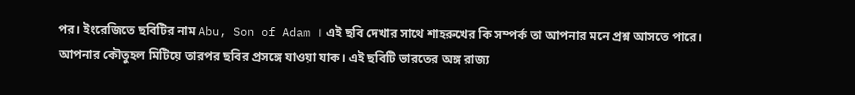পর। ইংরেজিতে ছবিটির নাম Abu, Son of Adam । এই ছবি দেখার সাথে শাহরুখের কি সম্পর্ক তা আপনার মনে প্রশ্ন আসতে পারে। আপনার কৌতুহল মিটিয়ে তারপর ছবির প্রসঙ্গে যাওয়া যাক। এই ছবিটি ভারতের অঙ্গ রাজ্য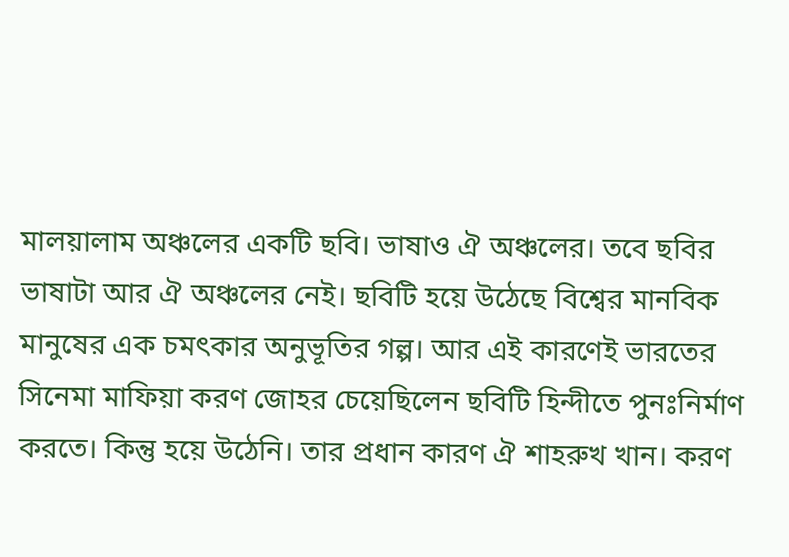মালয়ালাম অঞ্চলের একটি ছবি। ভাষাও ঐ অঞ্চলের। তবে ছবির ভাষাটা আর ঐ অঞ্চলের নেই। ছবিটি হয়ে উঠেছে বিশ্বের মানবিক মানুষের এক চমৎকার অনুভূতির গল্প। আর এই কারণেই ভারতের সিনেমা মাফিয়া করণ জোহর চেয়েছিলেন ছবিটি হিন্দীতে পুনঃনির্মাণ করতে। কিন্তু হয়ে উঠেনি। তার প্রধান কারণ ঐ শাহরুখ খান। করণ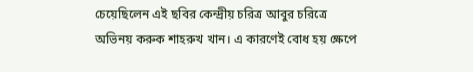চেয়েছিলেন এই ছবির কেন্দ্রীয় চরিত্র আবুর চরিত্রে অভিনয় করুক শাহরুখ খান। এ কারণেই বোধ হয় ক্ষেপে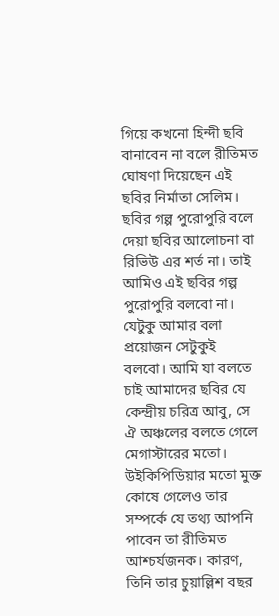গিয়ে কখনো হিন্দী ছবি বানাবেন না বলে রীতিমত ঘোষণা দিয়েছেন এই ছবির নির্মাতা সেলিম।
ছবির গল্প পুরোপুরি বলে দেয়া ছবির আলোচনা বা রিভিউ এর শর্ত না। তাই আমিও এই ছবির গল্প পুরোপুরি বলবো না। যেটুকু আমার বলা প্রয়োজন সেটুকুই বলবো। আমি যা বলতে চাই আমাদের ছবির যে কেন্দ্রীয় চরিত্র আবু, সে ঐ অঞ্চলের বলতে গেলে মেগাস্টারের মতো। উইকিপিডিয়ার মতো মুক্ত কোষে গেলেও তার সম্পর্কে যে তথ্য আপনি পাবেন তা রীতিমত আশ্চর্যজনক। কারণ, তিনি তার চুয়াল্লিশ বছর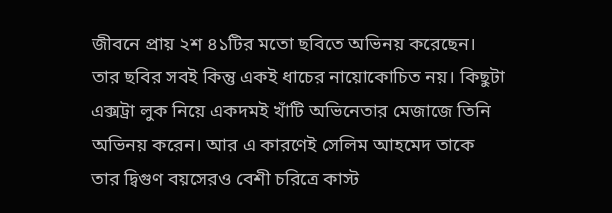জীবনে প্রায় ২শ ৪১টির মতো ছবিতে অভিনয় করেছেন। তার ছবির সবই কিন্তু একই ধাচের নায়োকোচিত নয়। কিছুটা এক্সট্রা লুক নিয়ে একদমই খাঁটি অভিনেতার মেজাজে তিনি অভিনয় করেন। আর এ কারণেই সেলিম আহমেদ তাকে তার দ্বিগুণ বয়সেরও বেশী চরিত্রে কাস্ট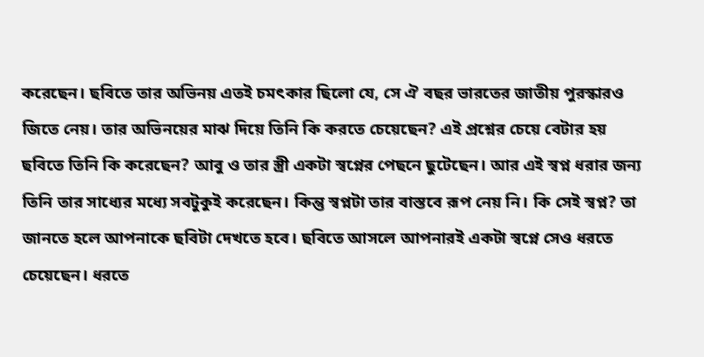করেছেন। ছবিতে তার অভিনয় এতই চমৎকার ছিলো যে, সে ঐ বছর ভারতের জাতীয় পুরস্কারও জিতে নেয়। তার অভিনয়ের মাঝ দিয়ে তিনি কি করতে চেয়েছেন? এই প্রশ্নের চেয়ে বেটার হয় ছবিতে তিনি কি করেছেন? আবু ও তার স্ত্রী একটা স্বপ্নের পেছনে ছুটেছেন। আর এই স্বপ্ন ধরার জন্য তিনি তার সাধ্যের মধ্যে সবটুকুই করেছেন। কিন্তু স্বপ্নটা তার বাস্তবে রূপ নেয় নি। কি সেই স্বপ্ন? তা জানতে হলে আপনাকে ছবিটা দেখতে হবে। ছবিতে আসলে আপনারই একটা স্বপ্নে সেও ধরতে চেয়েছেন। ধরতে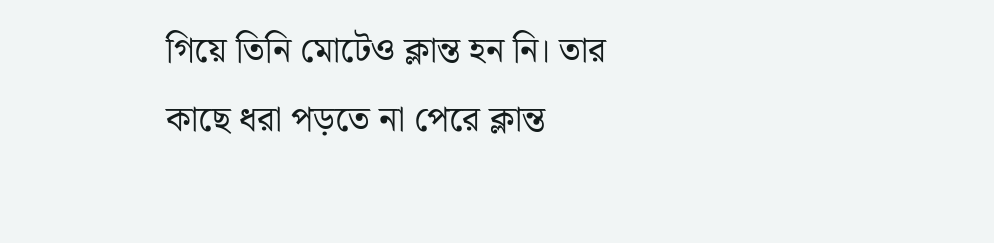গিয়ে তিনি মোটেও ক্লান্ত হন নি। তার কাছে ধরা পড়তে না পেরে ক্লান্ত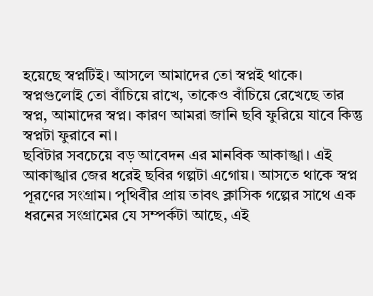হয়েছে স্বপ্নটিই। আসলে আমাদের তো স্বপ্নই থাকে। স্বপ্নগুলোই তো বাঁচিয়ে রাখে, তাকেও বাঁচিয়ে রেখেছে তার স্বপ্ন, আমাদের স্বপ্ন। কারণ আমরা জানি ছবি ফুরিয়ে যাবে কিন্তু স্বপ্নটা ফুরাবে না।
ছবিটার সবচেয়ে বড় আবেদন এর মানবিক আকাঙ্খা। এই আকাঙ্খার জের ধরেই ছবির গল্পটা এগোয়। আসতে থাকে স্বপ্ন পূরণের সংগ্রাম। পৃথিবীর প্রায় তাবৎ ক্লাসিক গল্পের সাথে এক ধরনের সংগ্রামের যে সম্পর্কটা আছে, এই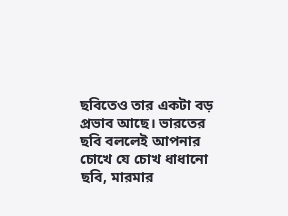ছবিতেও তার একটা বড় প্রভাব আছে। ভারতের ছবি বললেই আপনার চোখে যে চোখ ধাধানো ছবি, মারমার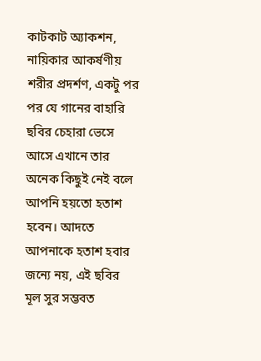কাটকাট অ্যাকশন, নায়িকার আকর্ষণীয় শরীর প্রদর্শণ, একটু পর পর যে গানের বাহারি ছবির চেহারা ভেসে আসে এখানে তার অনেক কিছুই নেই বলে আপনি হয়তো হতাশ হবেন। আদতে আপনাকে হতাশ হবার জন্যে নয়, এই ছবির মূল সুর সম্ভবত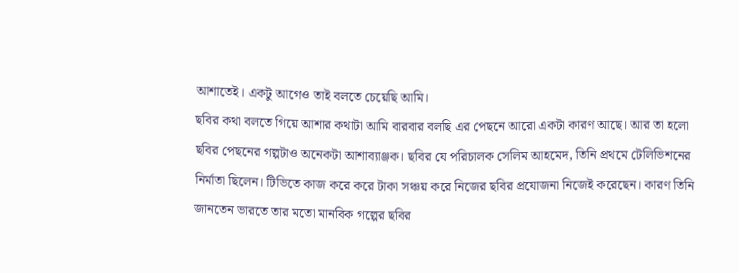আশাতেই। একটু আগেও তাই বলতে চেয়েছি আমি।
ছবির কথা বলতে গিয়ে আশার কথাটা আমি বারবার বলছি এর পেছনে আরো একটা কারণ আছে। আর তা হলো ছবির পেছনের গল্পটাও অনেকটা আশাব্যাঞ্জক। ছবির যে পরিচালক সেলিম আহমেদ, তিনি প্রথমে টেলিভিশনের নির্মাতা ছিলেন। টিভিতে কাজ করে করে টাকা সঞ্চয় করে নিজের ছবির প্রযোজনা নিজেই করেছেন। কারণ তিনি জানতেন ভারতে তার মতো মানবিক গল্পের ছবির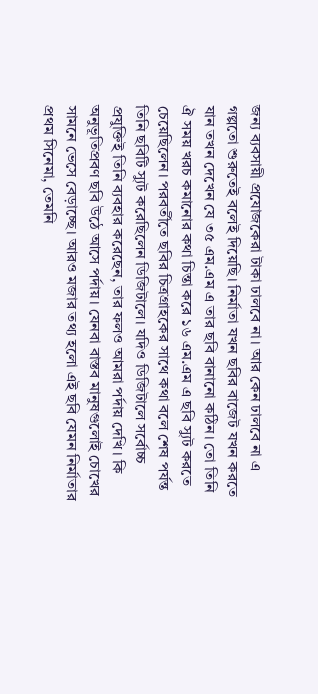জন্য ব্যবসায়ী প্রযোজকেরা টাকা ঢালবে না। আর কেন ঢালবে না এ গল্পতো শুরুতেই বলেই দিয়েছি। নির্মাতা যখন ছবির বাজেট যখন করতে যান তখন দেখেন যে ৩৫ এম.এম এ তার ছবি বানানো কঠিন। তো তিনি ঐ সময় খরচ কমানোর কথা চিন্তা করে ১৬ এম.এম এ ছবি স্যুট করতে চেয়েছিলেন। পরবর্তীতে ছবির চিত্রগ্রাহকের সাথে কথা বলে শেষ পর্যন্ত তিনি ছবিটি স্যুট করেছিলেন ডিজিটালে। যদিও ডিজিটালে সর্বোচ্চ প্রযুক্তিই তিনি ব্যবহার করেছেন, তার ফলও আমরা পর্দায় দেখি। কি অনুভূতিপ্রবণ ছবি উঠে আসে পর্দায়। যেনবা বাস্তব মানুষগুলোই চোখের সামনে ভেসে বেড়াচ্ছে। আরও মজার তথ্য হলো এই ছবি যেমন নির্মাতার প্রথম সিনেমা, তেমনি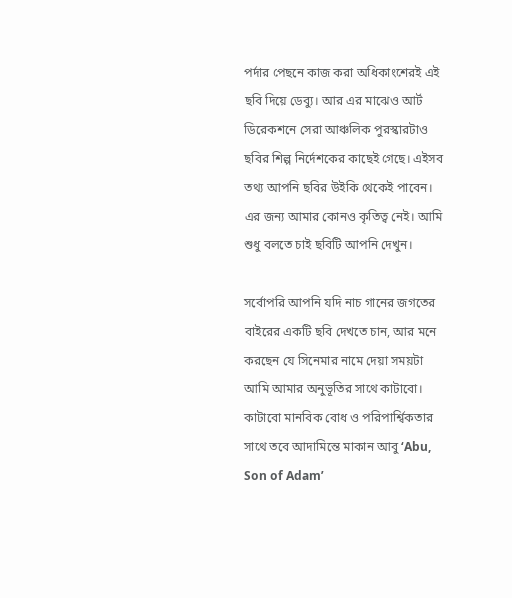পর্দার পেছনে কাজ করা অধিকাংশেরই এই ছবি দিয়ে ডেব্যু। আর এর মাঝেও আর্ট ডিরেকশনে সেরা আঞ্চলিক পুরস্কারটাও ছবির শিল্প নির্দেশকের কাছেই গেছে। এইসব তথ্য আপনি ছবির উইকি থেকেই পাবেন। এর জন্য আমার কোনও কৃতিত্ব নেই। আমি শুধু বলতে চাই ছবিটি আপনি দেখুন।

সর্বোপরি আপনি যদি নাচ গানের জগতের বাইরের একটি ছবি দেখতে চান, আর মনে করছেন যে সিনেমার নামে দেয়া সময়টা আমি আমার অনুভূতির সাথে কাটাবো। কাটাবো মানবিক বোধ ও পরিপার্শ্বিকতার সাথে তবে আদামিন্তে মাকান আবু ‘Abu, Son of Adam’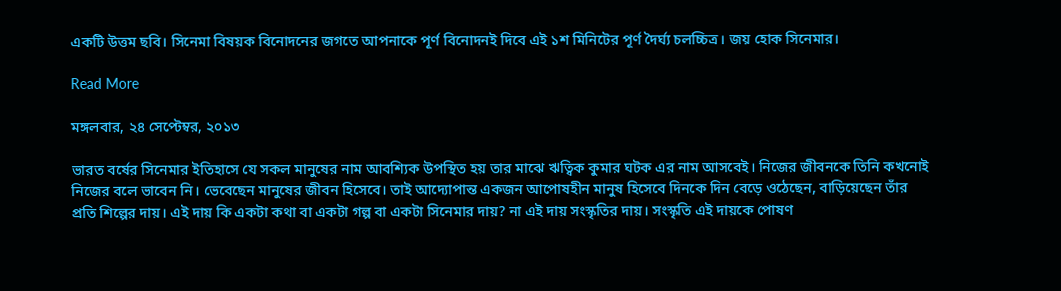একটি উত্তম ছবি। সিনেমা বিষয়ক বিনোদনের জগতে আপনাকে পূর্ণ বিনোদনই দিবে এই ১শ মিনিটের পূর্ণ দৈর্ঘ্য চলচ্চিত্র। জয় হোক সিনেমার।

Read More

মঙ্গলবার, ২৪ সেপ্টেম্বর, ২০১৩

ভারত বর্ষের সিনেমার ইতিহাসে যে সকল মানুষের নাম আবশ্যিক উপস্থিত হয় তার মাঝে ঋত্বিক কুমার ঘটক এর নাম আসবেই। নিজের জীবনকে তিনি কখনোই নিজের বলে ভাবেন নি। ভেবেছেন মানুষের জীবন হিসেবে। তাই আদ্যোপান্ত একজন আপোষহীন মানুষ হিসেবে দিনকে দিন বেড়ে ওঠেছেন, বাড়িয়েছেন তাঁর প্রতি শিল্পের দায়। এই দায় কি একটা কথা বা একটা গল্প বা একটা সিনেমার দায়? না এই দায় সংস্কৃতির দায়। সংস্কৃতি এই দায়কে পোষণ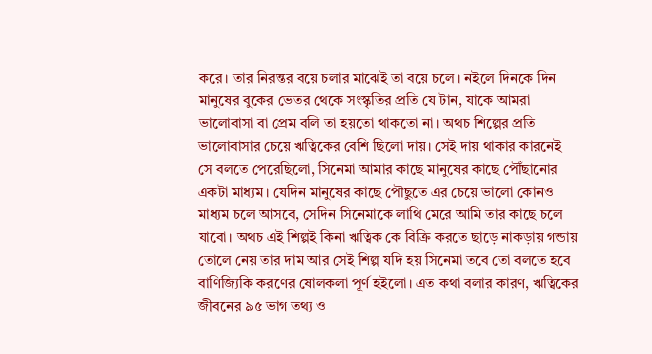করে। তার নিরন্তর বয়ে চলার মাঝেই তা বয়ে চলে। নইলে দিনকে দিন মানুষের বুকের ভেতর থেকে সংস্কৃতির প্রতি যে টান, যাকে আমরা ভালোবাসা বা প্রেম বলি তা হয়তো থাকতো না। অথচ শিল্পের প্রতি ভালোবাসার চেয়ে ঋত্বিকের বেশি ছিলো দায়। সেই দায় থাকার কারনেই সে বলতে পেরেছিলো, সিনেমা আমার কাছে মানুষের কাছে পৌঁছানোর একটা মাধ্যম। যেদিন মানুষের কাছে পৌছুতে এর চেয়ে ভালো কোনও মাধ্যম চলে আসবে, সেদিন সিনেমাকে লাথি মেরে আমি তার কাছে চলে যাবো। অথচ এই শিল্পই কিনা ঋত্বিক কে বিক্রি করতে ছাড়ে নাকড়ায় গন্ডায় তোলে নেয় তার দাম আর সেই শিল্প যদি হয় সিনেমা তবে তো বলতে হবে বাণিজ্যিকি করণের ষোলকলা পূর্ণ হইলো। এত কথা বলার কারণ, ঋত্বিকের জীবনের ৯৫ ভাগ তথ্য ও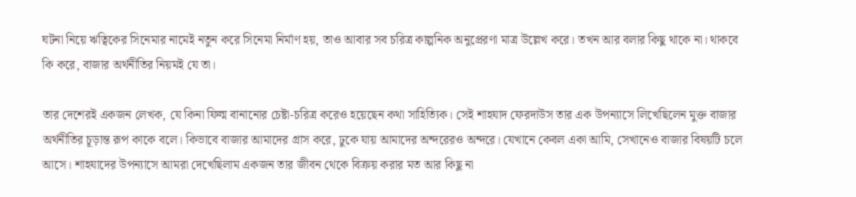ঘটনা নিয়ে ঋত্বিকের সিনেমার নামেই নতুন করে সিনেমা নির্মাণ হয়, তাও আবার সব চরিত্র কাল্পনিক অনুপ্রেরণা মাত্র উল্লেখ করে। তখন আর বলার কিছু থাকে না। থাকবে কি করে, বাজার অর্থনীতির নিয়মই যে তা।

তার দেশেরই একজন লেখক, যে কিনা ফিল্ম বানানোর চেষ্টা-চরিত্র করেও হয়েছেন কথা সাহিত্যিক। সেই শাহযাদ ফেরদাউস তার এক উপন্যাসে লিখেছিলেন মুক্ত বাজার অর্থনীতির চূড়ান্ত রূপ কাকে বলে। কিভাবে বাজার আমাদের গ্রাস করে, ঢুকে যায় আমাদের অন্দরেরও অন্দরে। যেখানে কেবল একা আমি, সেখানেও বাজার বিষয়টি চলে আসে। শাহযাদের উপন্যাসে আমরা দেখেছিলাম একজন তার জীবন থেকে বিক্রয় করার মত আর কিছু না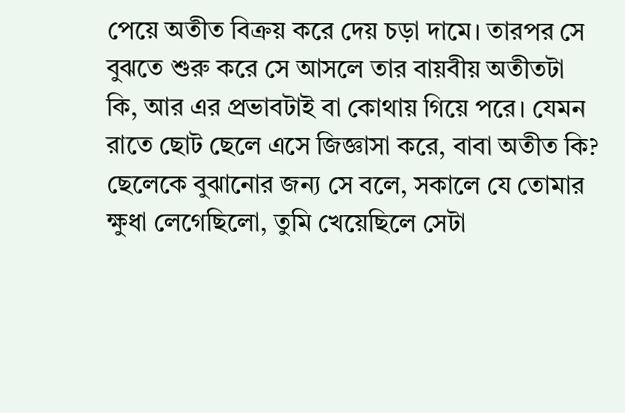পেয়ে অতীত বিক্রয় করে দেয় চড়া দামে। তারপর সে বুঝতে শুরু করে সে আসলে তার বায়বীয় অতীতটা কি, আর এর প্রভাবটাই বা কোথায় গিয়ে পরে। যেমন রাতে ছোট ছেলে এসে জিজ্ঞাসা করে, বাবা অতীত কি? ছেলেকে বুঝানোর জন্য সে বলে, সকালে যে তোমার ক্ষুধা লেগেছিলো, তুমি খেয়েছিলে সেটা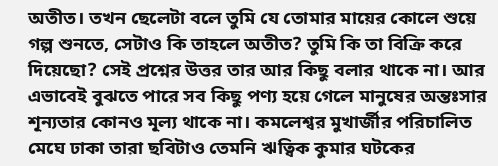অতীত। তখন ছেলেটা বলে তুমি যে তোমার মায়ের কোলে শুয়ে গল্প শুনতে, সেটাও কি তাহলে অতীত? তুমি কি তা বিক্রি করে দিয়েছো? সেই প্রশ্নের উত্তর তার আর কিছু বলার থাকে না। আর এভাবেই বুঝতে পারে সব কিছু পণ্য হয়ে গেলে মানুষের অন্তঃসার শূন্যতার কোনও মূল্য থাকে না। কমলেশ্বর মুখার্জীর পরিচালিত মেঘে ঢাকা তারা ছবিটাও তেমনি ঋত্বিক কুমার ঘটকের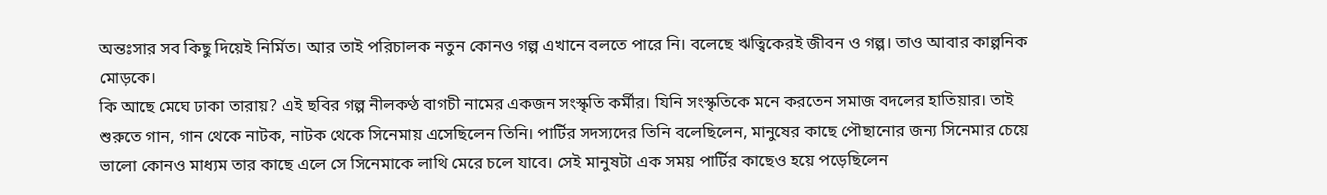অন্তঃসার সব কিছু দিয়েই নির্মিত। আর তাই পরিচালক নতুন কোনও গল্প এখানে বলতে পারে নি। বলেছে ঋত্বিকেরই জীবন ও গল্প। তাও আবার কাল্পনিক মোড়কে।
কি আছে মেঘে ঢাকা তারায়? এই ছবির গল্প নীলকণ্ঠ বাগচী নামের একজন সংস্কৃতি কর্মীর। যিনি সংস্কৃতিকে মনে করতেন সমাজ বদলের হাতিয়ার। তাই শুরুতে গান, গান থেকে নাটক, নাটক থেকে সিনেমায় এসেছিলেন তিনি। পার্টির সদস্যদের তিনি বলেছিলেন, মানুষের কাছে পৌছানোর জন্য সিনেমার চেয়ে ভালো কোনও মাধ্যম তার কাছে এলে সে সিনেমাকে লাথি মেরে চলে যাবে। সেই মানুষটা এক সময় পার্টির কাছেও হয়ে পড়েছিলেন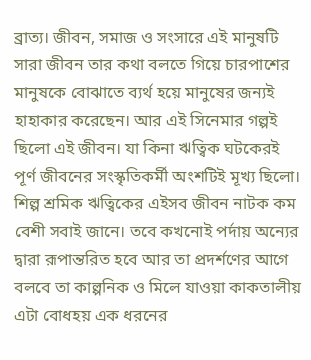ব্রাত্য। জীবন, সমাজ ও সংসারে এই মানুষটি সারা জীবন তার কথা বলতে গিয়ে চারপাশের মানুষকে বোঝাতে ব্যর্থ হয়ে মানুষের জন্যই হাহাকার করেছেন। আর এই সিনেমার গল্পই ছিলো এই জীবন। যা কিনা ঋত্বিক ঘটকেরই পূর্ণ জীবনের সংস্কৃতিকর্মী অংশটিই মূখ্য ছিলো। শিল্প শ্রমিক ঋত্বিকের এইসব জীবন নাটক কম বেশী সবাই জানে। তবে কখনোই পর্দায় অন্যের দ্বারা রূপান্তরিত হবে আর তা প্রদর্শণের আগে বলবে তা কাল্পনিক ও মিলে যাওয়া কাকতালীয় এটা বোধহয় এক ধরনের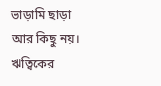ভাড়ামি ছাড়া আর কিছু নয়।
ঋত্বিকের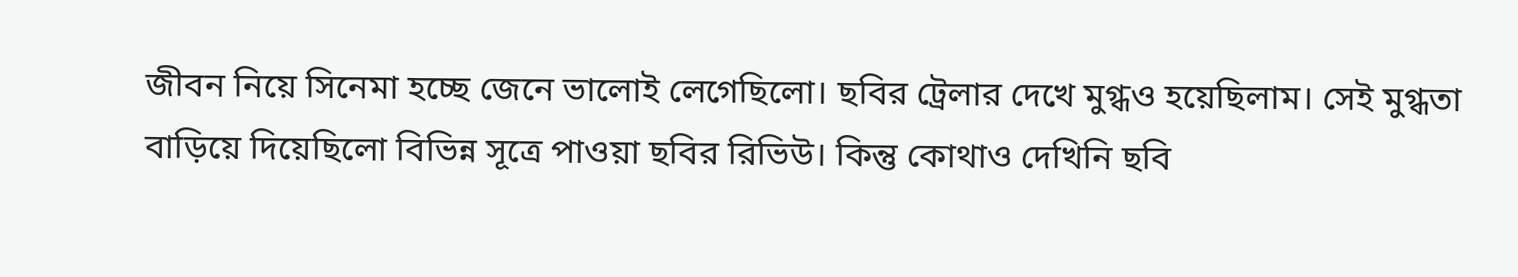জীবন নিয়ে সিনেমা হচ্ছে জেনে ভালোই লেগেছিলো। ছবির ট্রেলার দেখে মুগ্ধও হয়েছিলাম। সেই মুগ্ধতা বাড়িয়ে দিয়েছিলো বিভিন্ন সূত্রে পাওয়া ছবির রিভিউ। কিন্তু কোথাও দেখিনি ছবি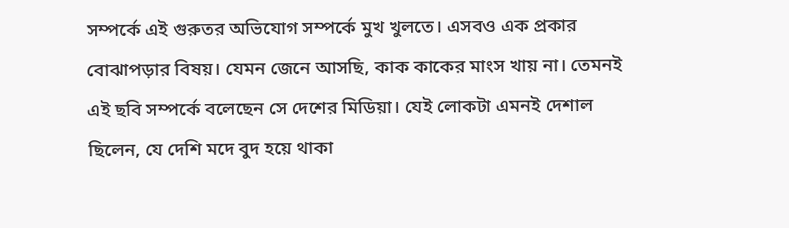সম্পর্কে এই গুরুতর অভিযোগ সম্পর্কে মুখ খুলতে। এসবও এক প্রকার বোঝাপড়ার বিষয়। যেমন জেনে আসছি, কাক কাকের মাংস খায় না। তেমনই এই ছবি সম্পর্কে বলেছেন সে দেশের মিডিয়া। যেই লোকটা এমনই দেশাল ছিলেন, যে দেশি মদে বুদ হয়ে থাকা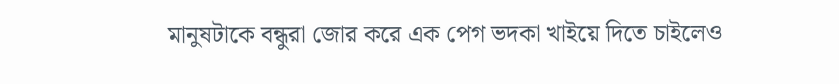মানুষটাকে বন্ধুরা জোর করে এক পেগ ভদকা খাইয়ে দিতে চাইলেও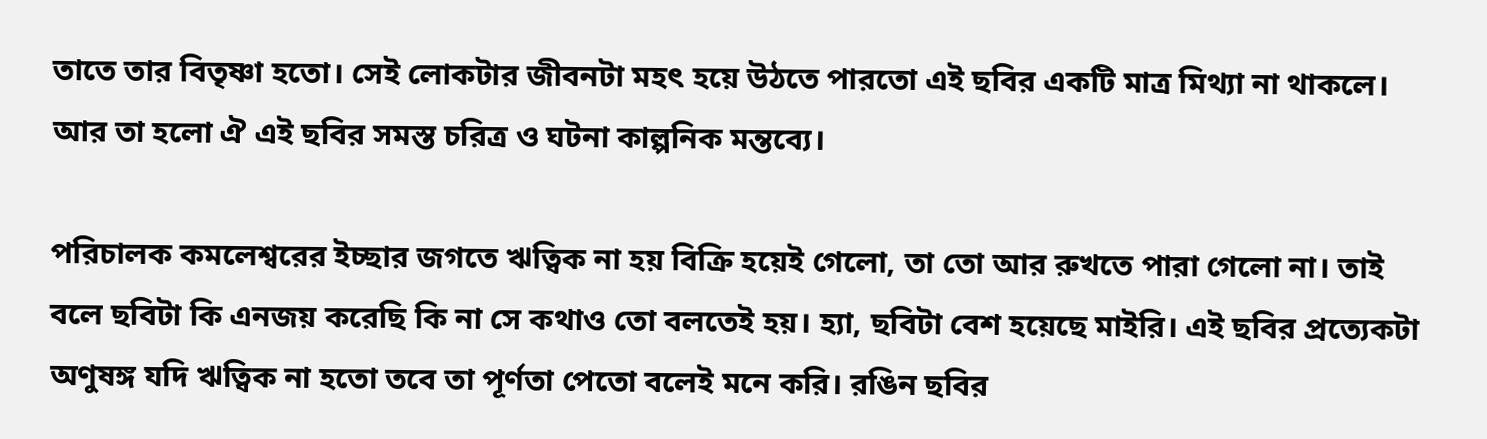তাতে তার বিতৃষ্ণা হতো। সেই লোকটার জীবনটা মহৎ হয়ে উঠতে পারতো এই ছবির একটি মাত্র মিথ্যা না থাকলে। আর তা হলো ঐ এই ছবির সমস্ত চরিত্র ও ঘটনা কাল্পনিক মন্তব্যে।

পরিচালক কমলেশ্বরের ইচ্ছার জগতে ঋত্বিক না হয় বিক্রি হয়েই গেলো, তা তো আর রুখতে পারা গেলো না। তাই বলে ছবিটা কি এনজয় করেছি কি না সে কথাও তো বলতেই হয়। হ্যা, ছবিটা বেশ হয়েছে মাইরি। এই ছবির প্রত্যেকটা অণুষঙ্গ যদি ঋত্বিক না হতো তবে তা পূর্ণতা পেতো বলেই মনে করি। রঙিন ছবির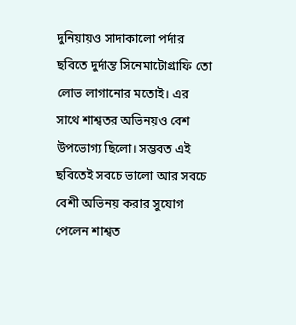দুনিয়ায়ও সাদাকালো পর্দার ছবিতে দুর্দান্ত সিনেমাটোগ্রাফি তো লোভ লাগানোর মতোই। এর সাথে শাশ্বতর অভিনয়ও বেশ উপভোগ্য ছিলো। সম্ভবত এই ছবিতেই সবচে ভালো আর সবচে বেশী অভিনয় করার সুযোগ পেলেন শাশ্বত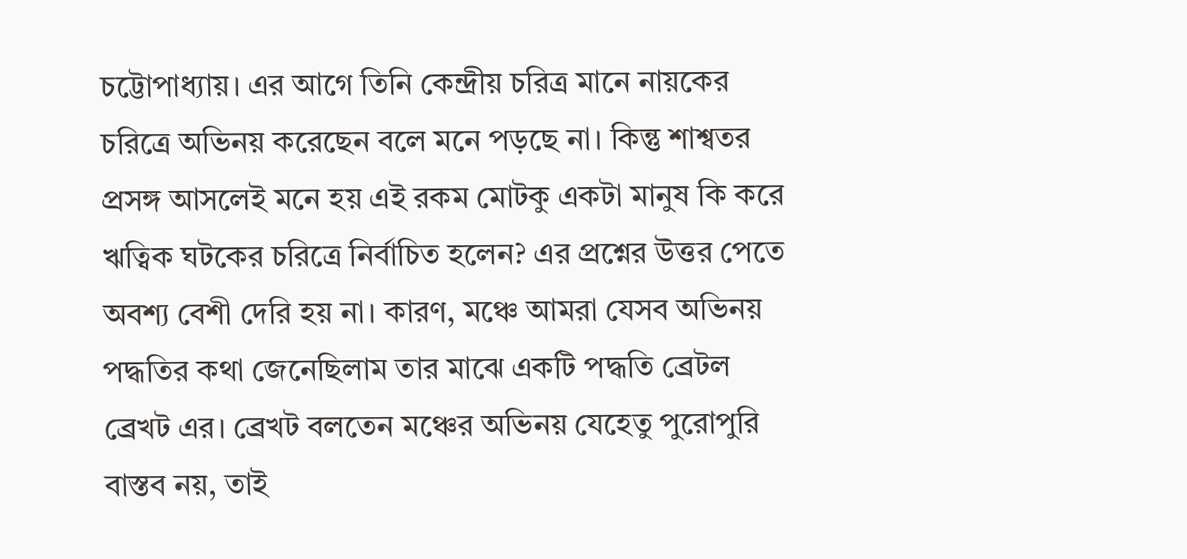চট্টোপাধ্যায়। এর আগে তিনি কেন্দ্রীয় চরিত্র মানে নায়কের চরিত্রে অভিনয় করেছেন বলে মনে পড়ছে না। কিন্তু শাশ্বতর প্রসঙ্গ আসলেই মনে হয় এই রকম মোটকু একটা মানুষ কি করে ঋত্বিক ঘটকের চরিত্রে নির্বাচিত হলেন? এর প্রশ্নের উত্তর পেতে অবশ্য বেশী দেরি হয় না। কারণ, মঞ্চে আমরা যেসব অভিনয় পদ্ধতির কথা জেনেছিলাম তার মাঝে একটি পদ্ধতি ব্রেটল ব্রেখট এর। ব্রেখট বলতেন মঞ্চের অভিনয় যেহেতু পুরোপুরি বাস্তব নয়, তাই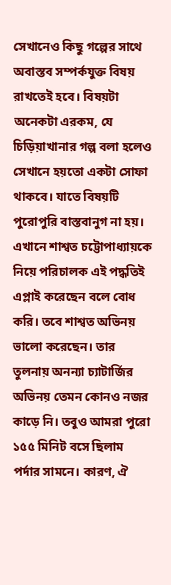সেখানেও কিছু গল্পের সাথে অবাস্তব সম্পর্কযুক্ত বিষয় রাখতেই হবে। বিষয়টা অনেকটা এরকম, যে চিড়িয়াখানার গল্প বলা হলেও সেখানে হয়তো একটা সোফা থাকবে। যাতে বিষয়টি পুরোপুরি বাস্তবানুগ না হয়। এখানে শাশ্বত চট্টোপাধ্যায়কে নিয়ে পরিচালক এই পদ্ধতিই এপ্লাই করেছেন বলে বোধ করি। তবে শাশ্বত অভিনয় ভালো করেছেন। তার তুলনায় অনন্যা চ্যাটার্জির অভিনয় তেমন কোনও নজর কাড়ে নি। তবুও আমরা পুরো ১৫৫ মিনিট বসে ছিলাম পর্দার সামনে। কারণ, ঐ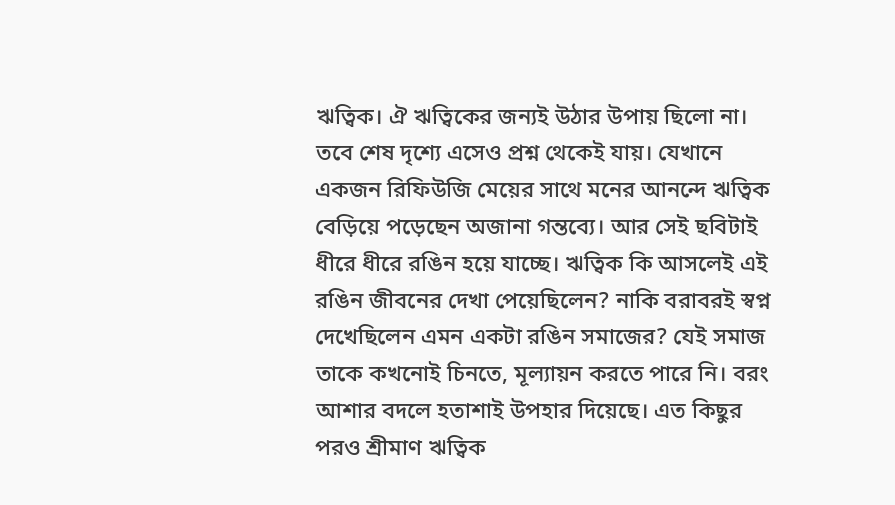ঋত্বিক। ঐ ঋত্বিকের জন্যই উঠার উপায় ছিলো না। তবে শেষ দৃশ্যে এসেও প্রশ্ন থেকেই যায়। যেখানে একজন রিফিউজি মেয়ের সাথে মনের আনন্দে ঋত্বিক বেড়িয়ে পড়েছেন অজানা গন্তব্যে। আর সেই ছবিটাই ধীরে ধীরে রঙিন হয়ে যাচ্ছে। ঋত্বিক কি আসলেই এই রঙিন জীবনের দেখা পেয়েছিলেন? নাকি বরাবরই স্বপ্ন দেখেছিলেন এমন একটা রঙিন সমাজের? যেই সমাজ তাকে কখনোই চিনতে, মূল্যায়ন করতে পারে নি। বরং আশার বদলে হতাশাই উপহার দিয়েছে। এত কিছুর পরও শ্রীমাণ ঋত্বিক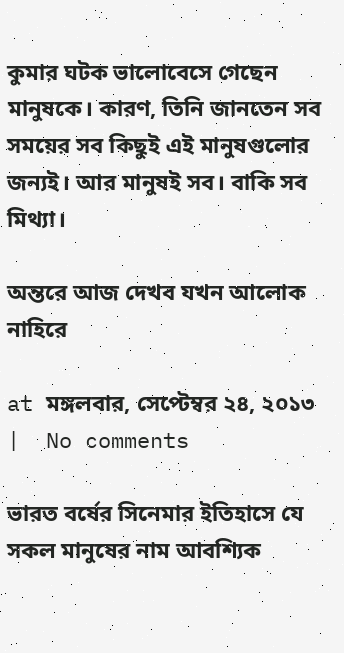কুমার ঘটক ভালোবেসে গেছেন মানুষকে। কারণ, তিনি জানতেন সব সময়ের সব কিছুই এই মানুষগুলোর জন্যই। আর মানুষই সব। বাকি সব মিথ্যা।

অন্তরে আজ দেখব যখন আলোক নাহিরে

at মঙ্গলবার, সেপ্টেম্বর ২৪, ২০১৩  |  No comments

ভারত বর্ষের সিনেমার ইতিহাসে যে সকল মানুষের নাম আবশ্যিক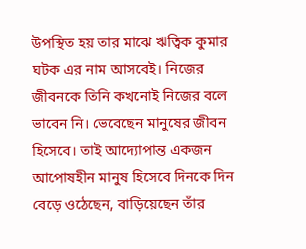উপস্থিত হয় তার মাঝে ঋত্বিক কুমার ঘটক এর নাম আসবেই। নিজের জীবনকে তিনি কখনোই নিজের বলে ভাবেন নি। ভেবেছেন মানুষের জীবন হিসেবে। তাই আদ্যোপান্ত একজন আপোষহীন মানুষ হিসেবে দিনকে দিন বেড়ে ওঠেছেন, বাড়িয়েছেন তাঁর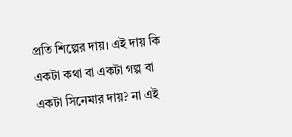প্রতি শিল্পের দায়। এই দায় কি একটা কথা বা একটা গল্প বা একটা সিনেমার দায়? না এই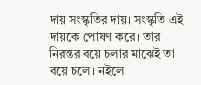দায় সংস্কৃতির দায়। সংস্কৃতি এই দায়কে পোষণ করে। তার নিরন্তর বয়ে চলার মাঝেই তা বয়ে চলে। নইলে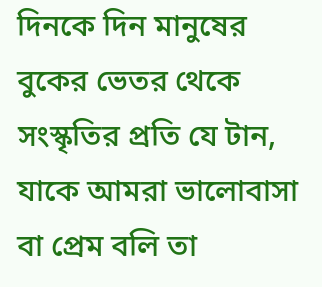দিনকে দিন মানুষের বুকের ভেতর থেকে সংস্কৃতির প্রতি যে টান, যাকে আমরা ভালোবাসা বা প্রেম বলি তা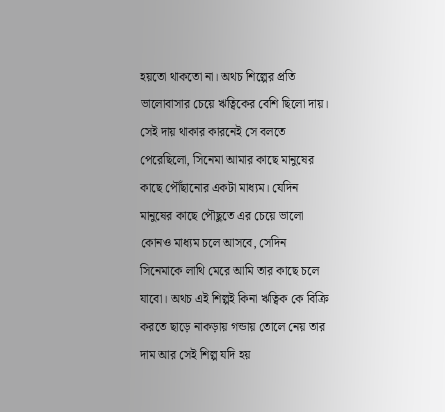হয়তো থাকতো না। অথচ শিল্পের প্রতি ভালোবাসার চেয়ে ঋত্বিকের বেশি ছিলো দায়। সেই দায় থাকার কারনেই সে বলতে পেরেছিলো, সিনেমা আমার কাছে মানুষের কাছে পৌঁছানোর একটা মাধ্যম। যেদিন মানুষের কাছে পৌছুতে এর চেয়ে ভালো কোনও মাধ্যম চলে আসবে, সেদিন সিনেমাকে লাথি মেরে আমি তার কাছে চলে যাবো। অথচ এই শিল্পই কিনা ঋত্বিক কে বিক্রি করতে ছাড়ে নাকড়ায় গন্ডায় তোলে নেয় তার দাম আর সেই শিল্প যদি হয়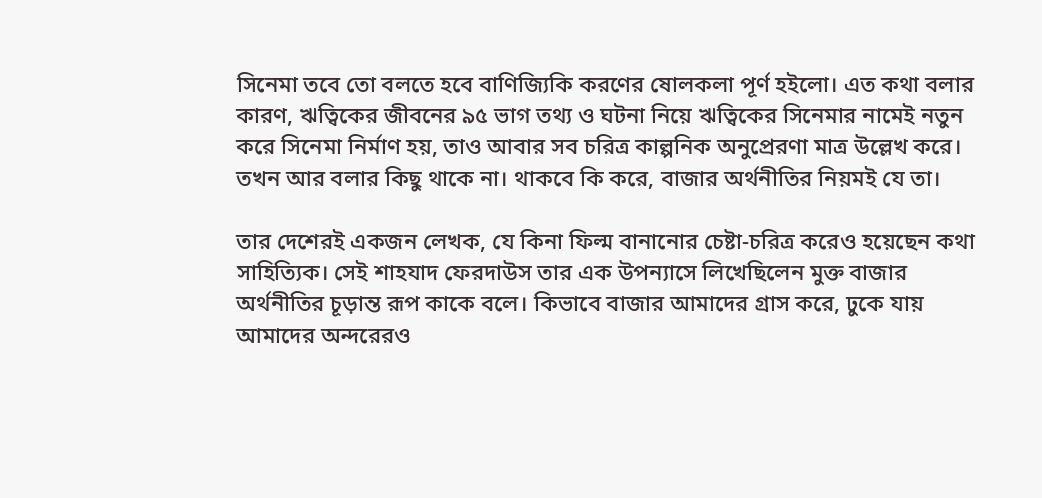সিনেমা তবে তো বলতে হবে বাণিজ্যিকি করণের ষোলকলা পূর্ণ হইলো। এত কথা বলার কারণ, ঋত্বিকের জীবনের ৯৫ ভাগ তথ্য ও ঘটনা নিয়ে ঋত্বিকের সিনেমার নামেই নতুন করে সিনেমা নির্মাণ হয়, তাও আবার সব চরিত্র কাল্পনিক অনুপ্রেরণা মাত্র উল্লেখ করে। তখন আর বলার কিছু থাকে না। থাকবে কি করে, বাজার অর্থনীতির নিয়মই যে তা।

তার দেশেরই একজন লেখক, যে কিনা ফিল্ম বানানোর চেষ্টা-চরিত্র করেও হয়েছেন কথা সাহিত্যিক। সেই শাহযাদ ফেরদাউস তার এক উপন্যাসে লিখেছিলেন মুক্ত বাজার অর্থনীতির চূড়ান্ত রূপ কাকে বলে। কিভাবে বাজার আমাদের গ্রাস করে, ঢুকে যায় আমাদের অন্দরেরও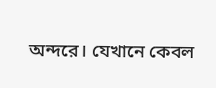অন্দরে। যেখানে কেবল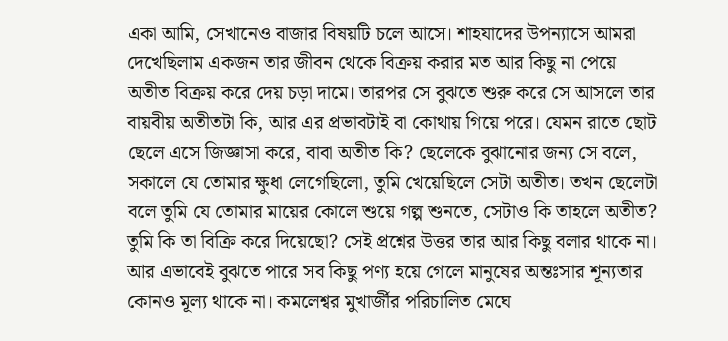একা আমি, সেখানেও বাজার বিষয়টি চলে আসে। শাহযাদের উপন্যাসে আমরা দেখেছিলাম একজন তার জীবন থেকে বিক্রয় করার মত আর কিছু না পেয়ে অতীত বিক্রয় করে দেয় চড়া দামে। তারপর সে বুঝতে শুরু করে সে আসলে তার বায়বীয় অতীতটা কি, আর এর প্রভাবটাই বা কোথায় গিয়ে পরে। যেমন রাতে ছোট ছেলে এসে জিজ্ঞাসা করে, বাবা অতীত কি? ছেলেকে বুঝানোর জন্য সে বলে, সকালে যে তোমার ক্ষুধা লেগেছিলো, তুমি খেয়েছিলে সেটা অতীত। তখন ছেলেটা বলে তুমি যে তোমার মায়ের কোলে শুয়ে গল্প শুনতে, সেটাও কি তাহলে অতীত? তুমি কি তা বিক্রি করে দিয়েছো? সেই প্রশ্নের উত্তর তার আর কিছু বলার থাকে না। আর এভাবেই বুঝতে পারে সব কিছু পণ্য হয়ে গেলে মানুষের অন্তঃসার শূন্যতার কোনও মূল্য থাকে না। কমলেশ্বর মুখার্জীর পরিচালিত মেঘে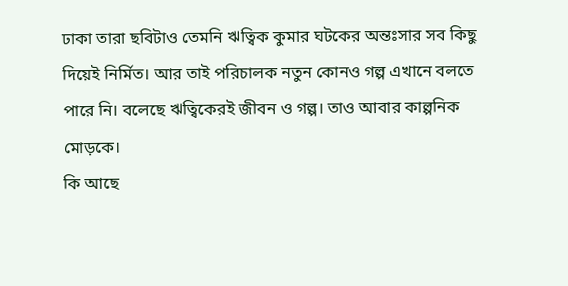ঢাকা তারা ছবিটাও তেমনি ঋত্বিক কুমার ঘটকের অন্তঃসার সব কিছু দিয়েই নির্মিত। আর তাই পরিচালক নতুন কোনও গল্প এখানে বলতে পারে নি। বলেছে ঋত্বিকেরই জীবন ও গল্প। তাও আবার কাল্পনিক মোড়কে।
কি আছে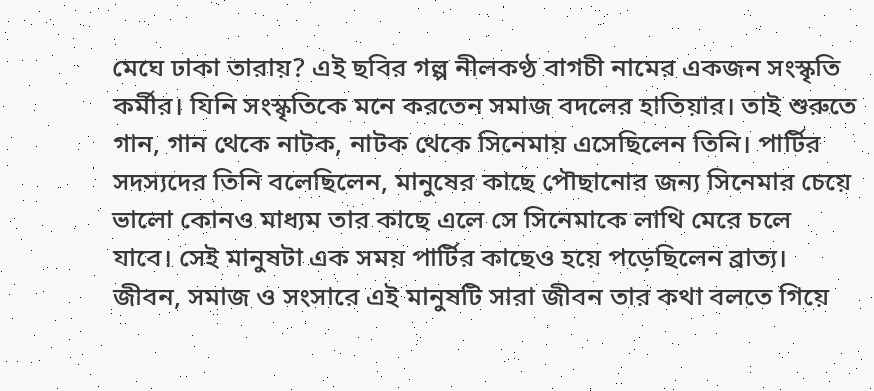মেঘে ঢাকা তারায়? এই ছবির গল্প নীলকণ্ঠ বাগচী নামের একজন সংস্কৃতি কর্মীর। যিনি সংস্কৃতিকে মনে করতেন সমাজ বদলের হাতিয়ার। তাই শুরুতে গান, গান থেকে নাটক, নাটক থেকে সিনেমায় এসেছিলেন তিনি। পার্টির সদস্যদের তিনি বলেছিলেন, মানুষের কাছে পৌছানোর জন্য সিনেমার চেয়ে ভালো কোনও মাধ্যম তার কাছে এলে সে সিনেমাকে লাথি মেরে চলে যাবে। সেই মানুষটা এক সময় পার্টির কাছেও হয়ে পড়েছিলেন ব্রাত্য। জীবন, সমাজ ও সংসারে এই মানুষটি সারা জীবন তার কথা বলতে গিয়ে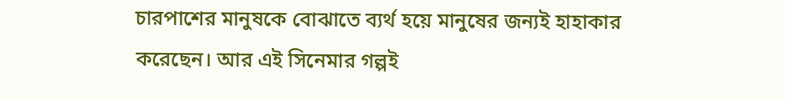চারপাশের মানুষকে বোঝাতে ব্যর্থ হয়ে মানুষের জন্যই হাহাকার করেছেন। আর এই সিনেমার গল্পই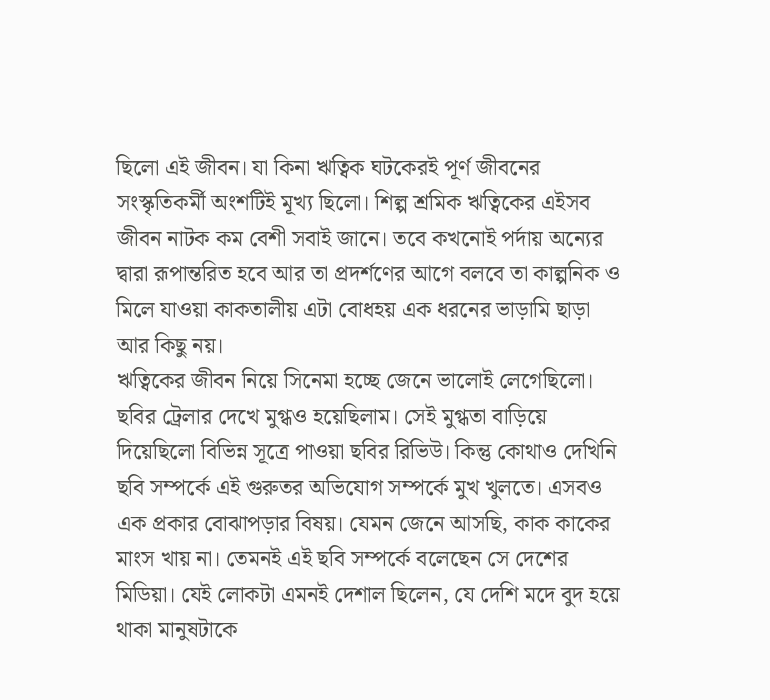ছিলো এই জীবন। যা কিনা ঋত্বিক ঘটকেরই পূর্ণ জীবনের সংস্কৃতিকর্মী অংশটিই মূখ্য ছিলো। শিল্প শ্রমিক ঋত্বিকের এইসব জীবন নাটক কম বেশী সবাই জানে। তবে কখনোই পর্দায় অন্যের দ্বারা রূপান্তরিত হবে আর তা প্রদর্শণের আগে বলবে তা কাল্পনিক ও মিলে যাওয়া কাকতালীয় এটা বোধহয় এক ধরনের ভাড়ামি ছাড়া আর কিছু নয়।
ঋত্বিকের জীবন নিয়ে সিনেমা হচ্ছে জেনে ভালোই লেগেছিলো। ছবির ট্রেলার দেখে মুগ্ধও হয়েছিলাম। সেই মুগ্ধতা বাড়িয়ে দিয়েছিলো বিভিন্ন সূত্রে পাওয়া ছবির রিভিউ। কিন্তু কোথাও দেখিনি ছবি সম্পর্কে এই গুরুতর অভিযোগ সম্পর্কে মুখ খুলতে। এসবও এক প্রকার বোঝাপড়ার বিষয়। যেমন জেনে আসছি, কাক কাকের মাংস খায় না। তেমনই এই ছবি সম্পর্কে বলেছেন সে দেশের মিডিয়া। যেই লোকটা এমনই দেশাল ছিলেন, যে দেশি মদে বুদ হয়ে থাকা মানুষটাকে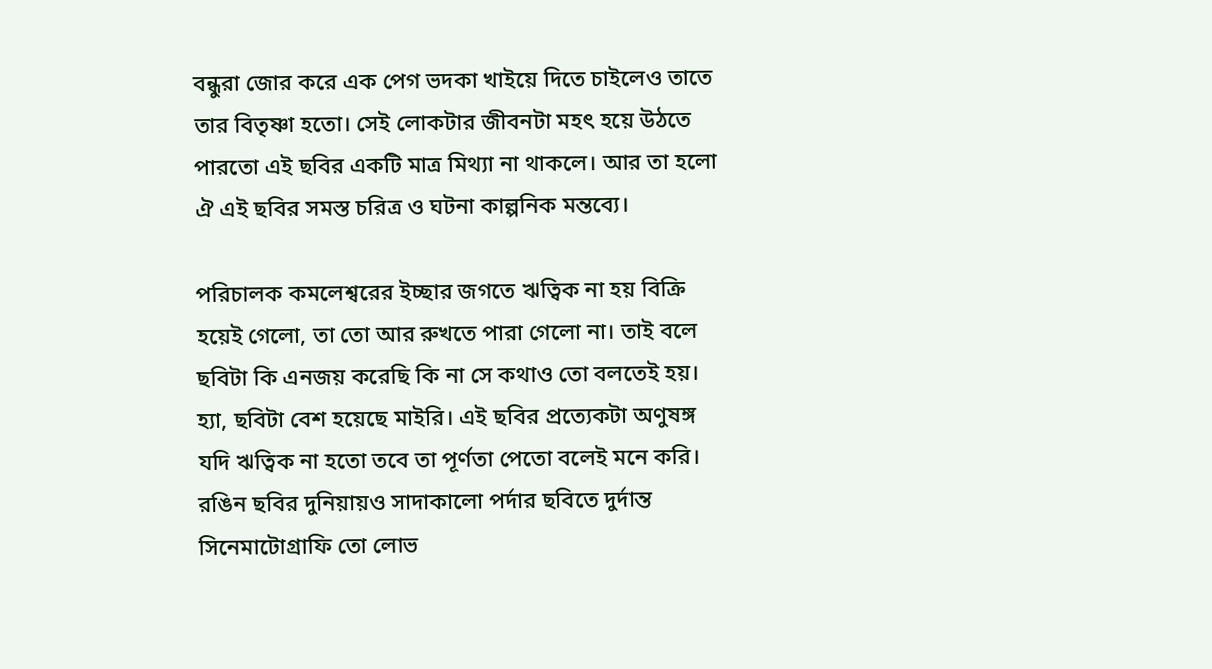বন্ধুরা জোর করে এক পেগ ভদকা খাইয়ে দিতে চাইলেও তাতে তার বিতৃষ্ণা হতো। সেই লোকটার জীবনটা মহৎ হয়ে উঠতে পারতো এই ছবির একটি মাত্র মিথ্যা না থাকলে। আর তা হলো ঐ এই ছবির সমস্ত চরিত্র ও ঘটনা কাল্পনিক মন্তব্যে।

পরিচালক কমলেশ্বরের ইচ্ছার জগতে ঋত্বিক না হয় বিক্রি হয়েই গেলো, তা তো আর রুখতে পারা গেলো না। তাই বলে ছবিটা কি এনজয় করেছি কি না সে কথাও তো বলতেই হয়। হ্যা, ছবিটা বেশ হয়েছে মাইরি। এই ছবির প্রত্যেকটা অণুষঙ্গ যদি ঋত্বিক না হতো তবে তা পূর্ণতা পেতো বলেই মনে করি। রঙিন ছবির দুনিয়ায়ও সাদাকালো পর্দার ছবিতে দুর্দান্ত সিনেমাটোগ্রাফি তো লোভ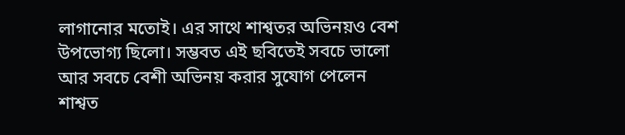লাগানোর মতোই। এর সাথে শাশ্বতর অভিনয়ও বেশ উপভোগ্য ছিলো। সম্ভবত এই ছবিতেই সবচে ভালো আর সবচে বেশী অভিনয় করার সুযোগ পেলেন শাশ্বত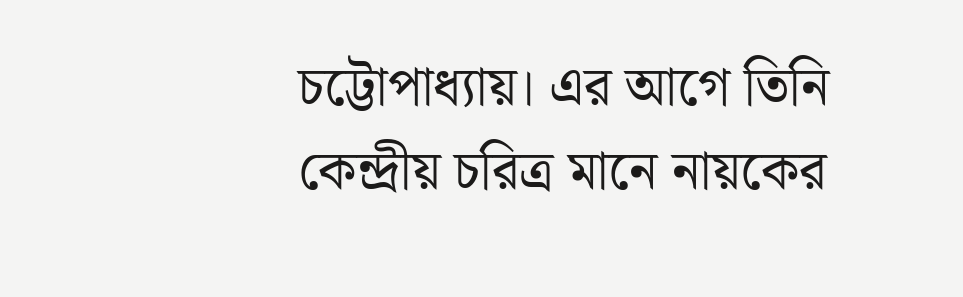চট্টোপাধ্যায়। এর আগে তিনি কেন্দ্রীয় চরিত্র মানে নায়কের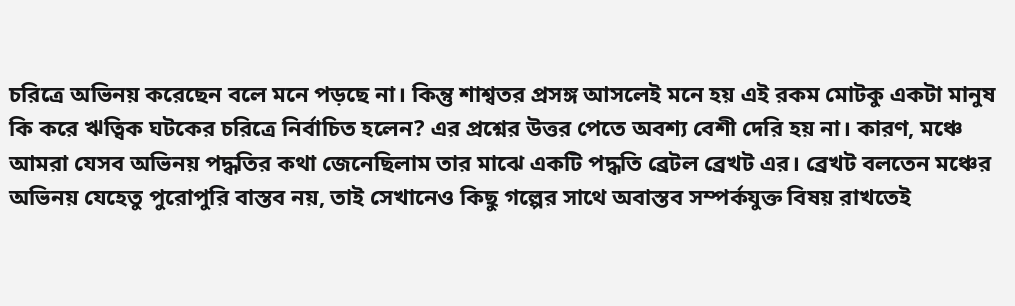চরিত্রে অভিনয় করেছেন বলে মনে পড়ছে না। কিন্তু শাশ্বতর প্রসঙ্গ আসলেই মনে হয় এই রকম মোটকু একটা মানুষ কি করে ঋত্বিক ঘটকের চরিত্রে নির্বাচিত হলেন? এর প্রশ্নের উত্তর পেতে অবশ্য বেশী দেরি হয় না। কারণ, মঞ্চে আমরা যেসব অভিনয় পদ্ধতির কথা জেনেছিলাম তার মাঝে একটি পদ্ধতি ব্রেটল ব্রেখট এর। ব্রেখট বলতেন মঞ্চের অভিনয় যেহেতু পুরোপুরি বাস্তব নয়, তাই সেখানেও কিছু গল্পের সাথে অবাস্তব সম্পর্কযুক্ত বিষয় রাখতেই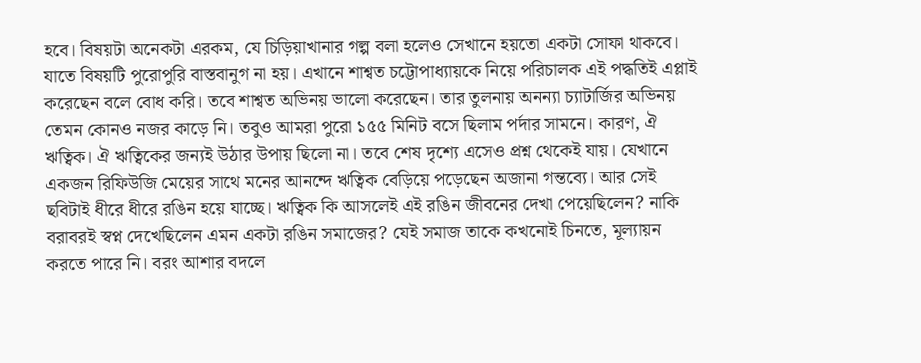হবে। বিষয়টা অনেকটা এরকম, যে চিড়িয়াখানার গল্প বলা হলেও সেখানে হয়তো একটা সোফা থাকবে। যাতে বিষয়টি পুরোপুরি বাস্তবানুগ না হয়। এখানে শাশ্বত চট্টোপাধ্যায়কে নিয়ে পরিচালক এই পদ্ধতিই এপ্লাই করেছেন বলে বোধ করি। তবে শাশ্বত অভিনয় ভালো করেছেন। তার তুলনায় অনন্যা চ্যাটার্জির অভিনয় তেমন কোনও নজর কাড়ে নি। তবুও আমরা পুরো ১৫৫ মিনিট বসে ছিলাম পর্দার সামনে। কারণ, ঐ ঋত্বিক। ঐ ঋত্বিকের জন্যই উঠার উপায় ছিলো না। তবে শেষ দৃশ্যে এসেও প্রশ্ন থেকেই যায়। যেখানে একজন রিফিউজি মেয়ের সাথে মনের আনন্দে ঋত্বিক বেড়িয়ে পড়েছেন অজানা গন্তব্যে। আর সেই ছবিটাই ধীরে ধীরে রঙিন হয়ে যাচ্ছে। ঋত্বিক কি আসলেই এই রঙিন জীবনের দেখা পেয়েছিলেন? নাকি বরাবরই স্বপ্ন দেখেছিলেন এমন একটা রঙিন সমাজের? যেই সমাজ তাকে কখনোই চিনতে, মূল্যায়ন করতে পারে নি। বরং আশার বদলে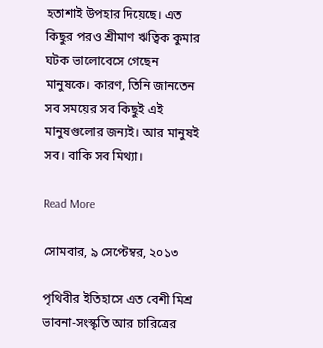হতাশাই উপহার দিয়েছে। এত কিছুর পরও শ্রীমাণ ঋত্বিক কুমার ঘটক ভালোবেসে গেছেন মানুষকে। কারণ, তিনি জানতেন সব সময়ের সব কিছুই এই মানুষগুলোর জন্যই। আর মানুষই সব। বাকি সব মিথ্যা।

Read More

সোমবার, ৯ সেপ্টেম্বর, ২০১৩

পৃথিবীর ইতিহাসে এত বেশী মিশ্র ভাবনা-সংস্কৃতি আর চারিত্রের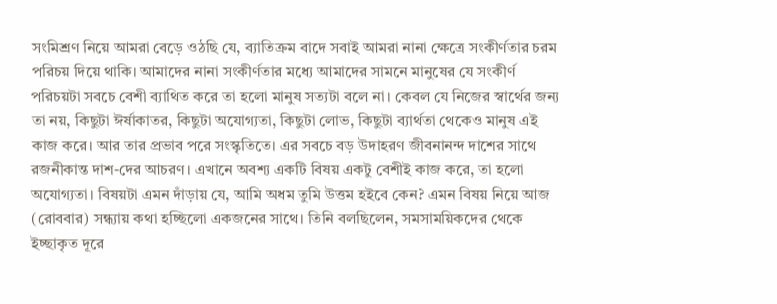সংমিশ্রণ নিয়ে আমরা বেড়ে ওঠছি যে, ব্যাতিক্রম বাদে সবাই আমরা নানা ক্ষেত্রে সংকীর্ণতার চরম পরিচয় দিয়ে থাকি। আমাদের নানা সংকীর্ণতার মধ্যে আমাদের সামনে মানুষের যে সংকীর্ণ পরিচয়টা সবচে বেশী ব্যাথিত করে তা হলো মানুষ সত্যটা বলে না। কেবল যে নিজের স্বার্থের জন্য তা নয়, কিছুটা ঈর্ষাকাতর, কিছুটা অযোগ্যতা, কিছুটা লোভ, কিছুটা ব্যার্থতা থেকেও মানুষ এই কাজ করে। আর তার প্রভাব পরে সংস্কৃতিতে। এর সবচে বড় উদাহরণ জীবনানন্দ দাশের সাথে রজনীকান্ত দাশ-দের আচরণ। এখানে অবশ্য একটি বিষয় একটু বেশীই কাজ করে, তা হলো অযোগ্যতা। বিষয়টা এমন দাঁড়ায় যে, আমি অধম তুমি উত্তম হইবে কেন? এমন বিষয় নিয়ে আজ (রোববার) সন্ধ্যায় কথা হচ্ছিলো একজনের সাথে। তিনি বলছিলেন, সমসাময়িকদের থেকে ইচ্ছাকৃত দূরে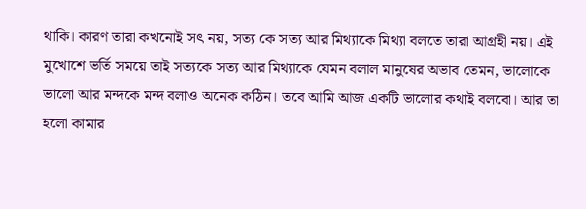থাকি। কারণ তারা কখনোই সৎ নয়, সত্য কে সত্য আর মিথ্যাকে মিথ্যা বলতে তারা আগ্রহী নয়। এই মুখোশে ভর্তি সময়ে তাই সত্যকে সত্য আর মিথ্যাকে যেমন বলাল মানুষের অভাব তেমন, ভালোকে ভালো আর মন্দকে মন্দ বলাও অনেক কঠিন। তবে আমি আজ একটি ভালোর কথাই বলবো। আর তা হলো কামার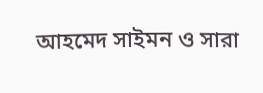আহমেদ সাইমন ও সারা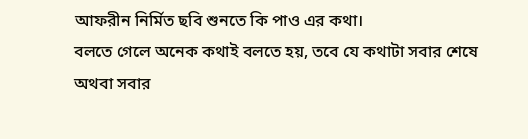আফরীন নির্মিত ছবি শুনতে কি পাও এর কথা।
বলতে গেলে অনেক কথাই বলতে হয়, তবে যে কথাটা সবার শেষে অথবা সবার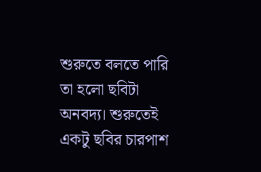শুরুতে বলতে পারি তা হলো ছবিটা অনবদ্য। শুরুতেই একটু ছবির চারপাশ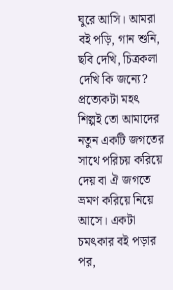ঘুরে আসি। আমরা বই পড়ি, গান শুনি, ছবি দেখি, চিত্রকলা দেখি কি জন্যে? প্রত্যেকটা মহৎ শিল্পই তো আমাদের নতুন একটি জগতের সাথে পরিচয় করিয়ে দেয় বা ঐ জগতে ভ্রমণ করিয়ে নিয়ে আসে। একটা চমৎকার বই পড়ার পর,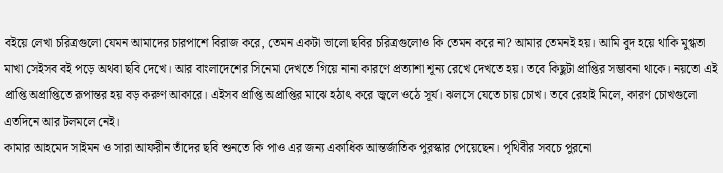বইয়ে লেখা চরিত্রগুলো যেমন আমাদের চারপাশে বিরাজ করে, তেমন একটা ভালো ছবির চরিত্রগুলোও কি তেমন করে না? আমার তেমনই হয়। আমি বুদ হয়ে থাকি মুগ্ধতা মাখা সেইসব বই পড়ে অথবা ছবি দেখে। আর বাংলাদেশের সিনেমা দেখতে গিয়ে নানা কারণে প্রত্যাশা শূন্য রেখে দেখতে হয়। তবে কিছুটা প্রাপ্তির সম্ভাবনা থাকে। নয়তো এই প্রাপ্তি অপ্রাপ্তিতে রূপান্তর হয় বড় করুণ আকারে। এইসব প্রাপ্তি অপ্রাপ্তির মাঝে হঠাৎ করে জ্বলে ওঠে সূর্য। ঝলসে যেতে চায় চোখ। তবে রেহাই মিলে, কারণ চোখগুলো এতদিনে আর টলমলে নেই।
কামার আহমেদ সাইমন ও সারা আফরীন তাঁদের ছবি শুনতে কি পাও এর জন্য একাধিক আন্তর্জাতিক পুরস্কার পেয়েছেন। পৃথিবীর সবচে পুরনো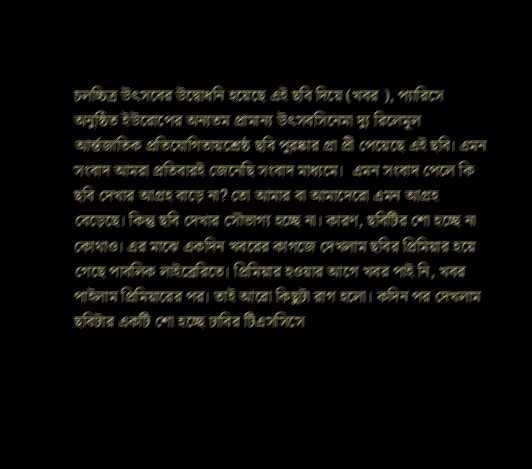চলচ্চিত্র উৎসবের উদ্বোধনি হয়েছে এই ছবি দিয়ে (খবর ), প্যারিসে অনুষ্ঠিত ইউরোপের অন্যতম প্রামান্য উৎসবসিনেমা দ্যু রিলেমূল আর্ন্তজাতিক প্রতিযোগিতায়শ্রেষ্ঠ ছবি পুরষ্কার গ্রা প্রী পেয়েছে এই ছবি। এমন সংবাদ আমরা প্রতিবারই জেনেছি সংবাদ মাধ্যমে।  এমন সংবাদ পেলে কি ছবি দেখার আগ্রহ বাড়ে না? তো আমার বা আমাদেরো এমন আগ্রহ বেড়েছে। কিন্তু ছবি দেখার সৌভাগ্য হচ্ছে না। কারণ, ছবিটির শো হচ্ছে না কোথাও। এর মাঝে একদিন খবরের কাগজে দেখলাম ছবির প্রিমিয়ার হয়ে গেছে পাবলিক লাইব্রেরিতে। প্রিমিয়ার হওয়ার আগে খবর পাই নি, খবর পাইলাম প্রিমিয়ারের পর। তাই আরো কিছুটা রাগ হলো। কদিন পর দেখলাম ছবিটার একটি শো হচ্ছে ঢাবির টিএসসিসে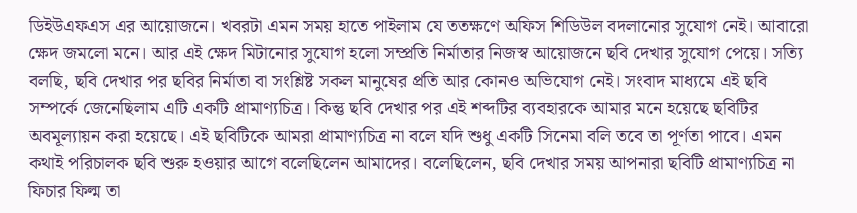ডিইউএফএস এর আয়োজনে। খবরটা এমন সময় হাতে পাইলাম যে ততক্ষণে অফিস শিডিউল বদলানোর সুযোগ নেই। আবারো ক্ষেদ জমলো মনে। আর এই ক্ষেদ মিটানোর সুযোগ হলো সম্প্রতি নির্মাতার নিজস্ব আয়োজনে ছবি দেখার সুযোগ পেয়ে। সত্যি বলছি, ছবি দেখার পর ছবির নির্মাতা বা সংশ্লিষ্ট সকল মানুষের প্রতি আর কোনও অভিযোগ নেই। সংবাদ মাধ্যমে এই ছবি সম্পর্কে জেনেছিলাম এটি একটি প্রামাণ্যচিত্র। কিন্তু ছবি দেখার পর এই শব্দটির ব্যবহারকে আমার মনে হয়েছে ছবিটির অবমূল্যায়ন করা হয়েছে। এই ছবিটিকে আমরা প্রামাণ্যচিত্র না বলে যদি শুধু একটি সিনেমা বলি তবে তা পূর্ণতা পাবে। এমন কথাই পরিচালক ছবি শুরু হওয়ার আগে বলেছিলেন আমাদের। বলেছিলেন, ছবি দেখার সময় আপনারা ছবিটি প্রামাণ্যচিত্র না ফিচার ফিল্ম তা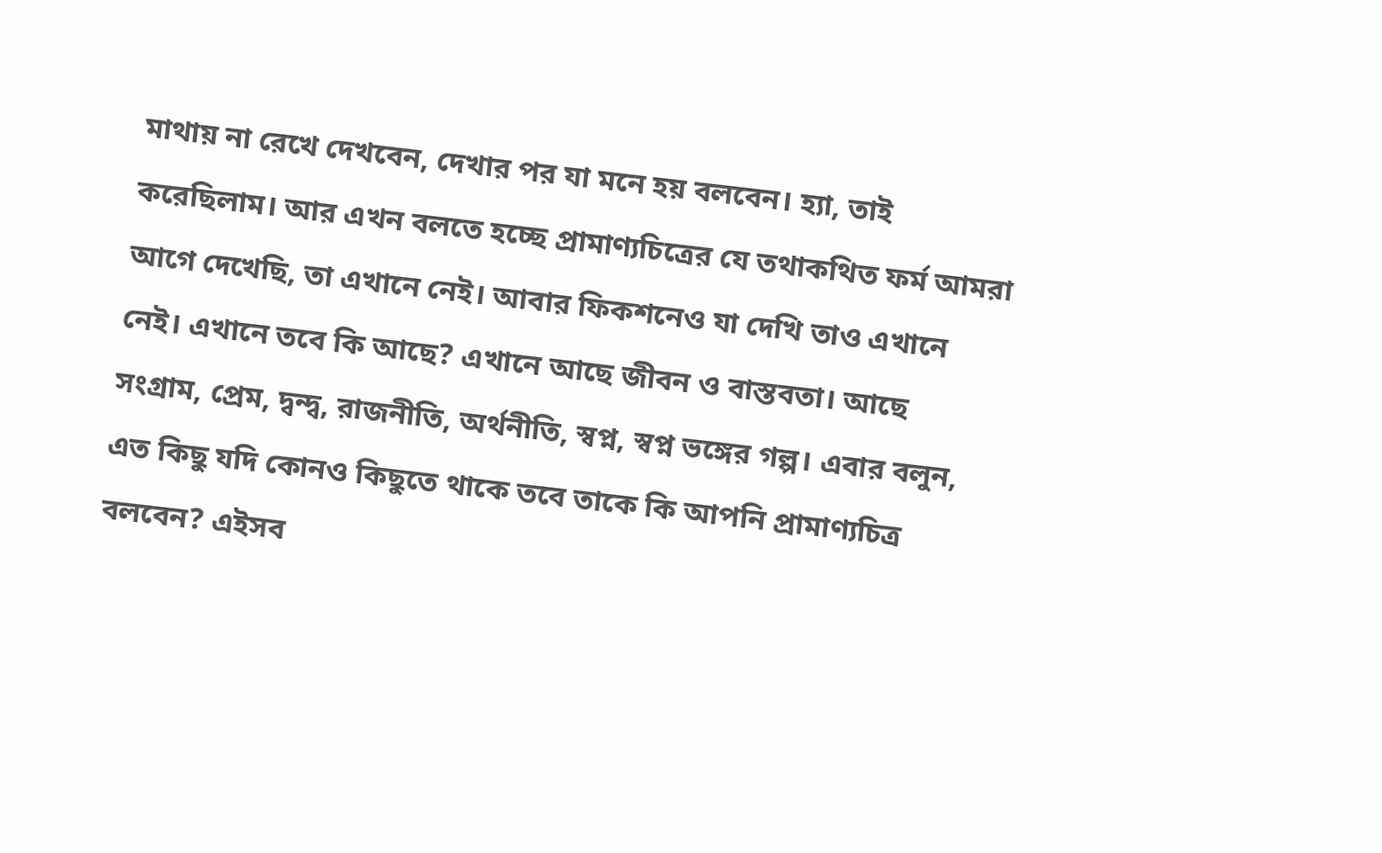মাথায় না রেখে দেখবেন, দেখার পর যা মনে হয় বলবেন। হ্যা, তাই করেছিলাম। আর এখন বলতে হচ্ছে প্রামাণ্যচিত্রের যে তথাকথিত ফর্ম আমরা আগে দেখেছি, তা এখানে নেই। আবার ফিকশনেও যা দেখি তাও এখানে নেই। এখানে তবে কি আছে? এখানে আছে জীবন ও বাস্তবতা। আছে সংগ্রাম, প্রেম, দ্বন্দ্ব, রাজনীতি, অর্থনীতি, স্বপ্ন, স্বপ্ন ভঙ্গের গল্প। এবার বলুন, এত কিছু যদি কোনও কিছুতে থাকে তবে তাকে কি আপনি প্রামাণ্যচিত্র বলবেন? এইসব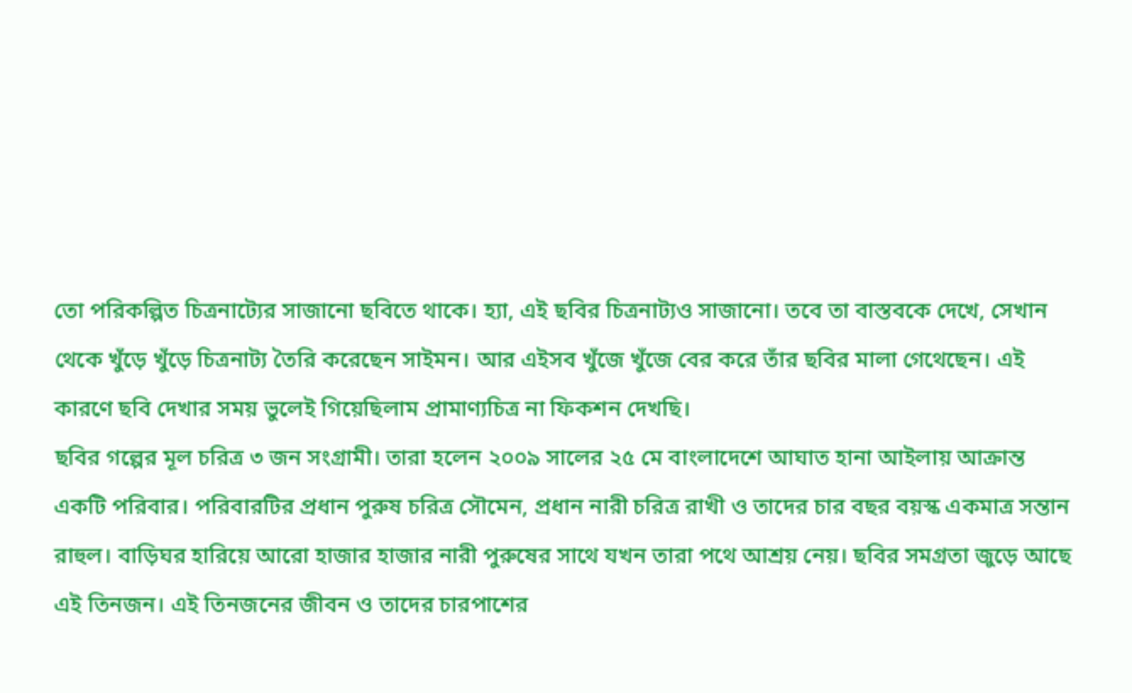তো পরিকল্পিত চিত্রনাট্যের সাজানো ছবিতে থাকে। হ্যা, এই ছবির চিত্রনাট্যও সাজানো। তবে তা বাস্তবকে দেখে, সেখান থেকে খুঁড়ে খুঁড়ে চিত্রনাট্য তৈরি করেছেন সাইমন। আর এইসব খুঁজে খুঁজে বের করে তাঁর ছবির মালা গেথেছেন। এই কারণে ছবি দেখার সময় ভুলেই গিয়েছিলাম প্রামাণ্যচিত্র না ফিকশন দেখছি।
ছবির গল্পের মূল চরিত্র ৩ জন সংগ্রামী। তারা হলেন ২০০৯ সালের ২৫ মে বাংলাদেশে আঘাত হানা আইলায় আক্রান্ত একটি পরিবার। পরিবারটির প্রধান পুরুষ চরিত্র সৌমেন, প্রধান নারী চরিত্র রাখী ও তাদের চার বছর বয়স্ক একমাত্র সন্তান রাহুল। বাড়িঘর হারিয়ে আরো হাজার হাজার নারী পুরুষের সাথে যখন তারা পথে আশ্রয় নেয়। ছবির সমগ্রতা জুড়ে আছে এই তিনজন। এই তিনজনের জীবন ও তাদের চারপাশের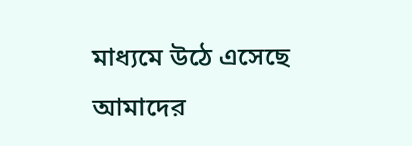মাধ্যমে উঠে এসেছে আমাদের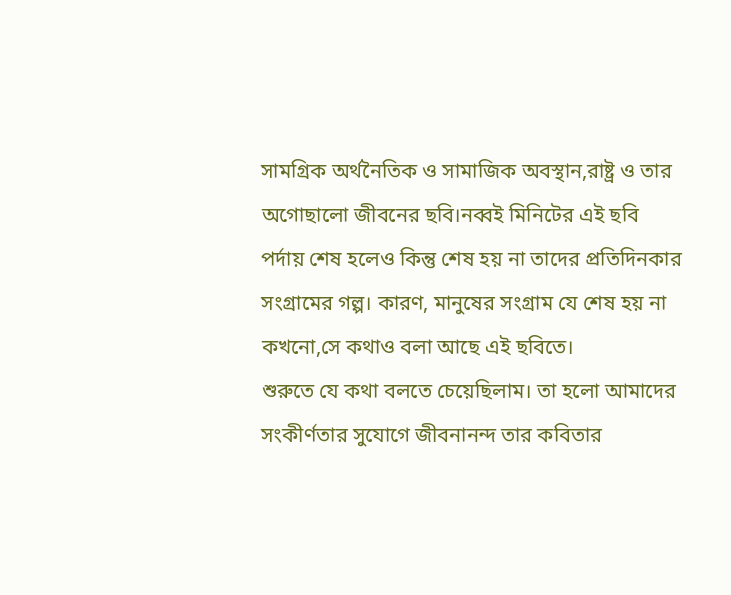সামগ্রিক অর্থনৈতিক ও সামাজিক অবস্থান,রাষ্ট্র ও তার অগোছালো জীবনের ছবি।নব্বই মিনিটের এই ছবি পর্দায় শেষ হলেও কিন্তু শেষ হয় না তাদের প্রতিদিনকার সংগ্রামের গল্প। কারণ, মানুষের সংগ্রাম যে শেষ হয় না কখনো,সে কথাও বলা আছে এই ছবিতে।
শুরুতে যে কথা বলতে চেয়েছিলাম। তা হলো আমাদের সংকীর্ণতার সুযোগে জীবনানন্দ তার কবিতার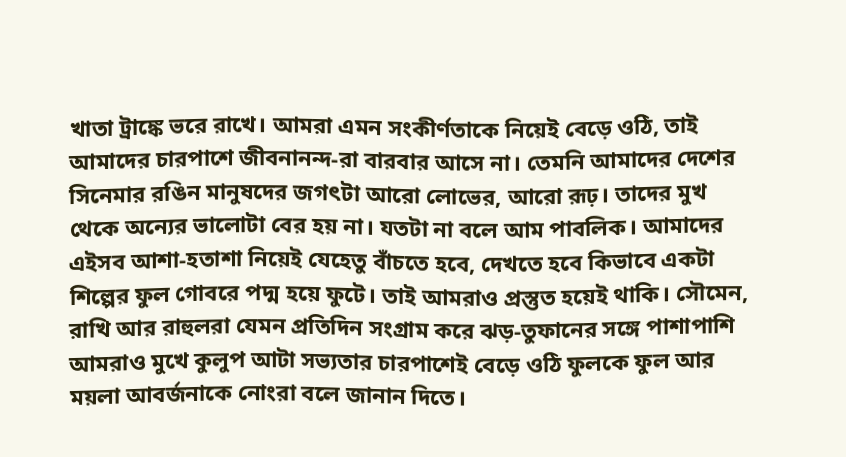খাতা ট্রাঙ্কে ভরে রাখে। আমরা এমন সংকীর্ণতাকে নিয়েই বেড়ে ওঠি, তাই আমাদের চারপাশে জীবনানন্দ-রা বারবার আসে না। তেমনি আমাদের দেশের সিনেমার রঙিন মানুষদের জগৎটা আরো লোভের, আরো রূঢ়। তাদের মুখ থেকে অন্যের ভালোটা বের হয় না। যতটা না বলে আম পাবলিক। আমাদের এইসব আশা-হতাশা নিয়েই যেহেতু বাঁচতে হবে, দেখতে হবে কিভাবে একটা শিল্পের ফুল গোবরে পদ্ম হয়ে ফুটে। তাই আমরাও প্রস্তুত হয়েই থাকি। সৌমেন, রাখি আর রাহুলরা যেমন প্রতিদিন সংগ্রাম করে ঝড়-তুফানের সঙ্গে পাশাপাশি আমরাও মুখে কুলুপ আটা সভ্যতার চারপাশেই বেড়ে ওঠি ফুলকে ফুল আর ময়লা আবর্জনাকে নোংরা বলে জানান দিতে।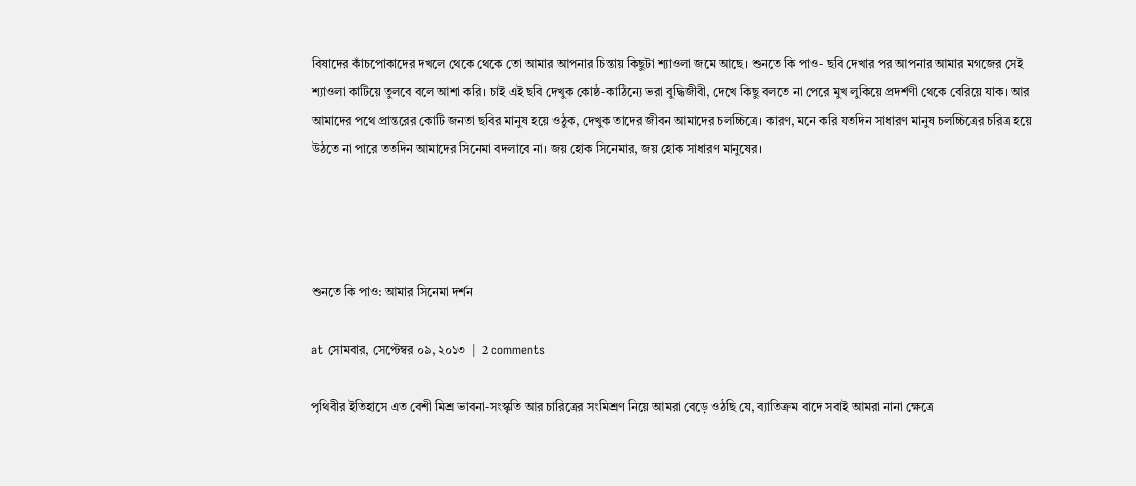বিষাদের কাঁচপোকাদের দখলে থেকে থেকে তো আমার আপনার চিন্তায় কিছুটা শ্যাওলা জমে আছে। শুনতে কি পাও- ছবি দেখার পর আপনার আমার মগজের সেই শ্যাওলা কাটিয়ে তুলবে বলে আশা করি। চাই এই ছবি দেখুক কোষ্ঠ-কাঠিন্যে ভরা বুদ্ধিজীবী, দেখে কিছু বলতে না পেরে মুখ লুকিয়ে প্রদর্শণী থেকে বেরিয়ে যাক। আর আমাদের পথে প্রান্তরের কোটি জনতা ছবির মানুষ হয়ে ওঠুক, দেখুক তাদের জীবন আমাদের চলচ্চিত্রে। কারণ, মনে করি যতদিন সাধারণ মানুষ চলচ্চিত্রের চরিত্র হয়ে উঠতে না পারে ততদিন আমাদের সিনেমা বদলাবে না। জয় হোক সিনেমার, জয় হোক সাধারণ মানুষের।




শুনতে কি পাও: আমার সিনেমা দর্শন

at সোমবার, সেপ্টেম্বর ০৯, ২০১৩  |  2 comments

পৃথিবীর ইতিহাসে এত বেশী মিশ্র ভাবনা-সংস্কৃতি আর চারিত্রের সংমিশ্রণ নিয়ে আমরা বেড়ে ওঠছি যে, ব্যাতিক্রম বাদে সবাই আমরা নানা ক্ষেত্রে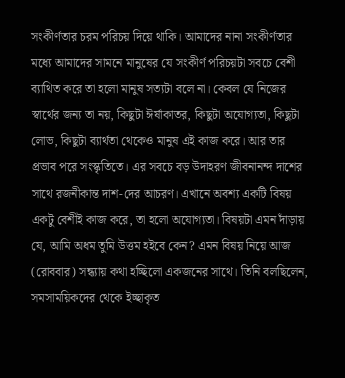সংকীর্ণতার চরম পরিচয় দিয়ে থাকি। আমাদের নানা সংকীর্ণতার মধ্যে আমাদের সামনে মানুষের যে সংকীর্ণ পরিচয়টা সবচে বেশী ব্যাথিত করে তা হলো মানুষ সত্যটা বলে না। কেবল যে নিজের স্বার্থের জন্য তা নয়, কিছুটা ঈর্ষাকাতর, কিছুটা অযোগ্যতা, কিছুটা লোভ, কিছুটা ব্যার্থতা থেকেও মানুষ এই কাজ করে। আর তার প্রভাব পরে সংস্কৃতিতে। এর সবচে বড় উদাহরণ জীবনানন্দ দাশের সাথে রজনীকান্ত দাশ-দের আচরণ। এখানে অবশ্য একটি বিষয় একটু বেশীই কাজ করে, তা হলো অযোগ্যতা। বিষয়টা এমন দাঁড়ায় যে, আমি অধম তুমি উত্তম হইবে কেন? এমন বিষয় নিয়ে আজ (রোববার) সন্ধ্যায় কথা হচ্ছিলো একজনের সাথে। তিনি বলছিলেন, সমসাময়িকদের থেকে ইচ্ছাকৃত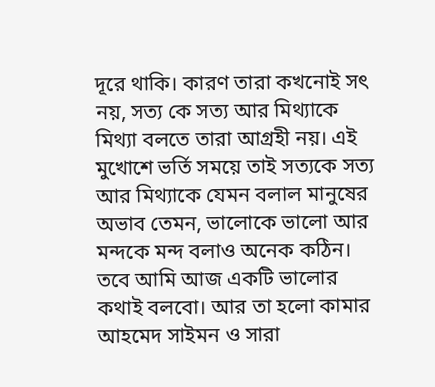দূরে থাকি। কারণ তারা কখনোই সৎ নয়, সত্য কে সত্য আর মিথ্যাকে মিথ্যা বলতে তারা আগ্রহী নয়। এই মুখোশে ভর্তি সময়ে তাই সত্যকে সত্য আর মিথ্যাকে যেমন বলাল মানুষের অভাব তেমন, ভালোকে ভালো আর মন্দকে মন্দ বলাও অনেক কঠিন। তবে আমি আজ একটি ভালোর কথাই বলবো। আর তা হলো কামার আহমেদ সাইমন ও সারা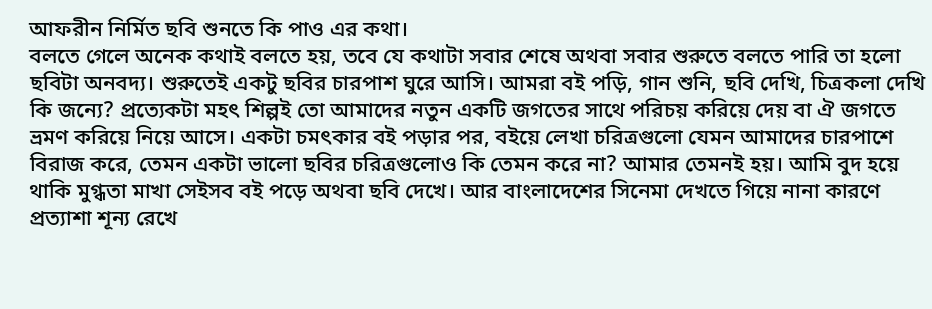আফরীন নির্মিত ছবি শুনতে কি পাও এর কথা।
বলতে গেলে অনেক কথাই বলতে হয়, তবে যে কথাটা সবার শেষে অথবা সবার শুরুতে বলতে পারি তা হলো ছবিটা অনবদ্য। শুরুতেই একটু ছবির চারপাশ ঘুরে আসি। আমরা বই পড়ি, গান শুনি, ছবি দেখি, চিত্রকলা দেখি কি জন্যে? প্রত্যেকটা মহৎ শিল্পই তো আমাদের নতুন একটি জগতের সাথে পরিচয় করিয়ে দেয় বা ঐ জগতে ভ্রমণ করিয়ে নিয়ে আসে। একটা চমৎকার বই পড়ার পর, বইয়ে লেখা চরিত্রগুলো যেমন আমাদের চারপাশে বিরাজ করে, তেমন একটা ভালো ছবির চরিত্রগুলোও কি তেমন করে না? আমার তেমনই হয়। আমি বুদ হয়ে থাকি মুগ্ধতা মাখা সেইসব বই পড়ে অথবা ছবি দেখে। আর বাংলাদেশের সিনেমা দেখতে গিয়ে নানা কারণে প্রত্যাশা শূন্য রেখে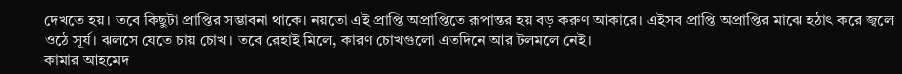দেখতে হয়। তবে কিছুটা প্রাপ্তির সম্ভাবনা থাকে। নয়তো এই প্রাপ্তি অপ্রাপ্তিতে রূপান্তর হয় বড় করুণ আকারে। এইসব প্রাপ্তি অপ্রাপ্তির মাঝে হঠাৎ করে জ্বলে ওঠে সূর্য। ঝলসে যেতে চায় চোখ। তবে রেহাই মিলে, কারণ চোখগুলো এতদিনে আর টলমলে নেই।
কামার আহমেদ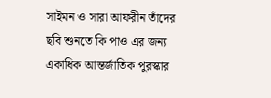সাইমন ও সারা আফরীন তাঁদের ছবি শুনতে কি পাও এর জন্য একাধিক আন্তর্জাতিক পুরস্কার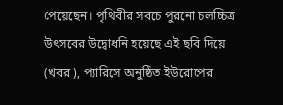পেয়েছেন। পৃথিবীর সবচে পুরনো চলচ্চিত্র উৎসবের উদ্বোধনি হয়েছে এই ছবি দিয়ে (খবর ), প্যারিসে অনুষ্ঠিত ইউরোপের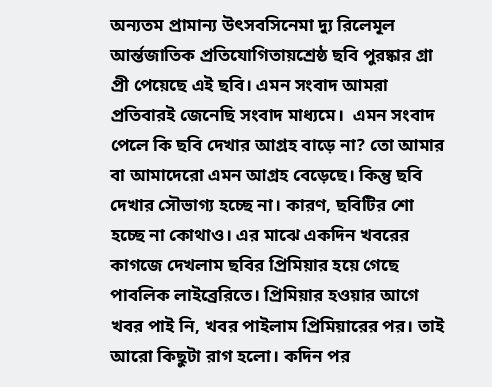অন্যতম প্রামান্য উৎসবসিনেমা দ্যু রিলেমূল আর্ন্তজাতিক প্রতিযোগিতায়শ্রেষ্ঠ ছবি পুরষ্কার গ্রা প্রী পেয়েছে এই ছবি। এমন সংবাদ আমরা প্রতিবারই জেনেছি সংবাদ মাধ্যমে।  এমন সংবাদ পেলে কি ছবি দেখার আগ্রহ বাড়ে না? তো আমার বা আমাদেরো এমন আগ্রহ বেড়েছে। কিন্তু ছবি দেখার সৌভাগ্য হচ্ছে না। কারণ, ছবিটির শো হচ্ছে না কোথাও। এর মাঝে একদিন খবরের কাগজে দেখলাম ছবির প্রিমিয়ার হয়ে গেছে পাবলিক লাইব্রেরিতে। প্রিমিয়ার হওয়ার আগে খবর পাই নি, খবর পাইলাম প্রিমিয়ারের পর। তাই আরো কিছুটা রাগ হলো। কদিন পর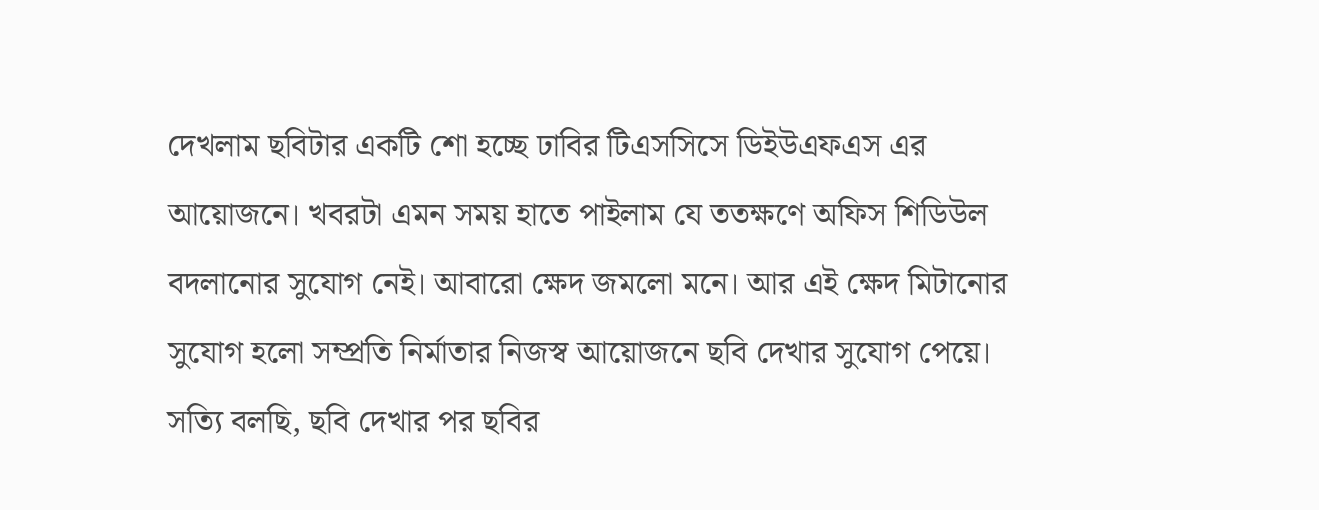দেখলাম ছবিটার একটি শো হচ্ছে ঢাবির টিএসসিসে ডিইউএফএস এর আয়োজনে। খবরটা এমন সময় হাতে পাইলাম যে ততক্ষণে অফিস শিডিউল বদলানোর সুযোগ নেই। আবারো ক্ষেদ জমলো মনে। আর এই ক্ষেদ মিটানোর সুযোগ হলো সম্প্রতি নির্মাতার নিজস্ব আয়োজনে ছবি দেখার সুযোগ পেয়ে। সত্যি বলছি, ছবি দেখার পর ছবির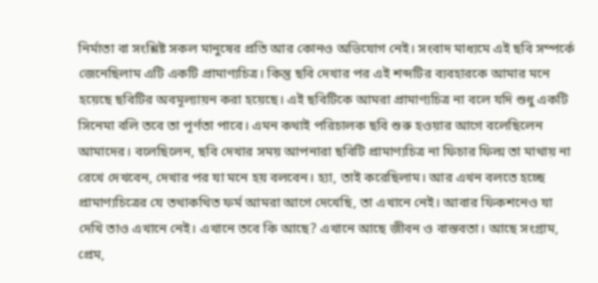নির্মাতা বা সংশ্লিষ্ট সকল মানুষের প্রতি আর কোনও অভিযোগ নেই। সংবাদ মাধ্যমে এই ছবি সম্পর্কে জেনেছিলাম এটি একটি প্রামাণ্যচিত্র। কিন্তু ছবি দেখার পর এই শব্দটির ব্যবহারকে আমার মনে হয়েছে ছবিটির অবমূল্যায়ন করা হয়েছে। এই ছবিটিকে আমরা প্রামাণ্যচিত্র না বলে যদি শুধু একটি সিনেমা বলি তবে তা পূর্ণতা পাবে। এমন কথাই পরিচালক ছবি শুরু হওয়ার আগে বলেছিলেন আমাদের। বলেছিলেন, ছবি দেখার সময় আপনারা ছবিটি প্রামাণ্যচিত্র না ফিচার ফিল্ম তা মাথায় না রেখে দেখবেন, দেখার পর যা মনে হয় বলবেন। হ্যা, তাই করেছিলাম। আর এখন বলতে হচ্ছে প্রামাণ্যচিত্রের যে তথাকথিত ফর্ম আমরা আগে দেখেছি, তা এখানে নেই। আবার ফিকশনেও যা দেখি তাও এখানে নেই। এখানে তবে কি আছে? এখানে আছে জীবন ও বাস্তবতা। আছে সংগ্রাম, প্রেম,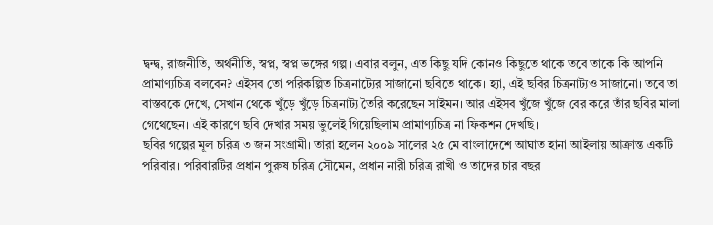দ্বন্দ্ব, রাজনীতি, অর্থনীতি, স্বপ্ন, স্বপ্ন ভঙ্গের গল্প। এবার বলুন, এত কিছু যদি কোনও কিছুতে থাকে তবে তাকে কি আপনি প্রামাণ্যচিত্র বলবেন? এইসব তো পরিকল্পিত চিত্রনাট্যের সাজানো ছবিতে থাকে। হ্যা, এই ছবির চিত্রনাট্যও সাজানো। তবে তা বাস্তবকে দেখে, সেখান থেকে খুঁড়ে খুঁড়ে চিত্রনাট্য তৈরি করেছেন সাইমন। আর এইসব খুঁজে খুঁজে বের করে তাঁর ছবির মালা গেথেছেন। এই কারণে ছবি দেখার সময় ভুলেই গিয়েছিলাম প্রামাণ্যচিত্র না ফিকশন দেখছি।
ছবির গল্পের মূল চরিত্র ৩ জন সংগ্রামী। তারা হলেন ২০০৯ সালের ২৫ মে বাংলাদেশে আঘাত হানা আইলায় আক্রান্ত একটি পরিবার। পরিবারটির প্রধান পুরুষ চরিত্র সৌমেন, প্রধান নারী চরিত্র রাখী ও তাদের চার বছর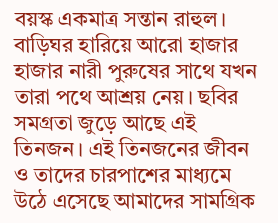বয়স্ক একমাত্র সন্তান রাহুল। বাড়িঘর হারিয়ে আরো হাজার হাজার নারী পুরুষের সাথে যখন তারা পথে আশ্রয় নেয়। ছবির সমগ্রতা জুড়ে আছে এই তিনজন। এই তিনজনের জীবন ও তাদের চারপাশের মাধ্যমে উঠে এসেছে আমাদের সামগ্রিক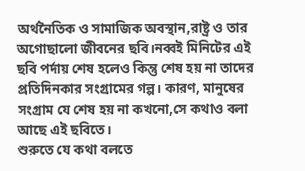অর্থনৈতিক ও সামাজিক অবস্থান,রাষ্ট্র ও তার অগোছালো জীবনের ছবি।নব্বই মিনিটের এই ছবি পর্দায় শেষ হলেও কিন্তু শেষ হয় না তাদের প্রতিদিনকার সংগ্রামের গল্প। কারণ, মানুষের সংগ্রাম যে শেষ হয় না কখনো,সে কথাও বলা আছে এই ছবিতে।
শুরুতে যে কথা বলতে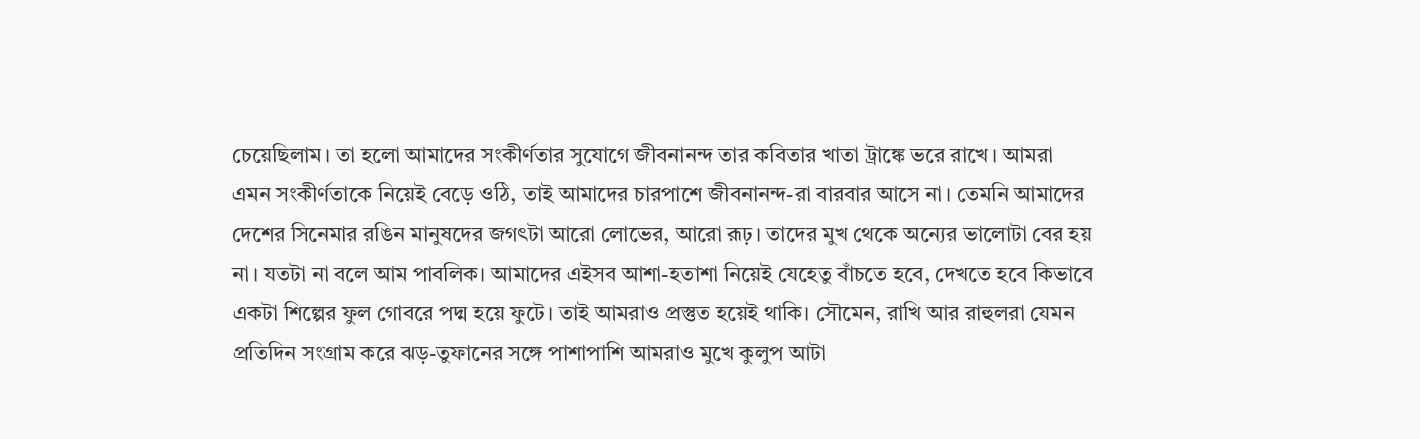চেয়েছিলাম। তা হলো আমাদের সংকীর্ণতার সুযোগে জীবনানন্দ তার কবিতার খাতা ট্রাঙ্কে ভরে রাখে। আমরা এমন সংকীর্ণতাকে নিয়েই বেড়ে ওঠি, তাই আমাদের চারপাশে জীবনানন্দ-রা বারবার আসে না। তেমনি আমাদের দেশের সিনেমার রঙিন মানুষদের জগৎটা আরো লোভের, আরো রূঢ়। তাদের মুখ থেকে অন্যের ভালোটা বের হয় না। যতটা না বলে আম পাবলিক। আমাদের এইসব আশা-হতাশা নিয়েই যেহেতু বাঁচতে হবে, দেখতে হবে কিভাবে একটা শিল্পের ফুল গোবরে পদ্ম হয়ে ফুটে। তাই আমরাও প্রস্তুত হয়েই থাকি। সৌমেন, রাখি আর রাহুলরা যেমন প্রতিদিন সংগ্রাম করে ঝড়-তুফানের সঙ্গে পাশাপাশি আমরাও মুখে কুলুপ আটা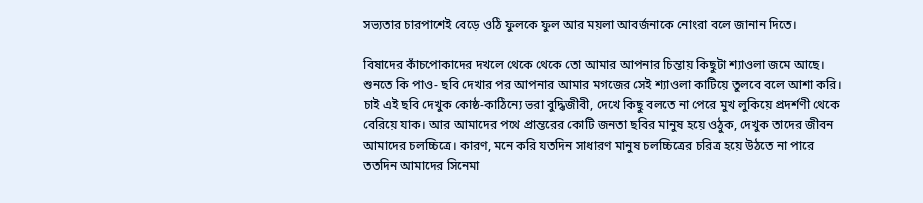সভ্যতার চারপাশেই বেড়ে ওঠি ফুলকে ফুল আর ময়লা আবর্জনাকে নোংরা বলে জানান দিতে।

বিষাদের কাঁচপোকাদের দখলে থেকে থেকে তো আমার আপনার চিন্তায় কিছুটা শ্যাওলা জমে আছে। শুনতে কি পাও- ছবি দেখার পর আপনার আমার মগজের সেই শ্যাওলা কাটিয়ে তুলবে বলে আশা করি। চাই এই ছবি দেখুক কোষ্ঠ-কাঠিন্যে ভরা বুদ্ধিজীবী, দেখে কিছু বলতে না পেরে মুখ লুকিয়ে প্রদর্শণী থেকে বেরিয়ে যাক। আর আমাদের পথে প্রান্তরের কোটি জনতা ছবির মানুষ হয়ে ওঠুক, দেখুক তাদের জীবন আমাদের চলচ্চিত্রে। কারণ, মনে করি যতদিন সাধারণ মানুষ চলচ্চিত্রের চরিত্র হয়ে উঠতে না পারে ততদিন আমাদের সিনেমা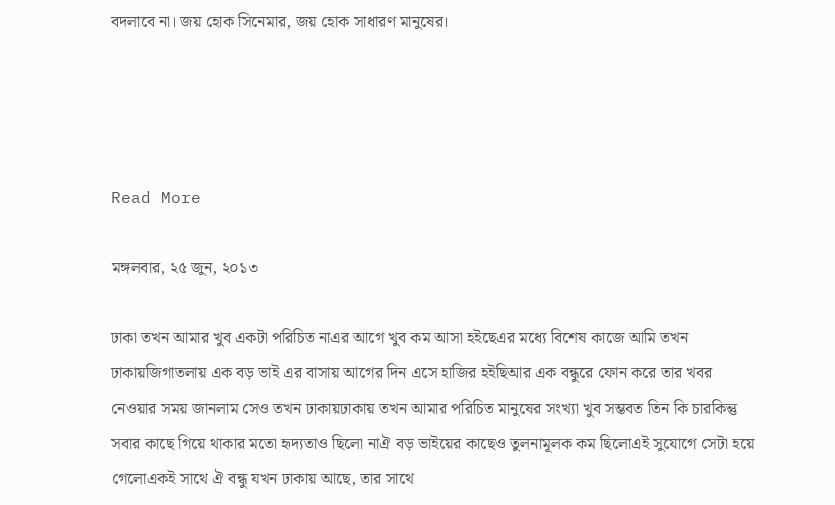বদলাবে না। জয় হোক সিনেমার, জয় হোক সাধারণ মানুষের।




Read More

মঙ্গলবার, ২৫ জুন, ২০১৩

ঢাকা তখন আমার খুব একটা পরিচিত নাএর আগে খুব কম আসা হইছেএর মধ্যে বিশেষ কাজে আমি তখন ঢাকায়জিগাতলায় এক বড় ভাই এর বাসায় আগের দিন এসে হাজির হইছিআর এক বন্ধুরে ফোন করে তার খবর নেওয়ার সময় জানলাম সেও তখন ঢাকায়ঢাকায় তখন আমার পরিচিত মানুষের সংখ্যা খুব সম্ভবত তিন কি চারকিন্তু সবার কাছে গিয়ে থাকার মতো হৃদ্যতাও ছিলো নাঐ বড় ভাইয়ের কাছেও তুলনামূলক কম ছিলোএই সুযোগে সেটা হয়ে গেলোএকই সাথে ঐ বন্ধু যখন ঢাকায় আছে, তার সাথে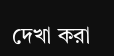দেখা করা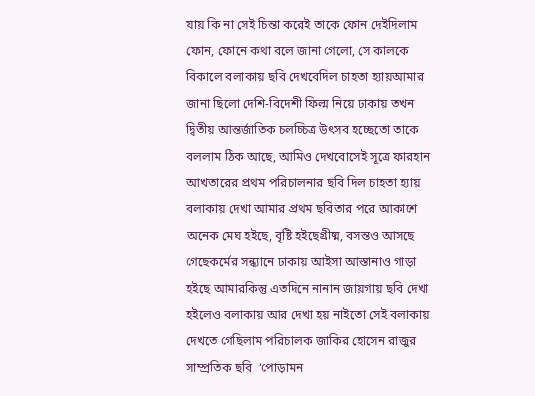যায় কি না সেই চিন্তা করেই তাকে ফোন দেইদিলাম ফোন, ফোনে কথা বলে জানা গেলো, সে কালকে বিকালে বলাকায় ছবি দেখবেদিল চাহতা হ্যায়আমার জানা ছিলো দেশি-বিদেশী ফিল্ম নিয়ে ঢাকায় তখন দ্বিতীয় আন্তর্জাতিক চলচ্চিত্র উৎসব হচ্ছেতো তাকে বললাম ঠিক আছে, আমিও দেখবোসেই সূত্রে ফারহান আখতারের প্রথম পরিচালনার ছবি দিল চাহতা হ্যায় বলাকায় দেখা আমার প্রথম ছবিতার পরে আকাশে অনেক মেঘ হইছে, বৃষ্টি হইছেগ্রীষ্ম, বসন্তও আসছে গেছেকর্মের সন্ধ্যানে ঢাকায় আইসা আস্তানাও গাড়া হইছে আমারকিন্তু এতদিনে নানান জায়গায় ছবি দেখা হইলেও বলাকায় আর দেখা হয় নাইতো সেই বলাকায় দেখতে গেছিলাম পরিচালক জাকির হোসেন রাজুর সাম্প্রতিক ছবি  ‘পোড়ামন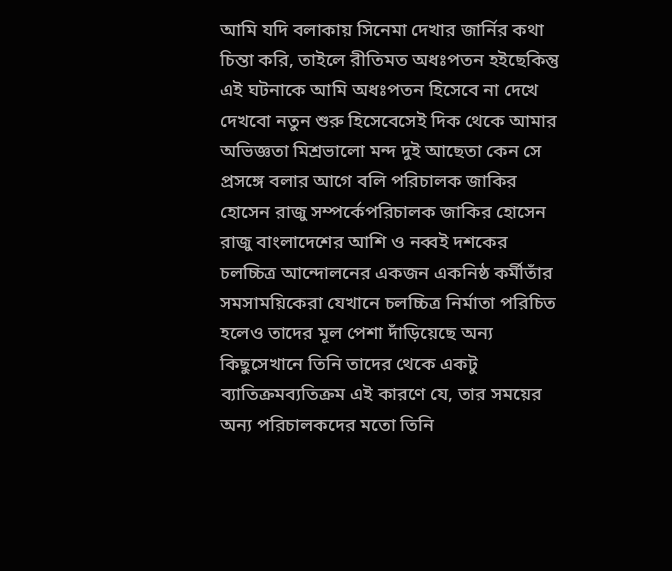আমি যদি বলাকায় সিনেমা দেখার জার্নির কথা চিন্তা করি, তাইলে রীতিমত অধঃপতন হইছেকিন্তু এই ঘটনাকে আমি অধঃপতন হিসেবে না দেখে দেখবো নতুন শুরু হিসেবেসেই দিক থেকে আমার অভিজ্ঞতা মিশ্রভালো মন্দ দুই আছেতা কেন সে প্রসঙ্গে বলার আগে বলি পরিচালক জাকির হোসেন রাজু সম্পর্কেপরিচালক জাকির হোসেন রাজু বাংলাদেশের আশি ও নব্বই দশকের চলচ্চিত্র আন্দোলনের একজন একনিষ্ঠ কর্মীতাঁর সমসাময়িকেরা যেখানে চলচ্চিত্র নির্মাতা পরিচিত হলেও তাদের মূল পেশা দাঁড়িয়েছে অন্য কিছুসেখানে তিনি তাদের থেকে একটু ব্যাতিক্রমব্যতিক্রম এই কারণে যে, তার সময়ের অন্য পরিচালকদের মতো তিনি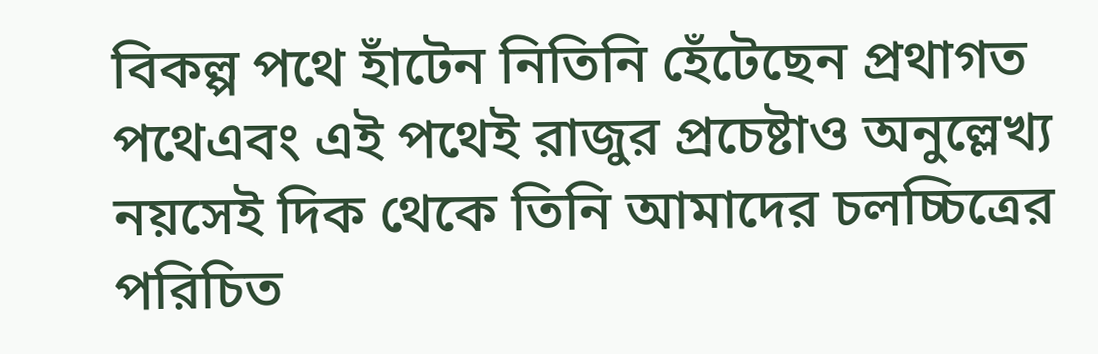বিকল্প পথে হাঁটেন নিতিনি হেঁটেছেন প্রথাগত পথেএবং এই পথেই রাজুর প্রচেষ্টাও অনুল্লেখ্য নয়সেই দিক থেকে তিনি আমাদের চলচ্চিত্রের পরিচিত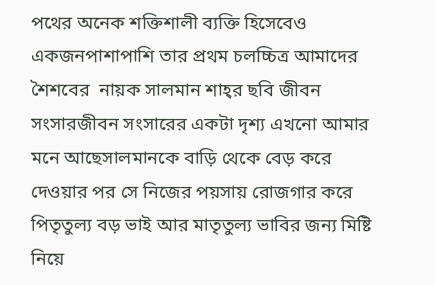পথের অনেক শক্তিশালী ব্যক্তি হিসেবেও একজনপাশাপাশি তার প্রথম চলচ্চিত্র আমাদের শৈশবের  নায়ক সালমান শাহ্‌র ছবি জীবন সংসারজীবন সংসারের একটা দৃশ্য এখনো আমার মনে আছেসালমানকে বাড়ি থেকে বেড় করে দেওয়ার পর সে নিজের পয়সায় রোজগার করে পিতৃতুল্য বড় ভাই আর মাতৃতুল্য ভাবির জন্য মিষ্টি নিয়ে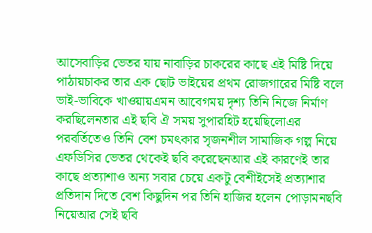আসেবাড়ির ভেতর যায় নাবাড়ির চাকরের কাছে এই মিষ্টি দিয়ে পাঠায়চাকর তার এক ছোট ভাইয়ের প্রথম রোজগারের মিষ্টি বলে ভাই-ভাবিকে খাওয়ায়এমন আবেগময় দৃশ্য তিনি নিজে নির্মাণ করছিলেনতার এই ছবি ঐ সময় সুপারহিট হয়েছিলোএর পরবর্তিতেও তিনি বেশ চমৎকার সৃজনশীল সামাজিক গল্প নিয়ে এফডিসির ভেতর থেকেই ছবি করেছেনআর এই কারণেই তার কাছে প্রত্যাশাও অন্য সবার চেয়ে একটু বেশীইসেই প্রত্যাশার প্রতিদান দিতে বেশ কিছুদিন পর তিনি হাজির হলেন পোড়ামনছবি নিয়েআর সেই ছবি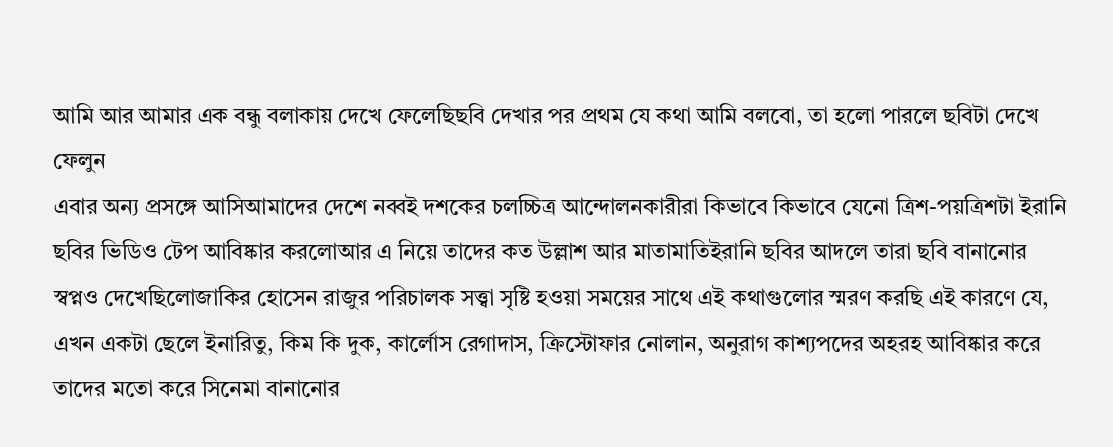আমি আর আমার এক বন্ধু বলাকায় দেখে ফেলেছিছবি দেখার পর প্রথম যে কথা আমি বলবো, তা হলো পারলে ছবিটা দেখে ফেলুন
এবার অন্য প্রসঙ্গে আসিআমাদের দেশে নব্বই দশকের চলচ্চিত্র আন্দোলনকারীরা কিভাবে কিভাবে যেনো ত্রিশ-পয়ত্রিশটা ইরানি ছবির ভিডিও টেপ আবিষ্কার করলোআর এ নিয়ে তাদের কত উল্লাশ আর মাতামাতিইরানি ছবির আদলে তারা ছবি বানানোর স্বপ্নও দেখেছিলোজাকির হোসেন রাজুর পরিচালক সত্ত্বা সৃষ্টি হওয়া সময়ের সাথে এই কথাগুলোর স্মরণ করছি এই কারণে যে, এখন একটা ছেলে ইনারিতু, কিম কি দুক, কার্লোস রেগাদাস, ক্রিস্টোফার নোলান, অনুরাগ কাশ্যপদের অহরহ আবিষ্কার করে তাদের মতো করে সিনেমা বানানোর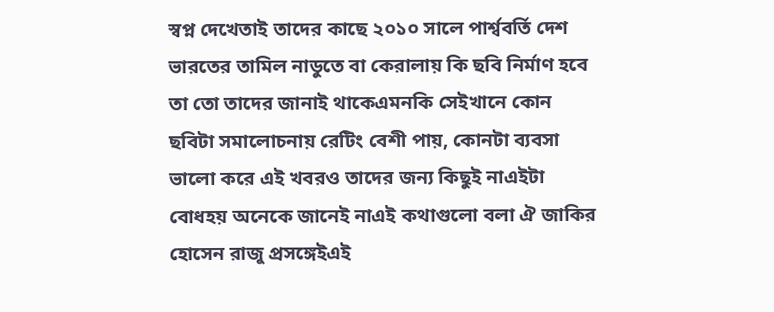স্বপ্ন দেখেতাই তাদের কাছে ২০১০ সালে পার্শ্ববর্তি দেশ ভারতের তামিল নাডুতে বা কেরালায় কি ছবি নির্মাণ হবে তা তো তাদের জানাই থাকেএমনকি সেইখানে কোন ছবিটা সমালোচনায় রেটিং বেশী পায়, কোনটা ব্যবসা ভালো করে এই খবরও তাদের জন্য কিছুই নাএইটা বোধহয় অনেকে জানেই নাএই কথাগুলো বলা ঐ জাকির হোসেন রাজু প্রসঙ্গেইএই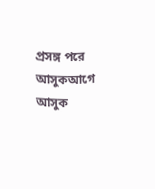প্রসঙ্গ পরে আসুকআগে আসুক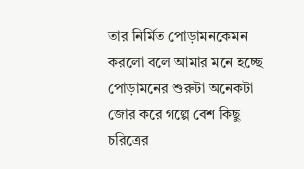তার নির্মিত পোড়ামনকেমন করলো বলে আমার মনে হচ্ছে
পোড়ামনের শুরুটা অনেকটা জোর করে গল্পে বেশ কিছু চরিত্রের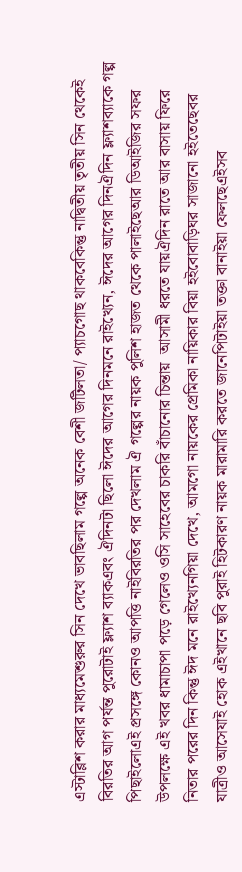এস্টাব্লিশ করার মাধ্যমেশুরুর সিন দেখে ভাবছিলাম গল্পে অনেক বেশী জটিলতা/ প্যাচগোছ থাকবেকিন্তু নাদ্বিতীয় তৃতীয় সিন থেকেই বিরতির আগ পর্যন্ত পুরোটাই ফ্ল্যাশ ব্যাকএবং ঐদিনটা ছিলো ঈদের আগের দিনমনে রাইখ্যেন, ঈদের আগের দিনঐদিন ফ্ল্যাশব্যাকে গল্প পিছাইলোএই প্রসঙ্গে কোনও আপত্তি নাইবিরতির পর দেখলাম ঐ গল্পের নায়ক পুলিশ হাজত থেকে পালাইছেআর ডিআইজির সফর উপলক্ষে এই খবর ধামাচাপা পড়ে গেলেও ওসি সাহেবের চাকরি বাঁচানোর চিন্তায়  আসামী ধরতে যায়ঐদিন রাতে আর বাসায় ফিরে নিতার পরের দিন কিন্তু ঈদ মনে রাইখ্যেনগিয়া দেখে, আমগো নায়কের প্রেমিকা নায়িকার বিয়া হইবোবাড়িঘর সাজানো হইতেছেবর যাত্রীও আসেযাই হোক এইখানে ছবি পুরাই হিটকারণ নায়ক মারামারি করতে জানেপিটাইয়া তক্তা বানাইয়া ফেলছেএইসব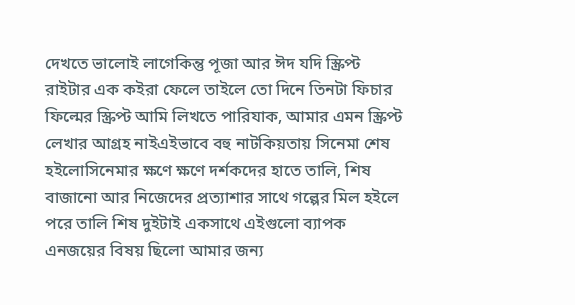দেখতে ভালোই লাগেকিন্তু পূজা আর ঈদ যদি স্ক্রিপ্ট রাইটার এক কইরা ফেলে তাইলে তো দিনে তিনটা ফিচার ফিল্মের স্ক্রিপ্ট আমি লিখতে পারিযাক, আমার এমন স্ক্রিপ্ট লেখার আগ্রহ নাইএইভাবে বহু নাটকিয়তায় সিনেমা শেষ হইলোসিনেমার ক্ষণে ক্ষণে দর্শকদের হাতে তালি, শিষ বাজানো আর নিজেদের প্রত্যাশার সাথে গল্পের মিল হইলে পরে তালি শিষ দুইটাই একসাথে এইগুলো ব্যাপক এনজয়ের বিষয় ছিলো আমার জন্য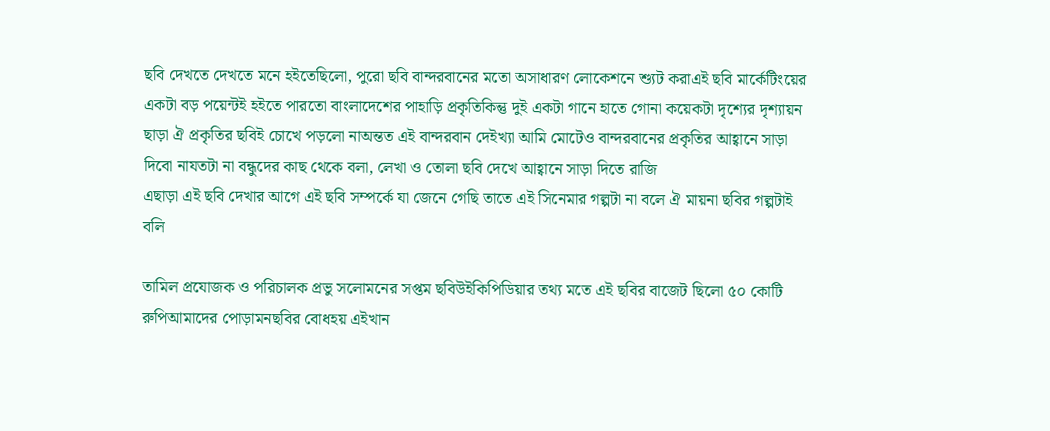ছবি দেখতে দেখতে মনে হইতেছিলো, পুরো ছবি বান্দরবানের মতো অসাধারণ লোকেশনে শ্যুট করাএই ছবি মার্কেটিংয়ের একটা বড় পয়েন্টই হইতে পারতো বাংলাদেশের পাহাড়ি প্রকৃতিকিন্তু দুই একটা গানে হাতে গোনা কয়েকটা দৃশ্যের দৃশ্যায়ন ছাড়া ঐ প্রকৃতির ছবিই চোখে পড়লো নাঅন্তত এই বান্দরবান দেইখ্যা আমি মোটেও বান্দরবানের প্রকৃতির আহ্বানে সাড়া দিবো নাযতটা না বন্ধুদের কাছ থেকে বলা, লেখা ও তোলা ছবি দেখে আহ্বানে সাড়া দিতে রাজি
এছাড়া এই ছবি দেখার আগে এই ছবি সম্পর্কে যা জেনে গেছি তাতে এই সিনেমার গল্পটা না বলে ঐ মায়না ছবির গল্পটাই বলি

তামিল প্রযোজক ও পরিচালক প্রভু সলোমনের সপ্তম ছবিউইকিপিডিয়ার তথ্য মতে এই ছবির বাজেট ছিলো ৫০ কোটি রুপিআমাদের পোড়ামনছবির বোধহয় এইখান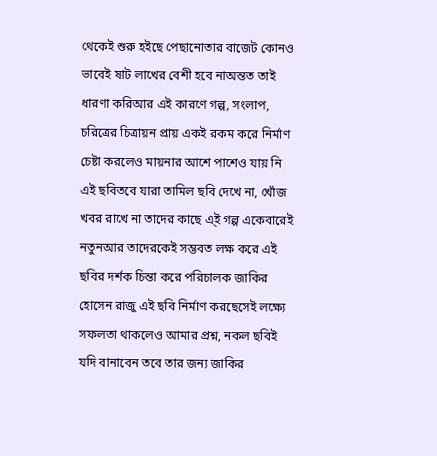থেকেই শুরু হইছে পেছানোতার বাজেট কোনও ভাবেই ষাট লাখের বেশী হবে নাঅন্তত তাই ধারণা করিআর এই কারণে গল্প, সংলাপ, চরিত্রের চিত্রায়ন প্রায় একই রকম করে নির্মাণ চেষ্টা করলেও মায়নার আশে পাশেও যায় নি এই ছবিতবে যারা তামিল ছবি দেখে না, খোঁজ খবর রাখে না তাদের কাছে এ্ই গল্প একেবারেই নতুনআর তাদেরকেই সম্ভবত লক্ষ করে এই ছবির দর্শক চিন্তা করে পরিচালক জাকির হোসেন রাজু এই ছবি নির্মাণ করছেসেই লক্ষ্যে সফলতা থাকলেও আমার প্রশ্ন, নকল ছবিই যদি বানাবেন তবে তার জন্য জাকির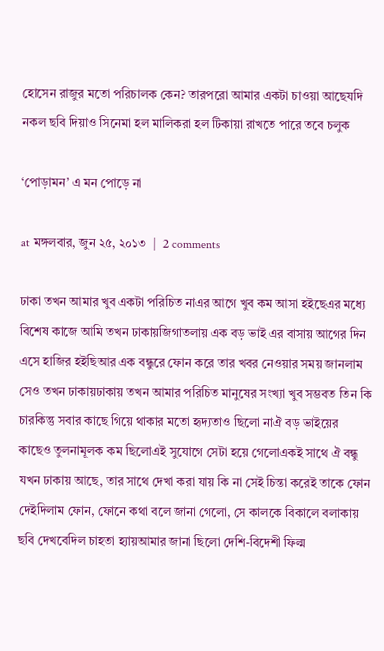হোসেন রাজুর মতো পরিচালক কেন? তারপরো আমার একটা চাওয়া আছেযদি নকল ছবি দিয়াও সিনেমা হল মালিকরা হল টিকায়া রাখতে পারে তবে চলুক

‘পোড়ামন’ এ মন পোড়ে না

at মঙ্গলবার, জুন ২৫, ২০১৩  |  2 comments

ঢাকা তখন আমার খুব একটা পরিচিত নাএর আগে খুব কম আসা হইছেএর মধ্যে বিশেষ কাজে আমি তখন ঢাকায়জিগাতলায় এক বড় ভাই এর বাসায় আগের দিন এসে হাজির হইছিআর এক বন্ধুরে ফোন করে তার খবর নেওয়ার সময় জানলাম সেও তখন ঢাকায়ঢাকায় তখন আমার পরিচিত মানুষের সংখ্যা খুব সম্ভবত তিন কি চারকিন্তু সবার কাছে গিয়ে থাকার মতো হৃদ্যতাও ছিলো নাঐ বড় ভাইয়ের কাছেও তুলনামূলক কম ছিলোএই সুযোগে সেটা হয়ে গেলোএকই সাথে ঐ বন্ধু যখন ঢাকায় আছে, তার সাথে দেখা করা যায় কি না সেই চিন্তা করেই তাকে ফোন দেইদিলাম ফোন, ফোনে কথা বলে জানা গেলো, সে কালকে বিকালে বলাকায় ছবি দেখবেদিল চাহতা হ্যায়আমার জানা ছিলো দেশি-বিদেশী ফিল্ম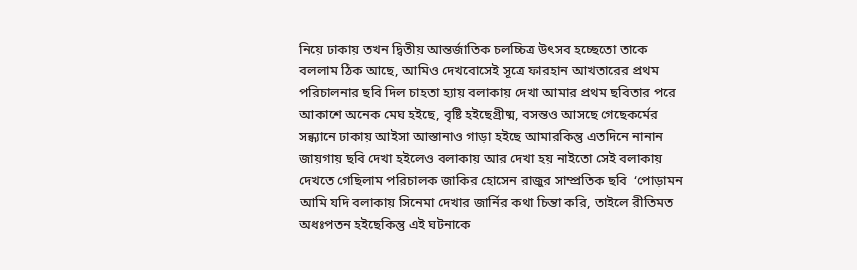নিয়ে ঢাকায় তখন দ্বিতীয় আন্তর্জাতিক চলচ্চিত্র উৎসব হচ্ছেতো তাকে বললাম ঠিক আছে, আমিও দেখবোসেই সূত্রে ফারহান আখতারের প্রথম পরিচালনার ছবি দিল চাহতা হ্যায় বলাকায় দেখা আমার প্রথম ছবিতার পরে আকাশে অনেক মেঘ হইছে, বৃষ্টি হইছেগ্রীষ্ম, বসন্তও আসছে গেছেকর্মের সন্ধ্যানে ঢাকায় আইসা আস্তানাও গাড়া হইছে আমারকিন্তু এতদিনে নানান জায়গায় ছবি দেখা হইলেও বলাকায় আর দেখা হয় নাইতো সেই বলাকায় দেখতে গেছিলাম পরিচালক জাকির হোসেন রাজুর সাম্প্রতিক ছবি  ‘পোড়ামন
আমি যদি বলাকায় সিনেমা দেখার জার্নির কথা চিন্তা করি, তাইলে রীতিমত অধঃপতন হইছেকিন্তু এই ঘটনাকে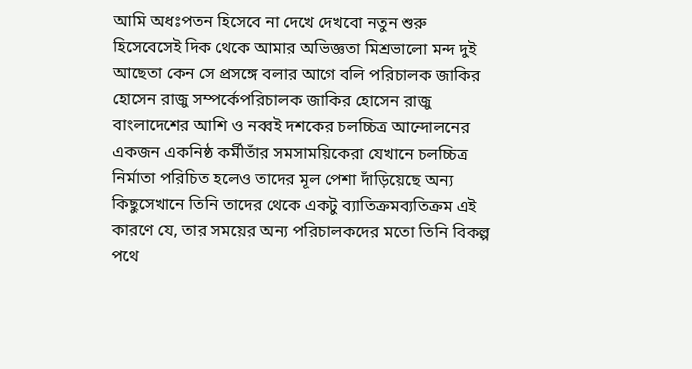আমি অধঃপতন হিসেবে না দেখে দেখবো নতুন শুরু হিসেবেসেই দিক থেকে আমার অভিজ্ঞতা মিশ্রভালো মন্দ দুই আছেতা কেন সে প্রসঙ্গে বলার আগে বলি পরিচালক জাকির হোসেন রাজু সম্পর্কেপরিচালক জাকির হোসেন রাজু বাংলাদেশের আশি ও নব্বই দশকের চলচ্চিত্র আন্দোলনের একজন একনিষ্ঠ কর্মীতাঁর সমসাময়িকেরা যেখানে চলচ্চিত্র নির্মাতা পরিচিত হলেও তাদের মূল পেশা দাঁড়িয়েছে অন্য কিছুসেখানে তিনি তাদের থেকে একটু ব্যাতিক্রমব্যতিক্রম এই কারণে যে, তার সময়ের অন্য পরিচালকদের মতো তিনি বিকল্প পথে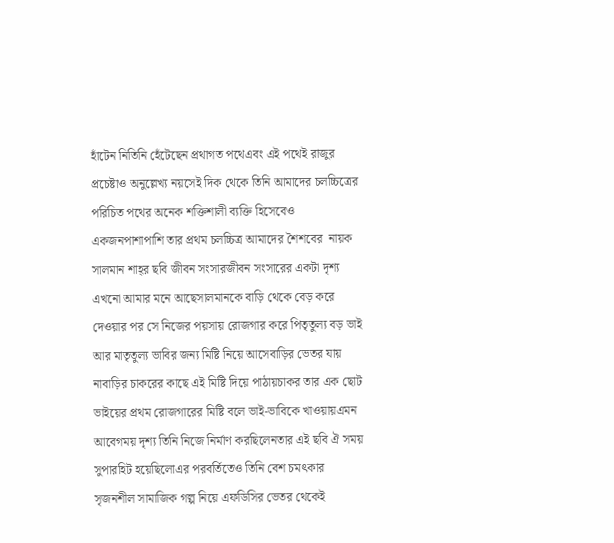হাঁটেন নিতিনি হেঁটেছেন প্রথাগত পথেএবং এই পথেই রাজুর প্রচেষ্টাও অনুল্লেখ্য নয়সেই দিক থেকে তিনি আমাদের চলচ্চিত্রের পরিচিত পথের অনেক শক্তিশালী ব্যক্তি হিসেবেও একজনপাশাপাশি তার প্রথম চলচ্চিত্র আমাদের শৈশবের  নায়ক সালমান শাহ্‌র ছবি জীবন সংসারজীবন সংসারের একটা দৃশ্য এখনো আমার মনে আছেসালমানকে বাড়ি থেকে বেড় করে দেওয়ার পর সে নিজের পয়সায় রোজগার করে পিতৃতুল্য বড় ভাই আর মাতৃতুল্য ভাবির জন্য মিষ্টি নিয়ে আসেবাড়ির ভেতর যায় নাবাড়ির চাকরের কাছে এই মিষ্টি দিয়ে পাঠায়চাকর তার এক ছোট ভাইয়ের প্রথম রোজগারের মিষ্টি বলে ভাই-ভাবিকে খাওয়ায়এমন আবেগময় দৃশ্য তিনি নিজে নির্মাণ করছিলেনতার এই ছবি ঐ সময় সুপারহিট হয়েছিলোএর পরবর্তিতেও তিনি বেশ চমৎকার সৃজনশীল সামাজিক গল্প নিয়ে এফডিসির ভেতর থেকেই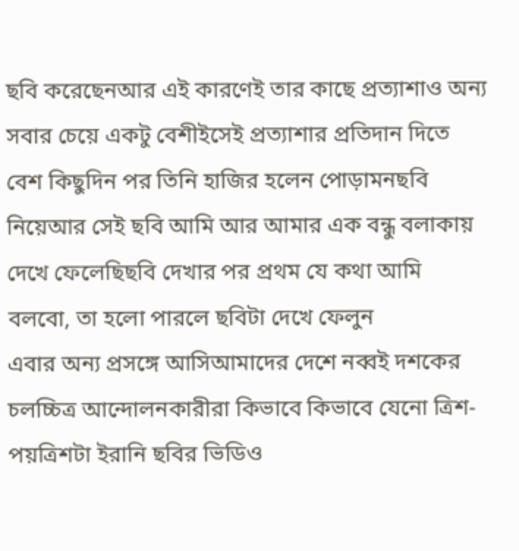ছবি করেছেনআর এই কারণেই তার কাছে প্রত্যাশাও অন্য সবার চেয়ে একটু বেশীইসেই প্রত্যাশার প্রতিদান দিতে বেশ কিছুদিন পর তিনি হাজির হলেন পোড়ামনছবি নিয়েআর সেই ছবি আমি আর আমার এক বন্ধু বলাকায় দেখে ফেলেছিছবি দেখার পর প্রথম যে কথা আমি বলবো, তা হলো পারলে ছবিটা দেখে ফেলুন
এবার অন্য প্রসঙ্গে আসিআমাদের দেশে নব্বই দশকের চলচ্চিত্র আন্দোলনকারীরা কিভাবে কিভাবে যেনো ত্রিশ-পয়ত্রিশটা ইরানি ছবির ভিডিও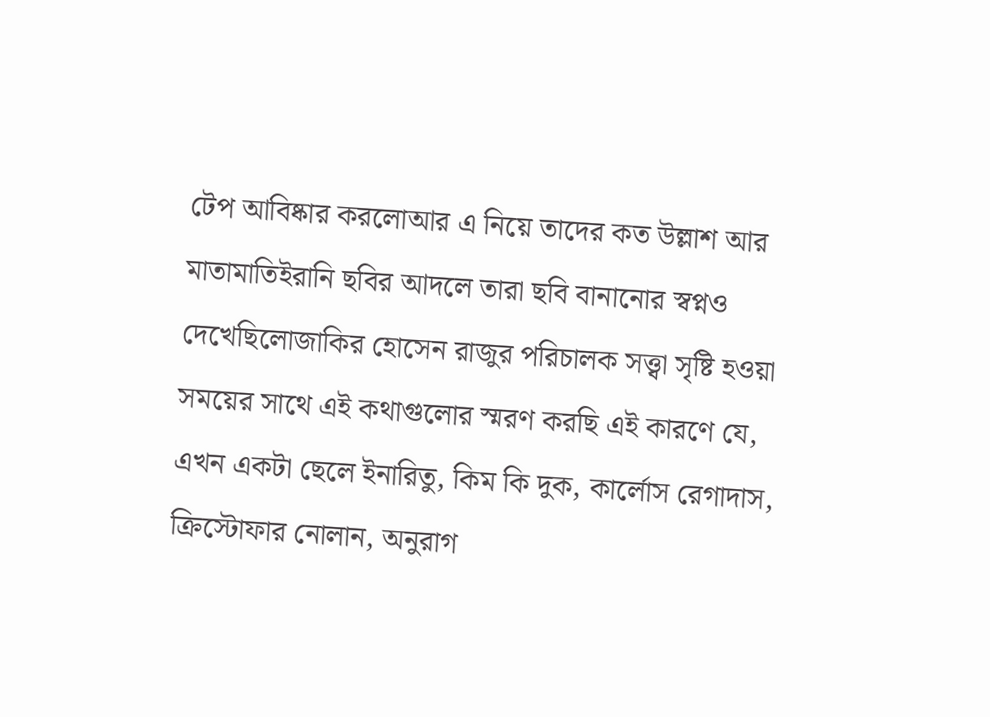টেপ আবিষ্কার করলোআর এ নিয়ে তাদের কত উল্লাশ আর মাতামাতিইরানি ছবির আদলে তারা ছবি বানানোর স্বপ্নও দেখেছিলোজাকির হোসেন রাজুর পরিচালক সত্ত্বা সৃষ্টি হওয়া সময়ের সাথে এই কথাগুলোর স্মরণ করছি এই কারণে যে, এখন একটা ছেলে ইনারিতু, কিম কি দুক, কার্লোস রেগাদাস, ক্রিস্টোফার নোলান, অনুরাগ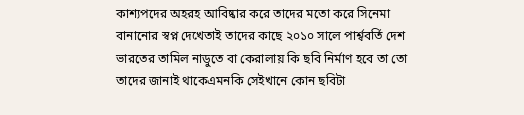কাশ্যপদের অহরহ আবিষ্কার করে তাদের মতো করে সিনেমা বানানোর স্বপ্ন দেখেতাই তাদের কাছে ২০১০ সালে পার্শ্ববর্তি দেশ ভারতের তামিল নাডুতে বা কেরালায় কি ছবি নির্মাণ হবে তা তো তাদের জানাই থাকেএমনকি সেইখানে কোন ছবিটা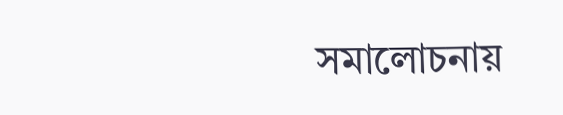সমালোচনায়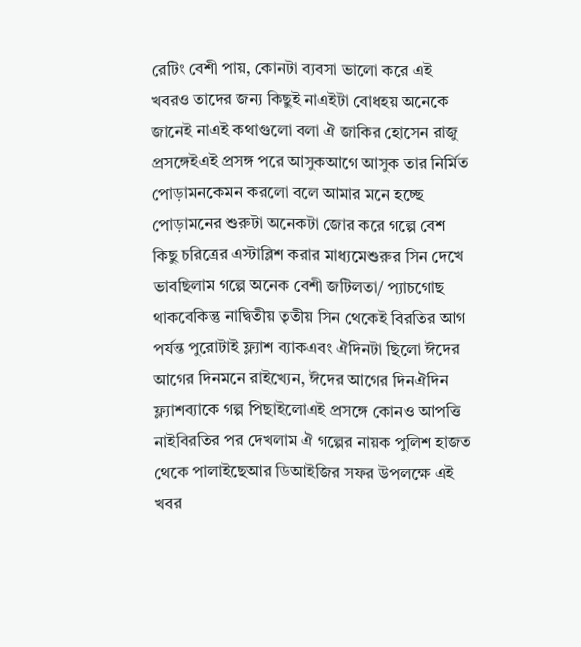রেটিং বেশী পায়, কোনটা ব্যবসা ভালো করে এই খবরও তাদের জন্য কিছুই নাএইটা বোধহয় অনেকে জানেই নাএই কথাগুলো বলা ঐ জাকির হোসেন রাজু প্রসঙ্গেইএই প্রসঙ্গ পরে আসুকআগে আসুক তার নির্মিত পোড়ামনকেমন করলো বলে আমার মনে হচ্ছে
পোড়ামনের শুরুটা অনেকটা জোর করে গল্পে বেশ কিছু চরিত্রের এস্টাব্লিশ করার মাধ্যমেশুরুর সিন দেখে ভাবছিলাম গল্পে অনেক বেশী জটিলতা/ প্যাচগোছ থাকবেকিন্তু নাদ্বিতীয় তৃতীয় সিন থেকেই বিরতির আগ পর্যন্ত পুরোটাই ফ্ল্যাশ ব্যাকএবং ঐদিনটা ছিলো ঈদের আগের দিনমনে রাইখ্যেন, ঈদের আগের দিনঐদিন ফ্ল্যাশব্যাকে গল্প পিছাইলোএই প্রসঙ্গে কোনও আপত্তি নাইবিরতির পর দেখলাম ঐ গল্পের নায়ক পুলিশ হাজত থেকে পালাইছেআর ডিআইজির সফর উপলক্ষে এই খবর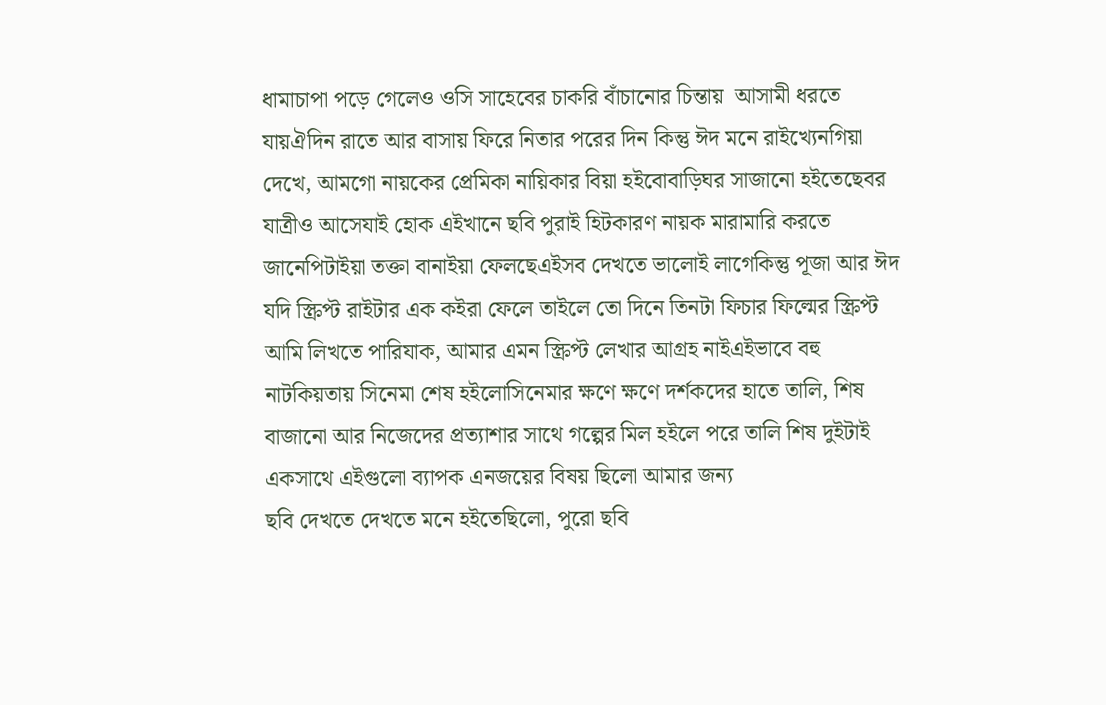ধামাচাপা পড়ে গেলেও ওসি সাহেবের চাকরি বাঁচানোর চিন্তায়  আসামী ধরতে যায়ঐদিন রাতে আর বাসায় ফিরে নিতার পরের দিন কিন্তু ঈদ মনে রাইখ্যেনগিয়া দেখে, আমগো নায়কের প্রেমিকা নায়িকার বিয়া হইবোবাড়িঘর সাজানো হইতেছেবর যাত্রীও আসেযাই হোক এইখানে ছবি পুরাই হিটকারণ নায়ক মারামারি করতে জানেপিটাইয়া তক্তা বানাইয়া ফেলছেএইসব দেখতে ভালোই লাগেকিন্তু পূজা আর ঈদ যদি স্ক্রিপ্ট রাইটার এক কইরা ফেলে তাইলে তো দিনে তিনটা ফিচার ফিল্মের স্ক্রিপ্ট আমি লিখতে পারিযাক, আমার এমন স্ক্রিপ্ট লেখার আগ্রহ নাইএইভাবে বহু নাটকিয়তায় সিনেমা শেষ হইলোসিনেমার ক্ষণে ক্ষণে দর্শকদের হাতে তালি, শিষ বাজানো আর নিজেদের প্রত্যাশার সাথে গল্পের মিল হইলে পরে তালি শিষ দুইটাই একসাথে এইগুলো ব্যাপক এনজয়ের বিষয় ছিলো আমার জন্য
ছবি দেখতে দেখতে মনে হইতেছিলো, পুরো ছবি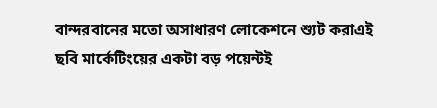বান্দরবানের মতো অসাধারণ লোকেশনে শ্যুট করাএই ছবি মার্কেটিংয়ের একটা বড় পয়েন্টই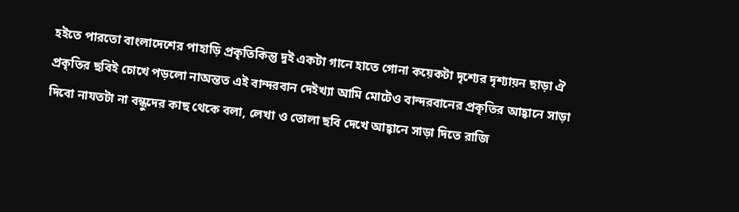হইতে পারতো বাংলাদেশের পাহাড়ি প্রকৃতিকিন্তু দুই একটা গানে হাতে গোনা কয়েকটা দৃশ্যের দৃশ্যায়ন ছাড়া ঐ প্রকৃতির ছবিই চোখে পড়লো নাঅন্তত এই বান্দরবান দেইখ্যা আমি মোটেও বান্দরবানের প্রকৃতির আহ্বানে সাড়া দিবো নাযতটা না বন্ধুদের কাছ থেকে বলা, লেখা ও তোলা ছবি দেখে আহ্বানে সাড়া দিতে রাজি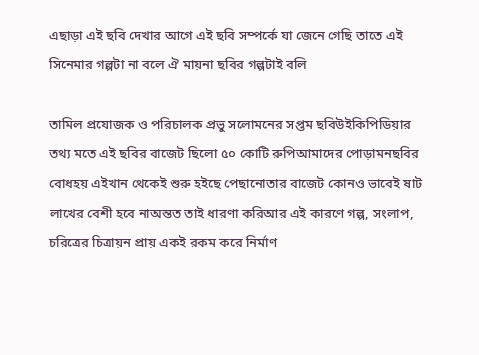এছাড়া এই ছবি দেখার আগে এই ছবি সম্পর্কে যা জেনে গেছি তাতে এই সিনেমার গল্পটা না বলে ঐ মায়না ছবির গল্পটাই বলি

তামিল প্রযোজক ও পরিচালক প্রভু সলোমনের সপ্তম ছবিউইকিপিডিয়ার তথ্য মতে এই ছবির বাজেট ছিলো ৫০ কোটি রুপিআমাদের পোড়ামনছবির বোধহয় এইখান থেকেই শুরু হইছে পেছানোতার বাজেট কোনও ভাবেই ষাট লাখের বেশী হবে নাঅন্তত তাই ধারণা করিআর এই কারণে গল্প, সংলাপ, চরিত্রের চিত্রায়ন প্রায় একই রকম করে নির্মাণ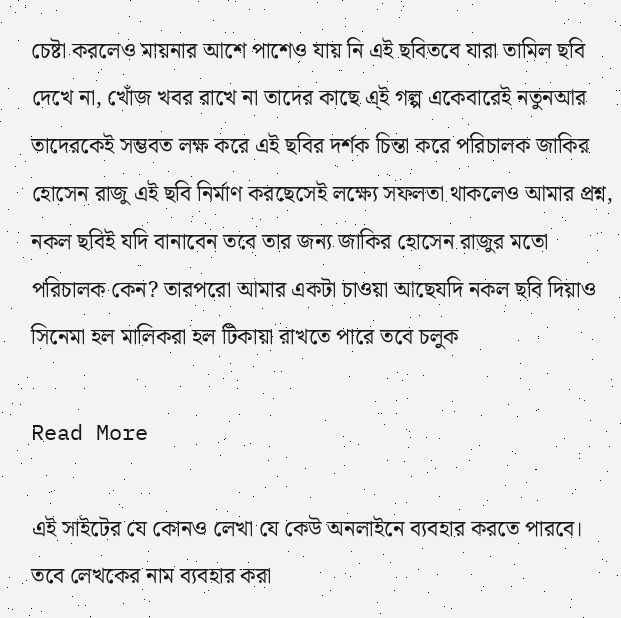চেষ্টা করলেও মায়নার আশে পাশেও যায় নি এই ছবিতবে যারা তামিল ছবি দেখে না, খোঁজ খবর রাখে না তাদের কাছে এ্ই গল্প একেবারেই নতুনআর তাদেরকেই সম্ভবত লক্ষ করে এই ছবির দর্শক চিন্তা করে পরিচালক জাকির হোসেন রাজু এই ছবি নির্মাণ করছেসেই লক্ষ্যে সফলতা থাকলেও আমার প্রশ্ন, নকল ছবিই যদি বানাবেন তবে তার জন্য জাকির হোসেন রাজুর মতো পরিচালক কেন? তারপরো আমার একটা চাওয়া আছেযদি নকল ছবি দিয়াও সিনেমা হল মালিকরা হল টিকায়া রাখতে পারে তবে চলুক

Read More

এই সাইটের যে কোনও লেখা যে কেউ অনলাইনে ব্যবহার করতে পারবে। তবে লেখকের নাম ব্যবহার করা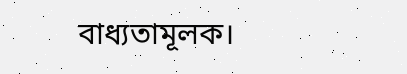বাধ্যতামূলক।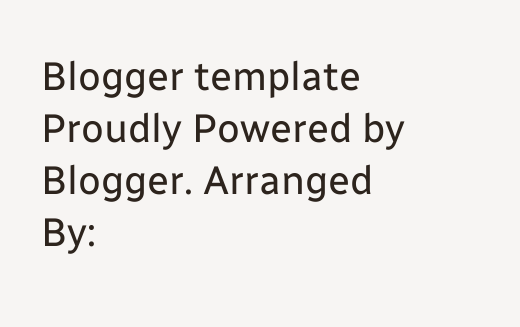Blogger template Proudly Powered by Blogger. Arranged By: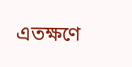এতক্ষণে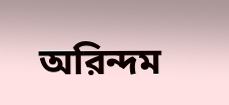অরিন্দম